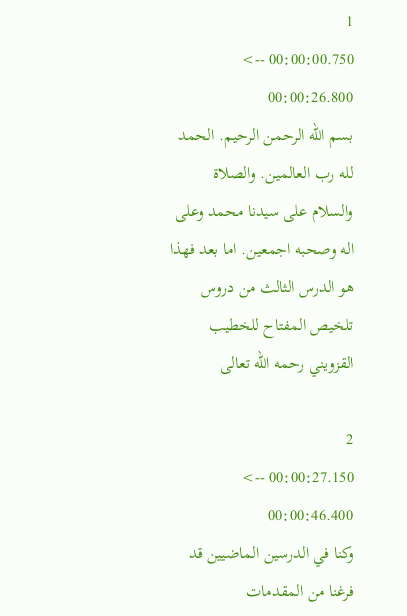1
00:00:00.750 --> 00:00:26.800
بسم الله الرحمن الرحيم. الحمد لله رب العالمين. والصلاة والسلام على سيدنا محمد وعلى اله وصحبه اجمعين. اما بعد فهذا هو الدرس الثالث من دروس تلخيص المفتاح للخطيب القزويني رحمه الله تعالى

2
00:00:27.150 --> 00:00:46.400
وكنا في الدرسين الماضيين قد فرغنا من المقدمات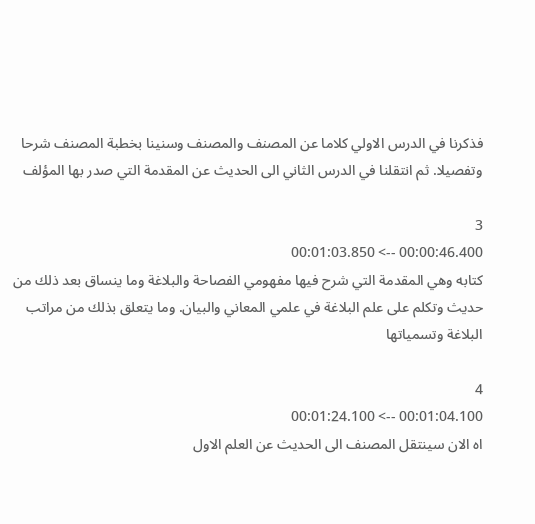فذكرنا في الدرس الاولي كلاما عن المصنف والمصنف وسنينا بخطبة المصنف شرحا وتفصيلا. ثم انتقلنا في الدرس الثاني الى الحديث عن المقدمة التي صدر بها المؤلف

3
00:00:46.400 --> 00:01:03.850
كتابه وهي المقدمة التي شرح فيها مفهومي الفصاحة والبلاغة وما ينساق بعد ذلك من حديث وتكلم على علم البلاغة في علمي المعاني والبيان. وما يتعلق بذلك من مراتب البلاغة وتسمياتها

4
00:01:04.100 --> 00:01:24.100
اه الان سينتقل المصنف الى الحديث عن العلم الاول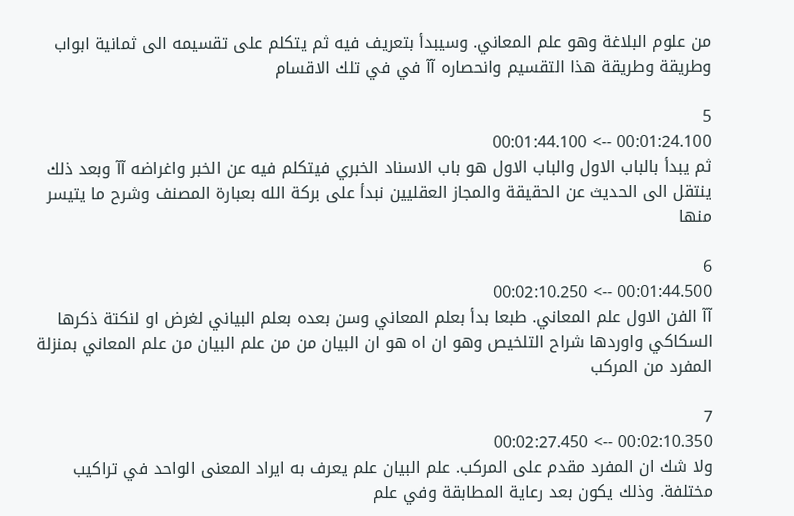من علوم البلاغة وهو علم المعاني. وسيبدأ بتعريف فيه ثم يتكلم على تقسيمه الى ثمانية ابواب وطريقة وطريقة هذا التقسيم وانحصاره آآ في في تلك الاقسام

5
00:01:24.100 --> 00:01:44.100
ثم يبدأ بالباب الاول والباب الاول هو باب الاسناد الخبري فيتكلم فيه عن الخبر واغراضه آآ وبعد ذلك ينتقل الى الحديث عن الحقيقة والمجاز العقليين نبدأ على بركة الله بعبارة المصنف وشرح ما يتيسر منها

6
00:01:44.500 --> 00:02:10.250
آآ الفن الاول علم المعاني. طبعا بدأ بعلم المعاني وسن بعده بعلم البياني لغرض او لنكتة ذكرها السكاكي واوردها شراح التلخيص وهو ان اه هو ان البيان من من علم البيان من علم المعاني بمنزلة المفرد من المركب

7
00:02:10.350 --> 00:02:27.450
ولا شك ان المفرد مقدم على المركب. علم البيان علم يعرف به ايراد المعنى الواحد في تراكيب مختلفة. وذلك يكون بعد رعاية المطابقة وفي علم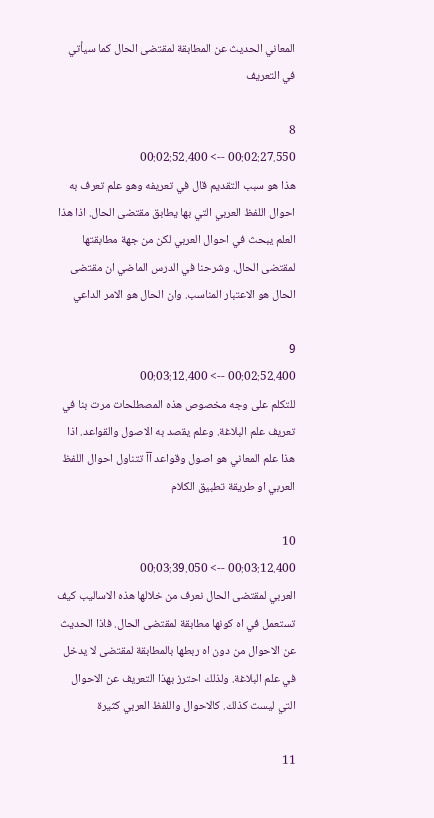المعاني الحديث عن المطابقة لمقتضى الحال كما سيأتي في التعريف

8
00:02:27.550 --> 00:02:52.400
هذا هو سبب التقديم قال في تعريفه وهو علم تعرف به احوال اللفظ العربي التي بها يطابق مقتضى الحال. اذا هذا العلم يبحث في احوال العربي لكن من جهة مطابقتها لمقتضى الحال. وشرحنا في الدرس الماضي ان مقتضى الحال هو الاعتبار المناسب. وان الحال هو الامر الداعي

9
00:02:52.400 --> 00:03:12.400
للتكلم على وجه مخصوص هذه المصطلحات مرت بنا في تعريف علم البلاغة. وعلم يقصد به الاصول والقواعد. اذا هذا علم المعاني هو اصول وقواعد آآ تتناول احوال اللفظ العربي او طريقة تطبيق الكلام

10
00:03:12.400 --> 00:03:39.050
العربي لمقتضى الحال نعرف من خلالها هذه الاساليب كيف تستعمل في اه كونها مطابقة لمقتضى الحال. فاذا الحديث عن الاحوال من دون اه ربطها بالمطابقة لمقتضى لا يدخل في علم البلاغة. ولذلك احترز بهذا التعريف عن الاحوال التي ليست كذلك. كالاحوال واللفظ العربي كثيرة

11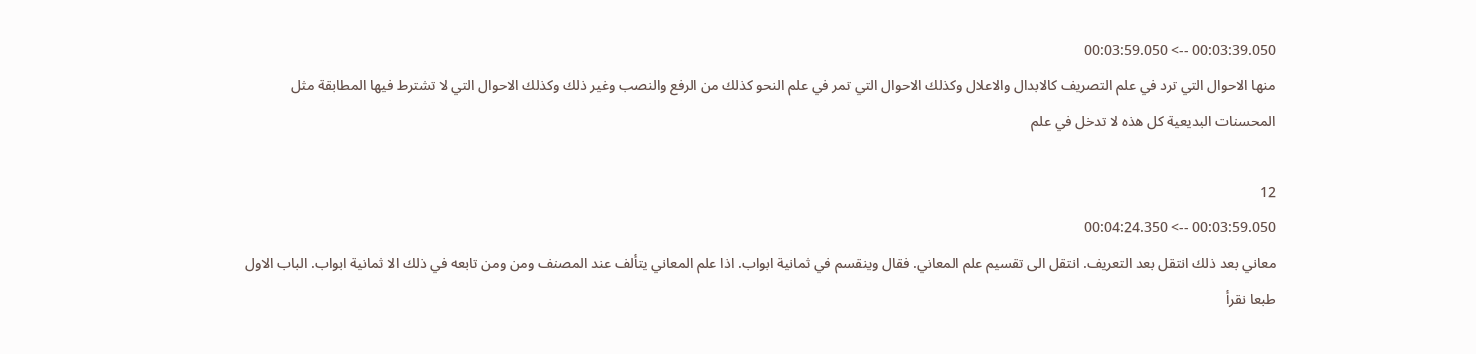00:03:39.050 --> 00:03:59.050
منها الاحوال التي ترد في علم التصريف كالابدال والاعلال وكذلك الاحوال التي تمر في علم النحو كذلك من الرفع والنصب وغير ذلك وكذلك الاحوال التي لا تشترط فيها المطابقة مثل المحسنات البديعية كل هذه لا تدخل في علم

12
00:03:59.050 --> 00:04:24.350
معاني بعد ذلك انتقل بعد التعريف. انتقل الى تقسيم علم المعاني. فقال وينقسم في ثمانية ابواب. اذا علم المعاني يتألف عند المصنف ومن ومن تابعه في ذلك الا ثمانية ابواب. الباب الاول طبعا نقرأ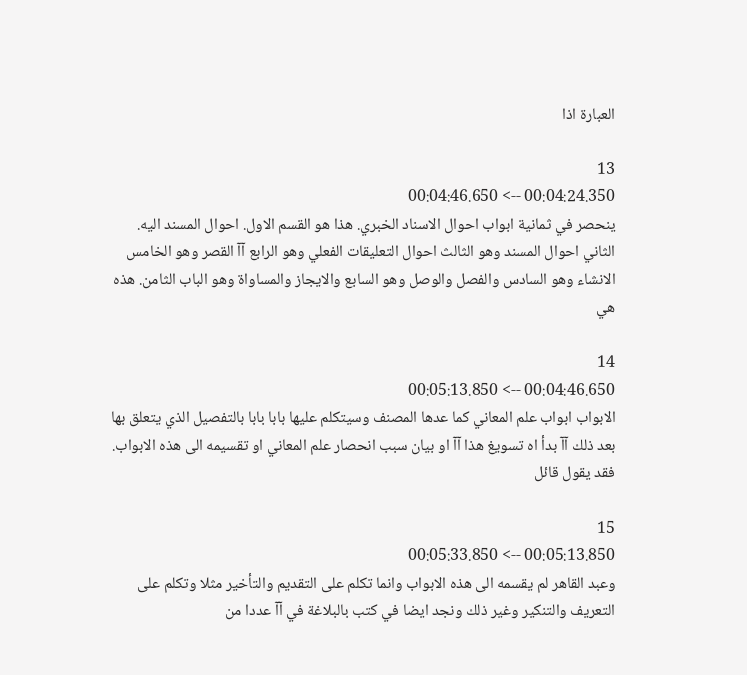العبارة اذا

13
00:04:24.350 --> 00:04:46.650
ينحصر في ثمانية ابواب احوال الاسناد الخبري. هذا هو القسم الاول. احوال المسند اليه. الثاني احوال المسند وهو الثالث احوال التعليقات الفعلي وهو الرابع آآ القصر وهو الخامس الانشاء وهو السادس والفصل والوصل وهو السابع والايجاز والمساواة وهو الباب الثامن. هذه هي

14
00:04:46.650 --> 00:05:13.850
الابواب ابواب علم المعاني كما عدها المصنف وسيتكلم عليها بابا بابا بالتفصيل الذي يتعلق بها بعد ذلك آآ بدأ اه تسويغ هذا آآ او بيان سبب انحصار علم المعاني او تقسيمه الى هذه الابواب. فقد يقول قائل

15
00:05:13.850 --> 00:05:33.850
وعبد القاهر لم يقسمه الى هذه الابواب وانما تكلم على التقديم والتأخير مثلا وتكلم على التعريف والتنكير وغير ذلك ونجد ايضا في كتب بالبلاغة في آآ عددا من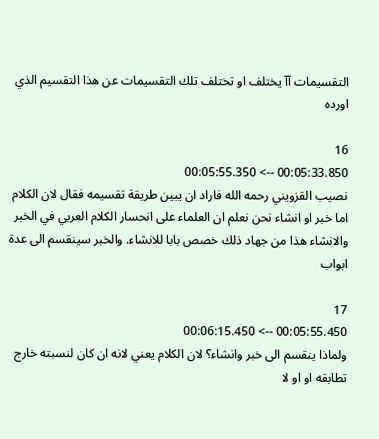التقسيمات آآ يختلف او تختلف تلك التقسيمات عن هذا التقسيم الذي اورده

16
00:05:33.850 --> 00:05:55.350
نصيب القزويني رحمه الله فاراد ان يبين طريقة تقسيمه فقال لان الكلام اما خبر او انشاء نحن نعلم ان العلماء على انحسار الكلام العربي في الخبر والانشاء هذا من جهاد ذلك خصص بابا للانشاء. والخبر سينقسم الى عدة ابواب

17
00:05:55.450 --> 00:06:15.450
ولماذا ينقسم الى خبر وانشاء؟ لان الكلام يعني لانه ان كان لنسبته خارج تطابقه او او لا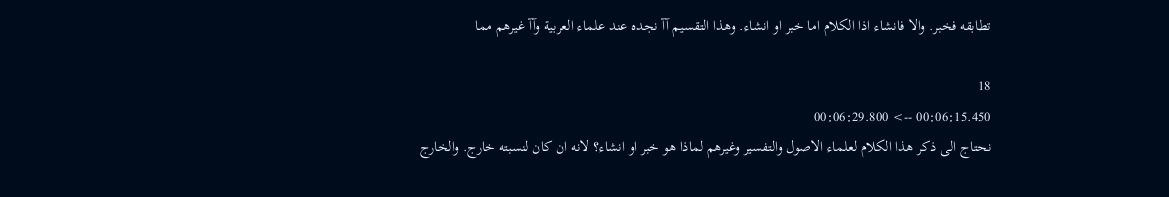تطابقه فخبر. والا فانشاء اذا الكلام اما خبر او انشاء. وهذا التقسيم آآ نجده عند علماء العربية وآآ غيرهم مما

18
00:06:15.450 --> 00:06:29.800
نحتاج الى ذكر هذا الكلام لعلماء الاصول والتفسير وغيرهم لماذا هو خبر او انشاء؟ لانه ان كان لنسبته خارج. والخارج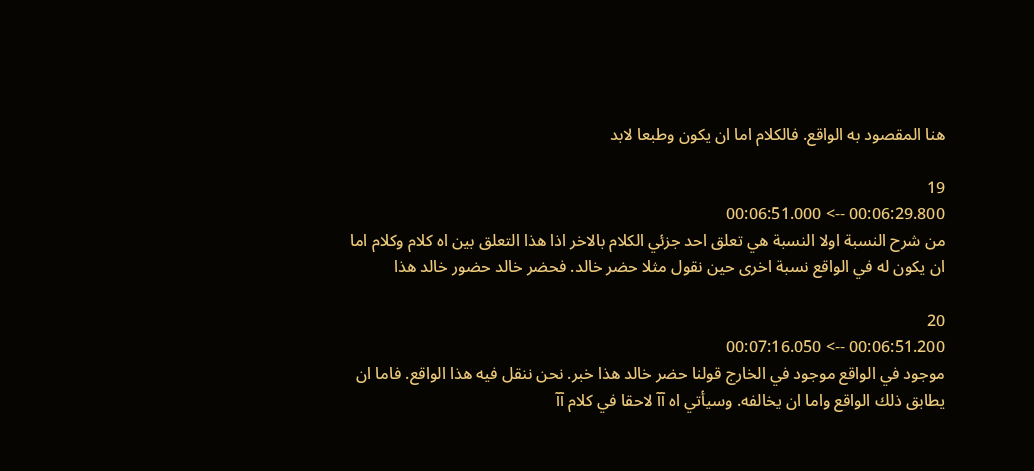هنا المقصود به الواقع. فالكلام اما ان يكون وطبعا لابد

19
00:06:29.800 --> 00:06:51.000
من شرح النسبة اولا النسبة هي تعلق احد جزئي الكلام بالاخر اذا هذا التعلق بين اه كلام وكلام اما ان يكون له في الواقع نسبة اخرى حين نقول مثلا حضر خالد. فحضر خالد حضور خالد هذا

20
00:06:51.200 --> 00:07:16.050
موجود في الواقع موجود في الخارج قولنا حضر خالد هذا خبر. نحن ننقل فيه هذا الواقع. فاما ان يطابق ذلك الواقع واما ان يخالفه. وسيأتي اه آآ لاحقا في كلام آآ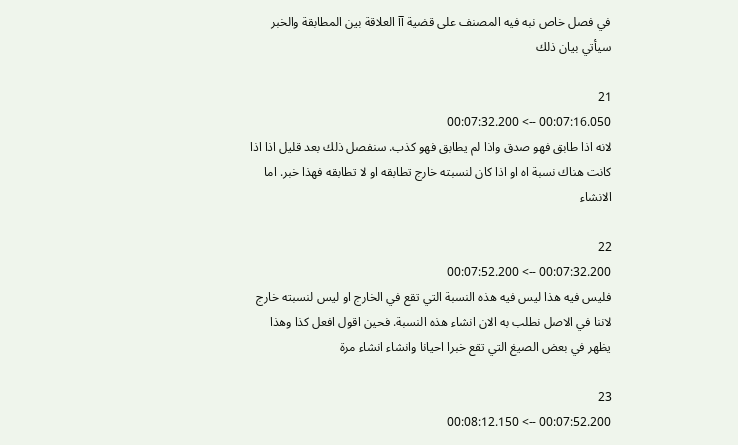في فصل خاص نبه فيه المصنف على قضية آآ العلاقة بين المطابقة والخبر سيأتي بيان ذلك

21
00:07:16.050 --> 00:07:32.200
لانه اذا طابق فهو صدق واذا لم يطابق فهو كذب. سنفصل ذلك بعد قليل اذا اذا كانت هناك نسبة اه او اذا كان لنسبته خارج تطابقه او لا تطابقه فهذا خبر. اما الانشاء

22
00:07:32.200 --> 00:07:52.200
فليس فيه هذا ليس فيه هذه النسبة التي تقع في الخارج او ليس لنسبته خارج لاننا في الاصل نطلب به الان انشاء هذه النسبة. فحين اقول افعل كذا وهذا يظهر في بعض الصيغ التي تقع خبرا احيانا وانشاء انشاء مرة

23
00:07:52.200 --> 00:08:12.150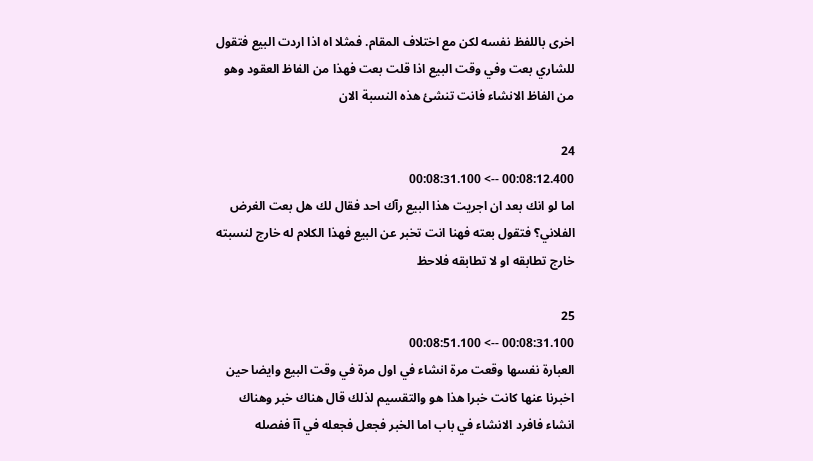اخرى باللفظ نفسه لكن مع اختلاف المقام. فمثلا اه اذا اردت البيع فتقول للشاري بعت وفي وقت البيع اذا قلت بعت فهذا من الفاظ العقود وهو من الفاظ الانشاء فانت تنشئ هذه النسبة الان

24
00:08:12.400 --> 00:08:31.100
اما لو انك بعد ان اجريت هذا البيع رآك احد فقال لك هل بعت الغرض الفلاني؟ فتقول بعته فهنا انت تخبر عن البيع فهذا الكلام له خارج لنسبته خارج تطابقه او لا تطابقه فلاحظ

25
00:08:31.100 --> 00:08:51.100
العبارة نفسها وقعت مرة انشاء في اول مرة في وقت البيع وايضا حين اخبرنا عنها كانت خبرا هذا هو والتقسيم لذلك قال هناك خبر وهناك انشاء فافرد الانشاء في باب اما الخبر فجعل فجعله في آآ ففصله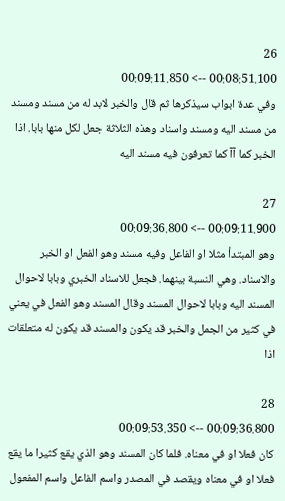26
00:08:51.100 --> 00:09:11.850
وفي عدة ابواب سيذكرها ثم قال والخبر لابد له من مسند ومسند من مسند اليه ومسند واسناد وهذه الثلاثة جعل لكل منها بابا. اذا الخبر كما آآ كما تعرفون فيه مسند اليه

27
00:09:11.900 --> 00:09:36.800
وهو المبتدأ مثلا او الفاعل وفيه مسند وهو الفعل او الخبر والاسناد. وهي النسبة بينهما. فجعل للاسناد الخبري وبابا لاحوال المسند اليه وبابا لاحوال المسند وقال المسند وهو الفعل في يعني في كثير من الجمل والخبر قد يكون والمسند قد يكون له متعلقات اذا

28
00:09:36.800 --> 00:09:53.350
كان فعلا او في معناه. فلما كان المسند وهو الذي يقع كثيرا ما يقع فعلا او في معناه ويقصد في المصدر واسم الفاعل واسم المفعول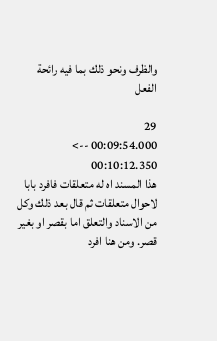والظرف ونحو ذلك بما فيه رائحة الفعل

29
00:09:54.000 --> 00:10:12.350
هذا المسند اه له متعلقات فافرد بابا لاحوال متعلقات ثم قال بعد ذلك وكل من الاسناد والتعلق اما بقصر او بغير قصر. ومن هنا افرد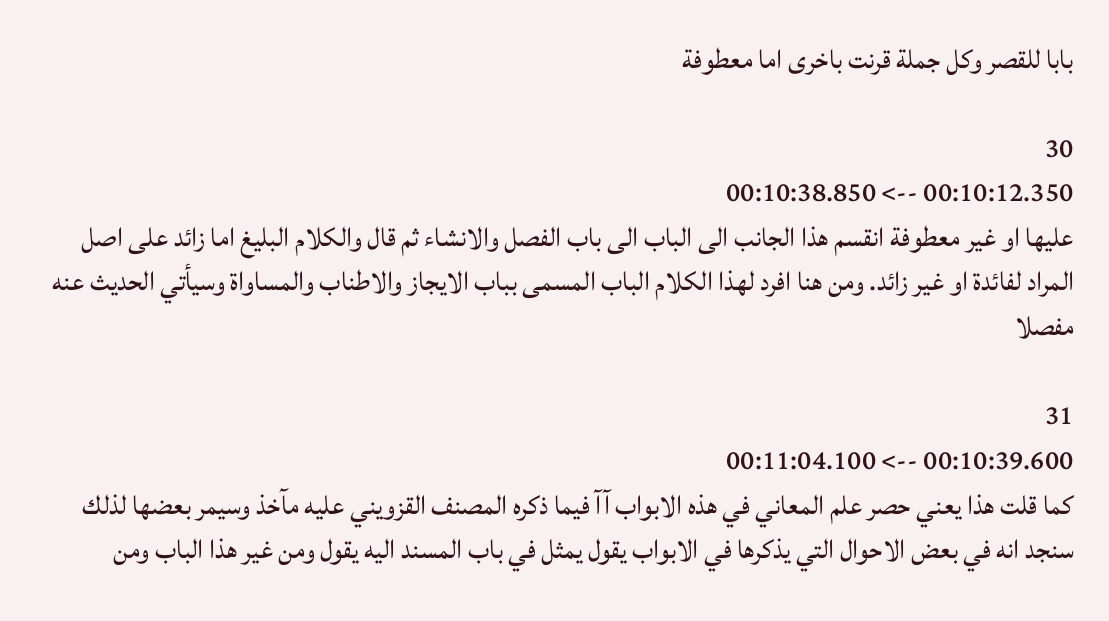بابا للقصر وكل جملة قرنت باخرى اما معطوفة

30
00:10:12.350 --> 00:10:38.850
عليها او غير معطوفة انقسم هذا الجانب الى الباب الى باب الفصل والانشاء ثم قال والكلام البليغ اما زائد على اصل المراد لفائدة او غير زائد. ومن هنا افرد لهذا الكلام الباب المسمى بباب الايجاز والاطناب والمساواة وسيأتي الحديث عنه مفصلا

31
00:10:39.600 --> 00:11:04.100
كما قلت هذا يعني حصر علم المعاني في هذه الابواب آآ فيما ذكره المصنف القزويني عليه مآخذ وسيمر بعضها لذلك سنجد انه في بعض الاحوال التي يذكرها في الابواب يقول يمثل في باب المسند اليه يقول ومن غير هذا الباب ومن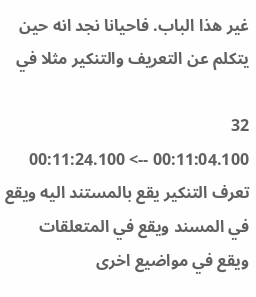غير هذا الباب. فاحيانا نجد انه حين يتكلم عن التعريف والتنكير مثلا في

32
00:11:04.100 --> 00:11:24.100
تعرف التنكير يقع بالمستند اليه ويقع في المسند ويقع في المتعلقات ويقع في مواضيع اخرى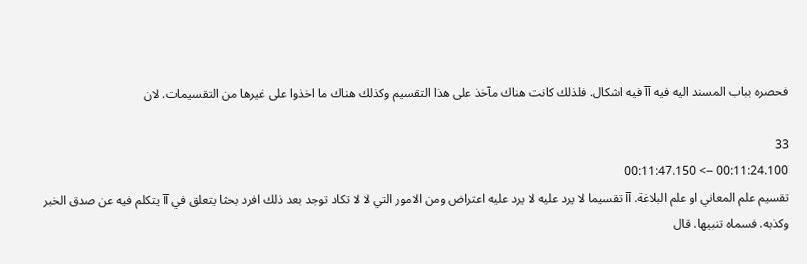فحصره بباب المسند اليه فيه آآ فيه اشكال. فلذلك كانت هناك مآخذ على هذا التقسيم وكذلك هناك ما اخذوا على غيرها من التقسيمات. لان

33
00:11:24.100 --> 00:11:47.150
تقسيم علم المعاني او علم البلاغة. آآ تقسيما لا يرد عليه لا يرد عليه اعتراض ومن الامور التي لا لا تكاد توجد بعد ذلك افرد بحثا يتعلق في آآ يتكلم فيه عن صدق الخبر وكذبه. فسماه تنبيها. قال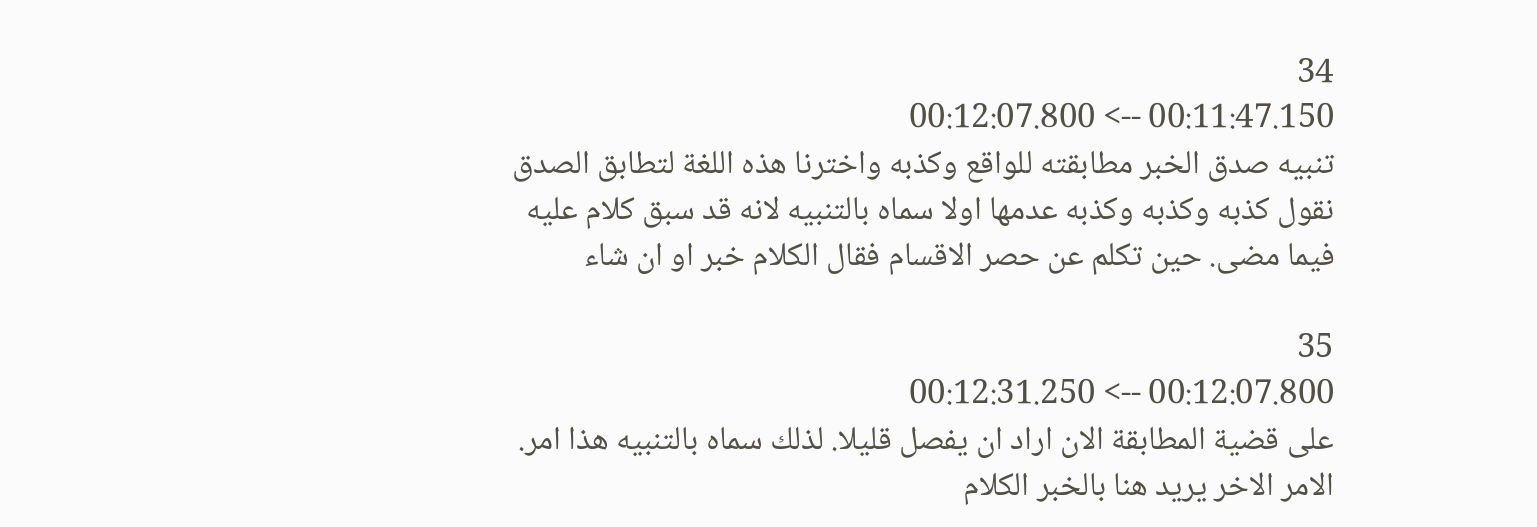34
00:11:47.150 --> 00:12:07.800
تنبيه صدق الخبر مطابقته للواقع وكذبه واخترنا هذه اللغة لتطابق الصدق نقول كذبه وكذبه وكذبه عدمها اولا سماه بالتنبيه لانه قد سبق كلام عليه فيما مضى. حين تكلم عن حصر الاقسام فقال الكلام خبر او ان شاء

35
00:12:07.800 --> 00:12:31.250
على قضية المطابقة الان اراد ان يفصل قليلا. لذلك سماه بالتنبيه هذا امر. الامر الاخر يريد هنا بالخبر الكلام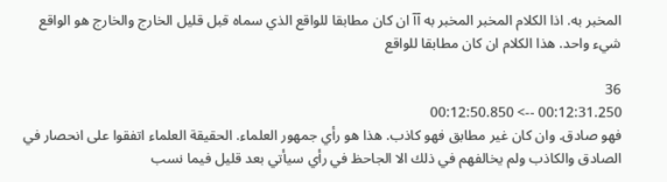المخبر به. اذا الكلام المخبر المخبر به آآ ان كان مطابقا للواقع الذي سماه قبل قليل الخارج والخارج هو الواقع شيء واحد. هذا الكلام ان كان مطابقا للواقع

36
00:12:31.250 --> 00:12:50.850
فهو صادق. وان كان غير مطابق فهو كاذب. هذا هو رأي جمهور العلماء. الحقيقة العلماء اتفقوا على انحصار في الصادق والكاذب ولم يخالفهم في ذلك الا الجاحظ في رأي سيأتي بعد قليل فيما نسب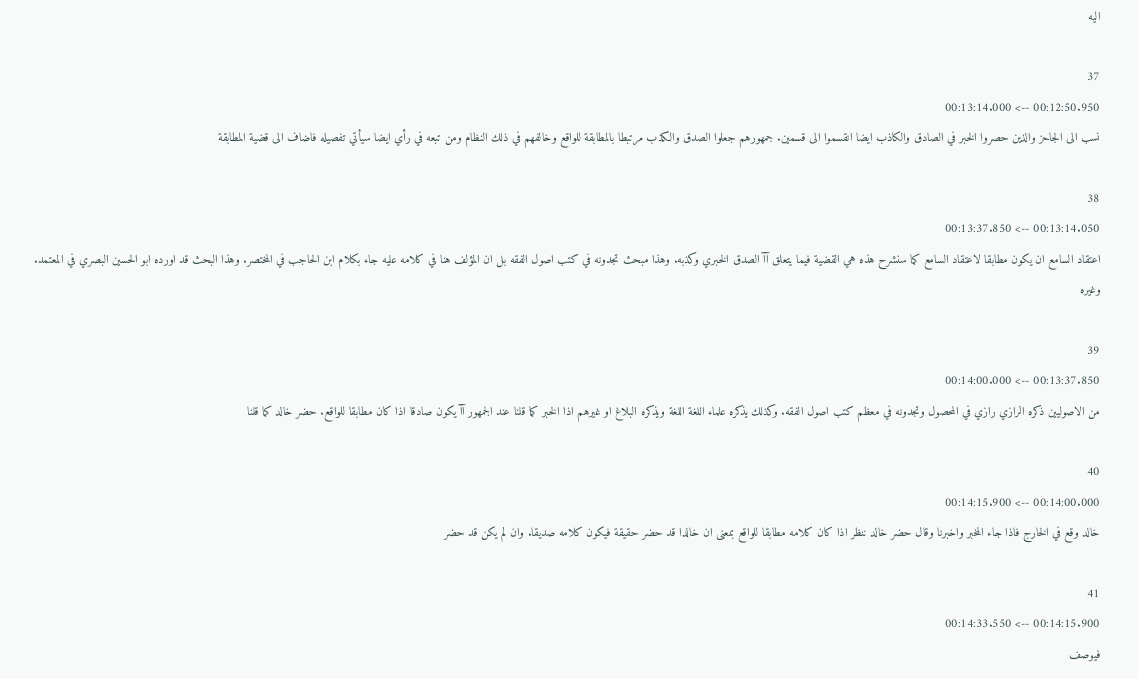اليه

37
00:12:50.950 --> 00:13:14.000
نسب الى الجاحز والذين حصروا الخبر في الصادق والكاذب ايضا انقسموا الى قسمين. جمهورهم جعلوا الصدق والكذب مرتبطا بالمطابقة للواقع وخالفهم في ذلك النظام ومن تبعه في رأي ايضا سيأتي تفصيله فاضاف الى قضية المطابقة

38
00:13:14.050 --> 00:13:37.850
اعتقاد السامع ان يكون مطابقا لاعتقاد السامع كما سنشرح هذه هي القضية فيما يتعلق آآ الصدق الخبري وكذبه. وهذا مبحث تجدونه في كتب اصول الفقه بل ان المؤلف هنا في كلامه عليه جاء بكلام ابن الحاجب في المختصر. وهذا البحث قد اورده ابو الحسين البصري في المعتمد. وغيره

39
00:13:37.850 --> 00:14:00.000
من الاصوليين ذكره الرازي رازي في المحصول وتجدونه في معظم كتب اصول الفقه. وكذلك يذكره علماء اللغة اللغة ويذكره البلاغ او غيرهم اذا الخبر كما قلنا عند الجمهور آآ يكون صادقا اذا كان مطابقا للواقع. حضر خالد كما قلنا

40
00:14:00.000 --> 00:14:15.900
خالد وقع في الخارج فاذا جاء المخبر واخبرنا وقال حضر خالد ننظر اذا كان كلامه مطابقا للواقع بمعنى ان خالدا قد حضر حقيقة فيكون كلامه صديقا. وان لم يكن قد حضر

41
00:14:15.900 --> 00:14:33.550
فيوصف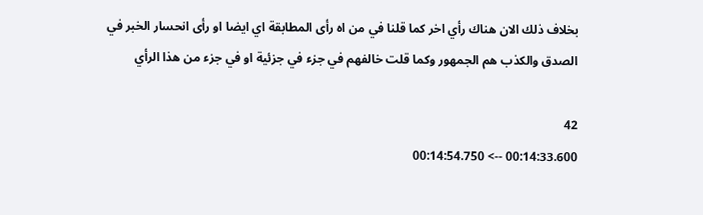بخلاف ذلك الان هناك رأي اخر كما قلنا في من اه رأى المطابقة اي ايضا او رأى انحسار الخبر في الصدق والكذب هم الجمهور وكما قلت خالفهم في جزء في جزئية او في جزء من هذا الرأي

42
00:14:33.600 --> 00:14:54.750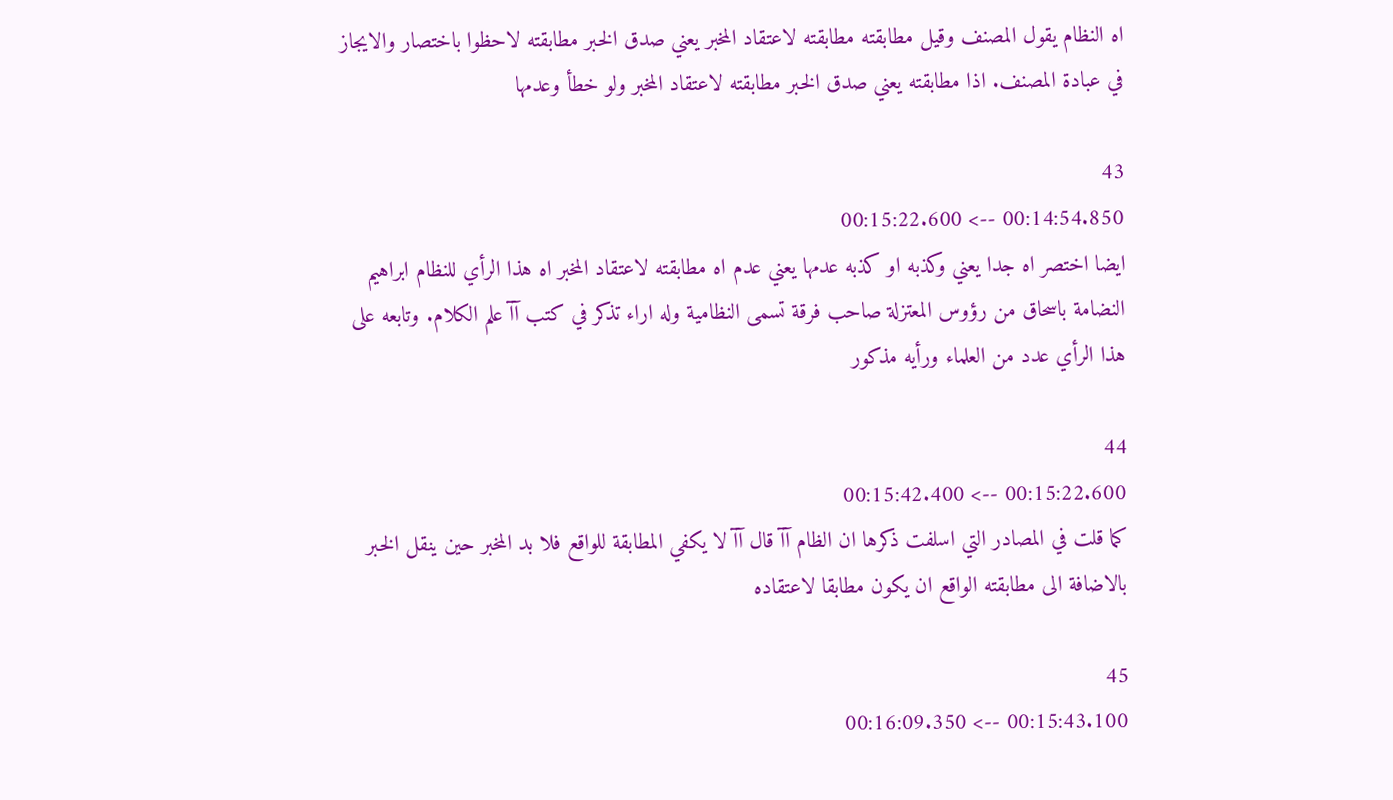اه النظام يقول المصنف وقيل مطابقته مطابقته لاعتقاد المخبر يعني صدق الخبر مطابقته لاحظوا باختصار والايجاز في عبادة المصنف. اذا مطابقته يعني صدق الخبر مطابقته لاعتقاد المخبر ولو خطأ وعدمها

43
00:14:54.850 --> 00:15:22.600
ايضا اختصر اه جدا يعني وكذبه او كذبه عدمها يعني عدم اه مطابقته لاعتقاد المخبر اه هذا الرأي للنظام ابراهيم النضامة باسحاق من رؤوس المعتزلة صاحب فرقة تسمى النظامية وله اراء تذكر في كتب آآ علم الكلام. وتابعه على هذا الرأي عدد من العلماء ورأيه مذكور

44
00:15:22.600 --> 00:15:42.400
كما قلت في المصادر التي اسلفت ذكرها ان الظام آآ قال آآ لا يكفي المطابقة للواقع فلا بد المخبر حين ينقل الخبر بالاضافة الى مطابقته الواقع ان يكون مطابقا لاعتقاده

45
00:15:43.100 --> 00:16:09.350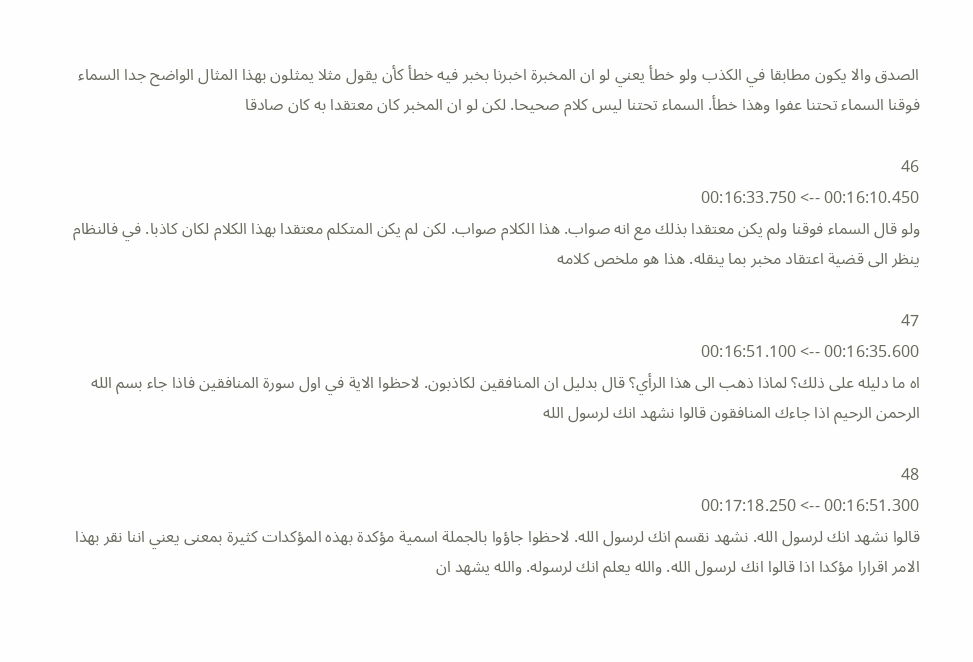الصدق والا يكون مطابقا في الكذب ولو خطأ يعني لو ان المخبرة اخبرنا بخبر فيه خطأ كأن يقول مثلا يمثلون بهذا المثال الواضح جدا السماء فوقنا السماء تحتنا عفوا وهذا خطأ. السماء تحتنا ليس كلام صحيحا. لكن لو ان المخبر كان معتقدا به كان صادقا

46
00:16:10.450 --> 00:16:33.750
ولو قال السماء فوقنا ولم يكن معتقدا بذلك مع انه صواب. هذا الكلام صواب. لكن لم يكن المتكلم معتقدا بهذا الكلام لكان كاذبا. في فالنظام ينظر الى قضية اعتقاد مخبر بما ينقله. هذا هو ملخص كلامه

47
00:16:35.600 --> 00:16:51.100
اه ما دليله على ذلك؟ لماذا ذهب الى هذا الرأي؟ قال بدليل ان المنافقين لكاذبون. لاحظوا الاية في اول سورة المنافقين فاذا جاء بسم الله الرحمن الرحيم اذا جاءك المنافقون قالوا نشهد انك لرسول الله

48
00:16:51.300 --> 00:17:18.250
قالوا نشهد انك لرسول الله. نشهد نقسم انك لرسول الله. لاحظوا جاؤوا بالجملة اسمية مؤكدة بهذه المؤكدات كثيرة بمعنى يعني اننا نقر بهذا الامر اقرارا مؤكدا اذا قالوا انك لرسول الله. والله يعلم انك لرسوله. والله يشهد ان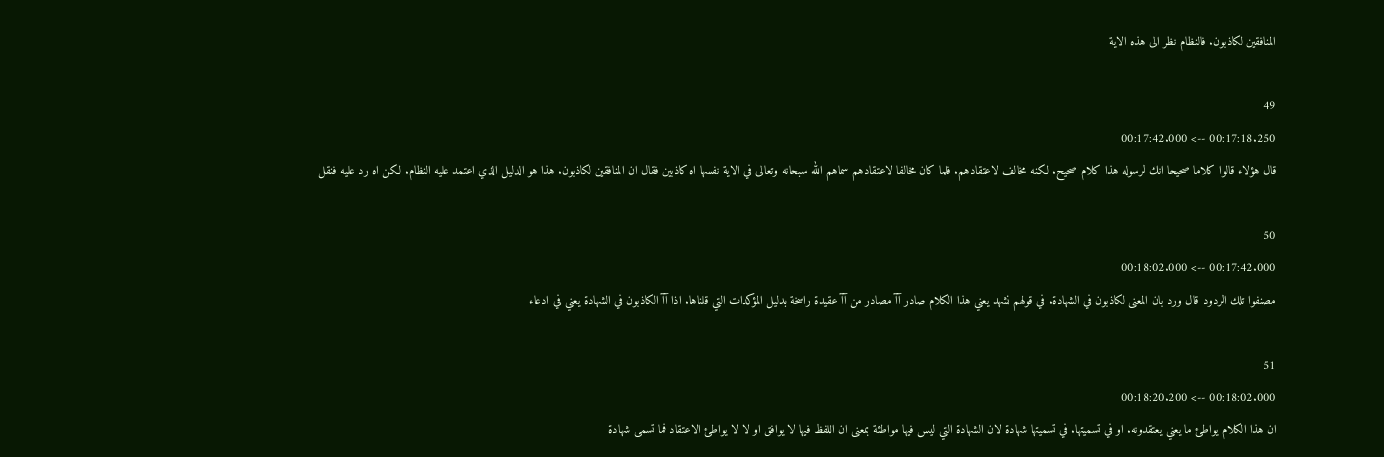المنافقين لكاذبون. فالنظام نظر الى هذه الاية

49
00:17:18.250 --> 00:17:42.000
قال هؤلاء قالوا كلاما صحيحا انك لرسوله هذا كلام صحيح. لكنه مخالف لاعتقادهم. فلما كان مخالفا لاعتقادهم سماهم الله سبحانه وتعالى في الاية نفسها اه كاذبين فقال ان المنافقين لكاذبون. هذا هو الدليل الذي اعتمد عليه النظام. لكن اه رد عليه فنقل

50
00:17:42.000 --> 00:18:02.000
مصنفوا تلك الردود قال ورد بان المعنى لكاذبون في الشهادة. في قولهم نشهد يعني هذا الكلام صادر آآ مصادر من آآ عقيدة راسخة بدليل المؤكدات التي قلناها. اذا آآ الكاذبون في الشهادة يعني في ادعاء

51
00:18:02.000 --> 00:18:20.200
ان هذا الكلام يواطئ ما يعني يعتقدونه. او في تسميتها. في تسميتها شهادة لان الشهادة التي ليس فيها مواطئة بمعنى ان اللفظ فيها لا يوافق او لا لا يواطئ الاعتقاد فما تسمى شهادة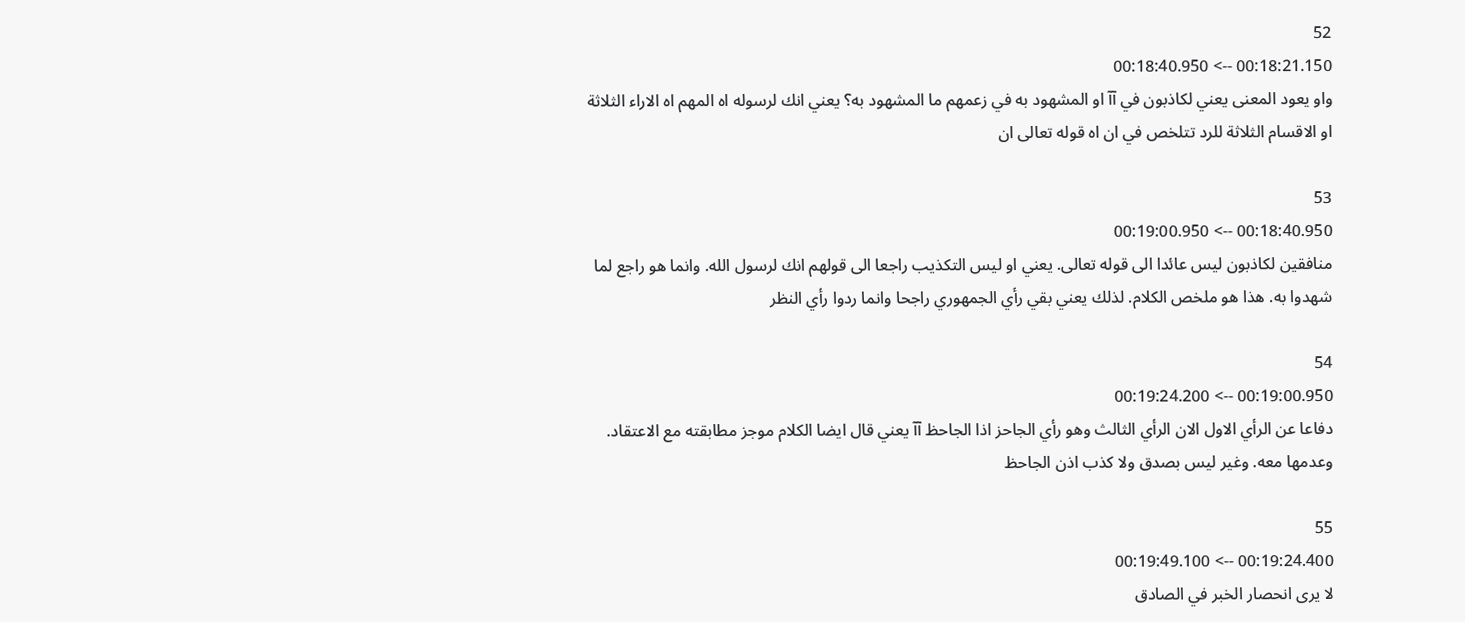52
00:18:21.150 --> 00:18:40.950
واو يعود المعنى يعني لكاذبون في آآ او المشهود به في زعمهم ما المشهود به؟ يعني انك لرسوله اه المهم اه الاراء الثلاثة او الاقسام الثلاثة للرد تتلخص في ان اه قوله تعالى ان

53
00:18:40.950 --> 00:19:00.950
منافقين لكاذبون ليس عائدا الى قوله تعالى. يعني او ليس التكذيب راجعا الى قولهم انك لرسول الله. وانما هو راجع لما شهدوا به. هذا هو ملخص الكلام. لذلك يعني بقي رأي الجمهوري راجحا وانما ردوا رأي النظر

54
00:19:00.950 --> 00:19:24.200
دفاعا عن الرأي الاول الان الرأي الثالث وهو رأي الجاحز اذا الجاحظ آآ يعني قال ايضا الكلام موجز مطابقته مع الاعتقاد. وعدمها معه. وغير ليس بصدق ولا كذب اذن الجاحظ

55
00:19:24.400 --> 00:19:49.100
لا يرى انحصار الخبر في الصادق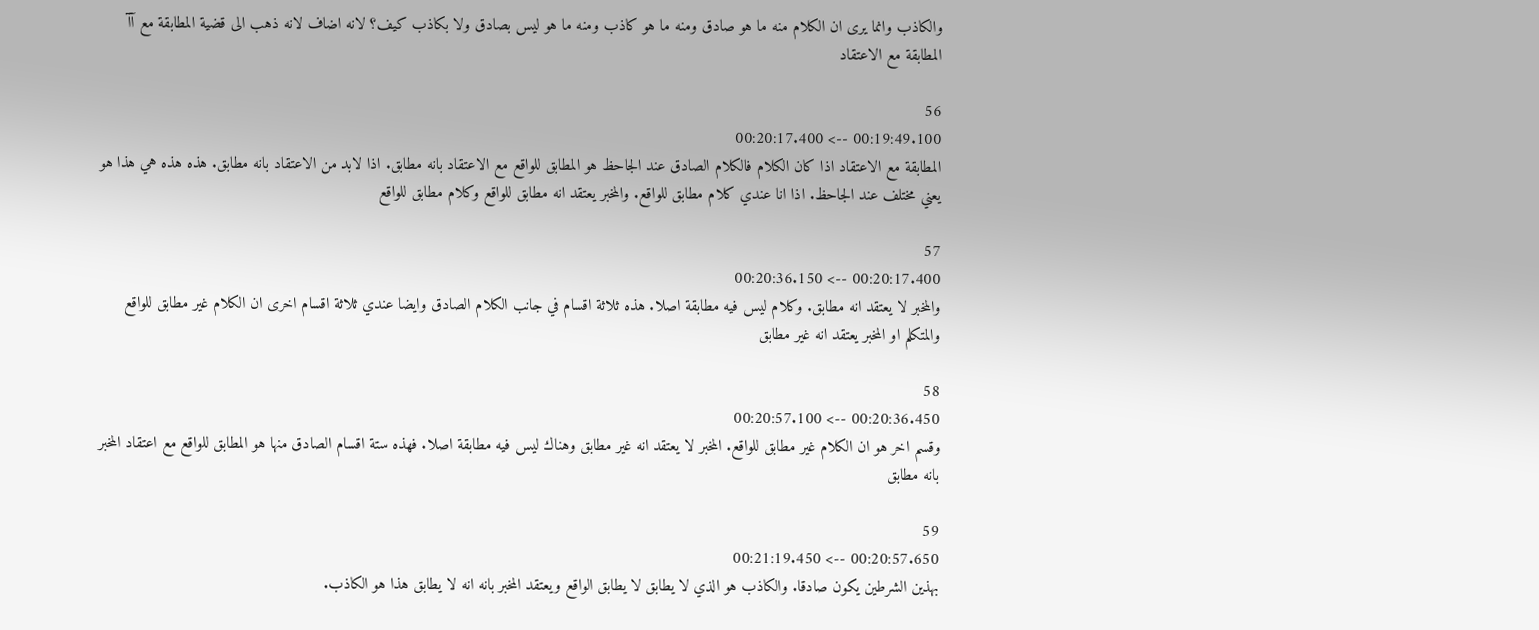والكاذب وانما يرى ان الكلام منه ما هو صادق ومنه ما هو كاذب ومنه ما هو ليس بصادق ولا بكاذب كيف؟ لانه اضاف لانه ذهب الى قضية المطابقة مع آآ المطابقة مع الاعتقاد

56
00:19:49.100 --> 00:20:17.400
المطابقة مع الاعتقاد اذا كان الكلام فالكلام الصادق عند الجاحظ هو المطابق للواقع مع الاعتقاد بانه مطابق. اذا لابد من الاعتقاد بانه مطابق. هذه هذه هي هذا هو يعني مختلف عند الجاحظ. اذا انا عندي كلام مطابق للواقع. والمخبر يعتقد انه مطابق للواقع وكلام مطابق للواقع

57
00:20:17.400 --> 00:20:36.150
والمخبر لا يعتقد انه مطابق. وكلام ليس فيه مطابقة اصلا. هذه ثلاثة اقسام في جانب الكلام الصادق وايضا عندي ثلاثة اقسام اخرى ان الكلام غير مطابق للواقع والمتكلم او المخبر يعتقد انه غير مطابق

58
00:20:36.450 --> 00:20:57.100
وقسم اخر هو ان الكلام غير مطابق للواقع. المخبر لا يعتقد انه غير مطابق وهناك ليس فيه مطابقة اصلا. فهذه ستة اقسام الصادق منها هو المطابق للواقع مع اعتقاد المخبر بانه مطابق

59
00:20:57.650 --> 00:21:19.450
بهذين الشرطين يكون صادقا. والكاذب هو الذي لا يطابق لا يطابق الواقع ويعتقد المخبر بانه انه لا يطابق هذا هو الكاذب.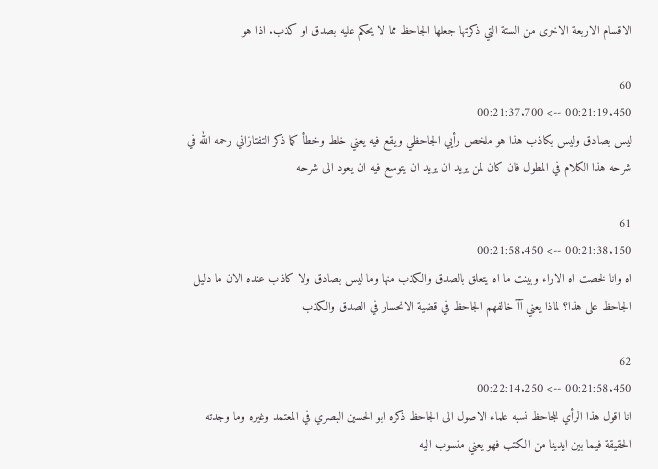الاقسام الاربعة الاخرى من الستة التي ذكرتها جعلها الجاحظ مما لا يحكم عليه بصدق او كذب. اذا هو

60
00:21:19.450 --> 00:21:37.700
ليس بصادق وليس بكاذب هذا هو ملخص رأيي الجاحظي ويقع فيه يعني خلط وخطأ كما ذكر التفتازاني رحمه الله في شرحه هذا الكلام في المطول فان كان لمن يريد ان يريد ان يتوسع فيه ان يعود الى شرحه

61
00:21:38.150 --> 00:21:58.450
اه وانا لخصت اه الاراء وبينت ما اه يتعلق بالصدق والكذب منها وما ليس بصادق ولا كاذب عنده الان ما دليل الجاحظ على هذا؟ لماذا يعني آآ خالفهم الجاحظ في قضية الانحسار في الصدق والكذب

62
00:21:58.450 --> 00:22:14.250
انا اقول هذا الرأي للجاحظ نسبه علماء الاصول الى الجاحظ ذكره ابو الحسين البصري في المعتمد وغيره وما وجدته الحقيقة فيما بين ايدينا من الكتب فهو يعني منسوب اليه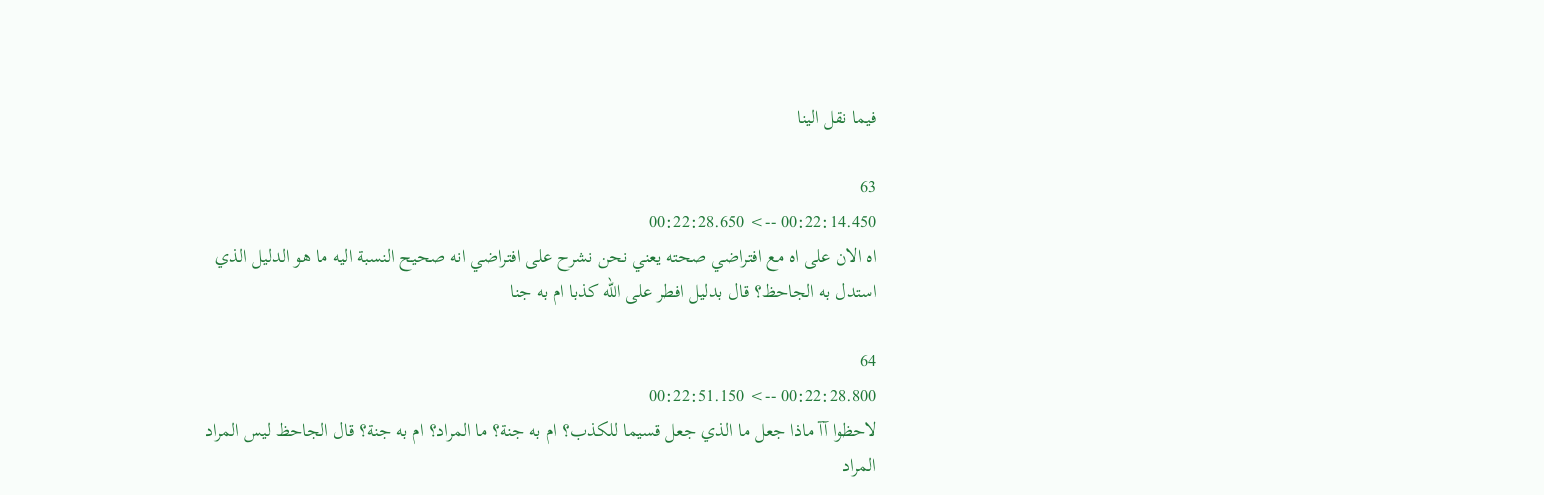فيما نقل الينا

63
00:22:14.450 --> 00:22:28.650
اه الان على اه مع افتراضي صحته يعني نحن نشرح على افتراضي انه صحيح النسبة اليه ما هو الدليل الذي استدل به الجاحظ؟ قال بدليل افطر على الله كذبا ام به جنا

64
00:22:28.800 --> 00:22:51.150
لاحظوا آآ ماذا جعل ما الذي جعل قسيما للكذب؟ ام به جنة؟ ما المراد؟ ام به جنة؟ قال الجاحظ ليس المراد المراد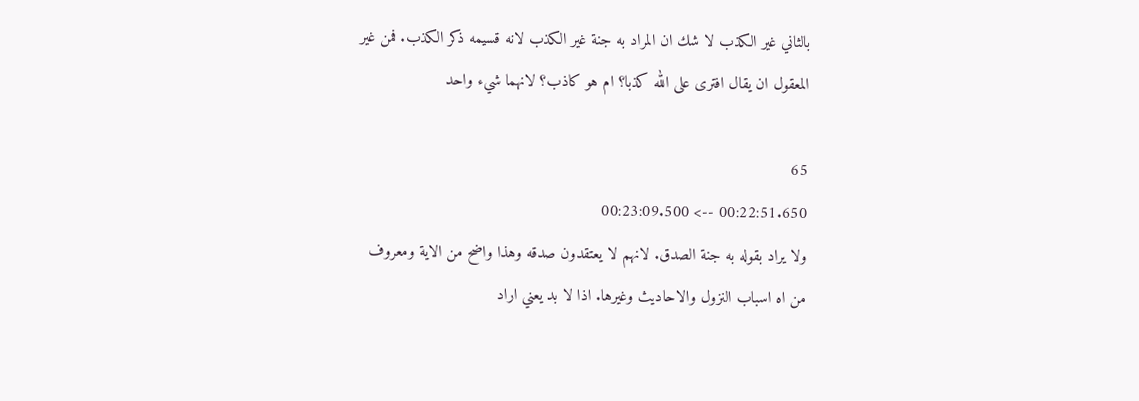بالثاني غير الكذب لا شك ان المراد به جنة غير الكذب لانه قسيمه ذكر الكذب. فمن غير المعقول ان يقال افترى على الله كذبا؟ ام هو كاذب؟ لانهما شيء واحد

65
00:22:51.650 --> 00:23:09.500
ولا يراد بقوله به جنة الصدق. لانهم لا يعتقدون صدقه وهذا واضح من الاية ومعروف من اه اسباب النزول والاحاديث وغيرها. اذا لا بد يعني اراد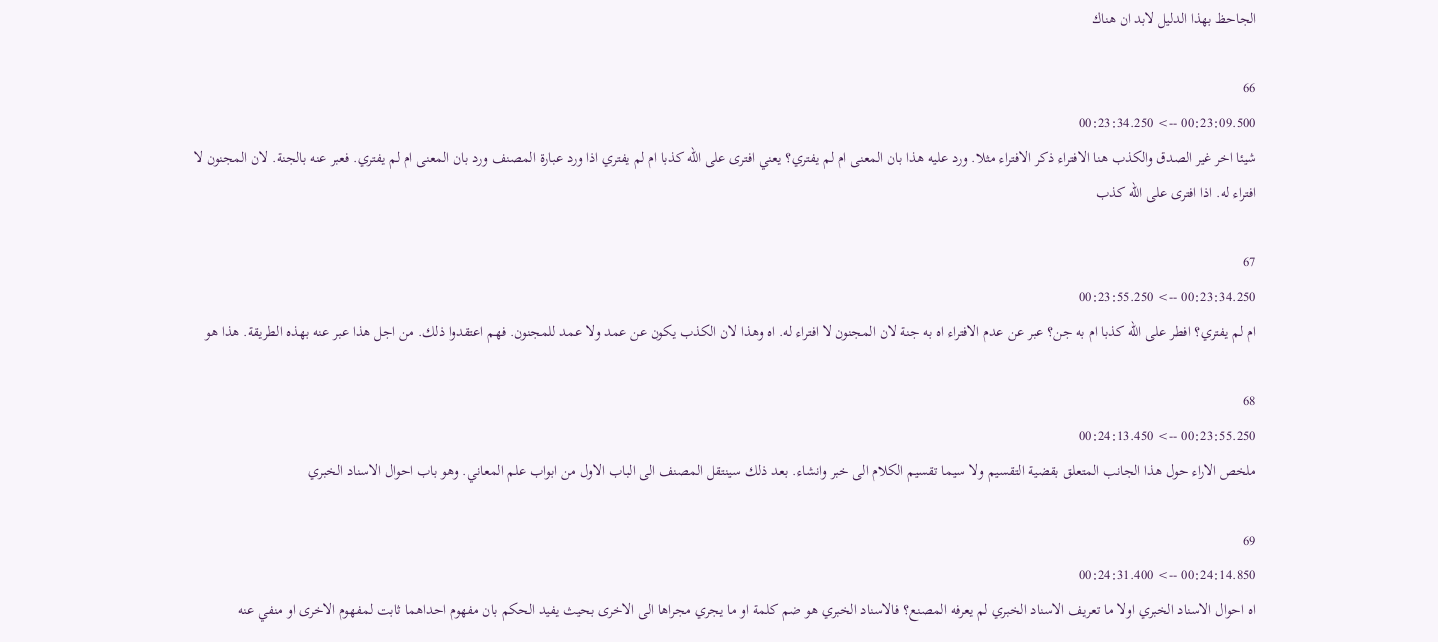الجاحظ بهذا الدليل لابد ان هناك

66
00:23:09.500 --> 00:23:34.250
شيئا اخر غير الصدق والكذب هنا الافتراء ذكر الافتراء مثلا. ورد عليه هذا بان المعنى ام لم يفتري؟ يعني افترى على الله كذبا ام لم يفتري اذا ورد عبارة المصنف ورد بان المعنى ام لم يفتري. فعبر عنه بالجنة. لان المجنون لا افتراء له. اذا افترى على الله كذب

67
00:23:34.250 --> 00:23:55.250
ام لم يفتري؟ افطر على الله كذبا ام به جن؟ عبر عن عدم الافتراء اه به جنة لان المجنون لا افتراء له. اه وهذا لان الكذب يكون عن عمد ولا عمد للمجنون. فهم اعتقدوا ذلك. من اجل هذا عبر عنه بهذه الطريقة. هذا هو

68
00:23:55.250 --> 00:24:13.450
ملخص الاراء حول هذا الجانب المتعلق بقضية التقسيم ولا سيما تقسيم الكلام الى خبر وانشاء. بعد ذلك سينتقل المصنف الى الباب الاول من ابواب علم المعاني. وهو باب احوال الاسناد الخبري

69
00:24:14.850 --> 00:24:31.400
اه احوال الاسناد الخبري اولا ما تعريف الاسناد الخبري لم يعرفه المصنع؟ فالاسناد الخبري هو ضم كلمة او ما يجري مجراها الى الاخرى بحيث يفيد الحكم بان مفهوم احداهما ثابت لمفهوم الاخرى او منفي عنه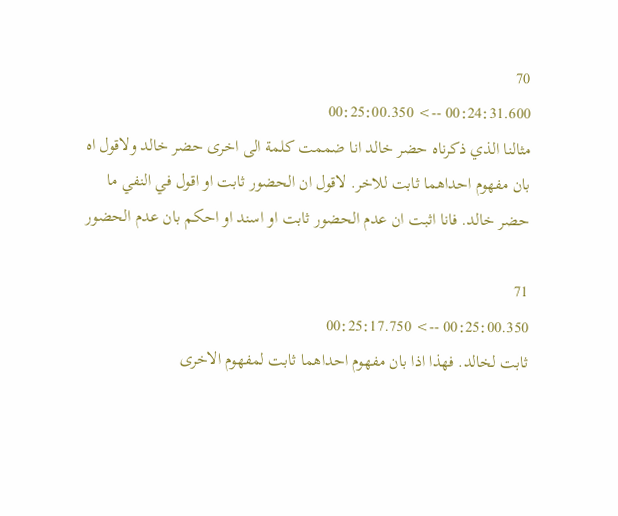70
00:24:31.600 --> 00:25:00.350
مثالنا الذي ذكرناه حضر خالد انا ضممت كلمة الى اخرى حضر خالد ولاقول اه بان مفهوم احداهما ثابت للاخر. لاقول ان الحضور ثابت او اقول في النفي ما حضر خالد. فانا اثبت ان عدم الحضور ثابت او اسند او احكم بان عدم الحضور

71
00:25:00.350 --> 00:25:17.750
ثابت لخالد. فهذا اذا بان مفهوم احداهما ثابت لمفهوم الاخرى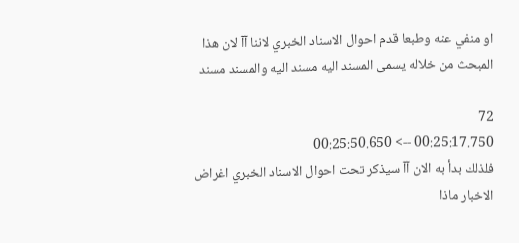او منفي عنه وطبعا قدم احوال الاسناد الخبري لاننا آآ لان هذا المبحث من خلاله يسمى المسند اليه مسند اليه والمسند مسند

72
00:25:17.750 --> 00:25:50.650
فلذلك بدأ به الان آآ سيذكر تحت احوال الاسناد الخبري اغراض الاخبار ماذا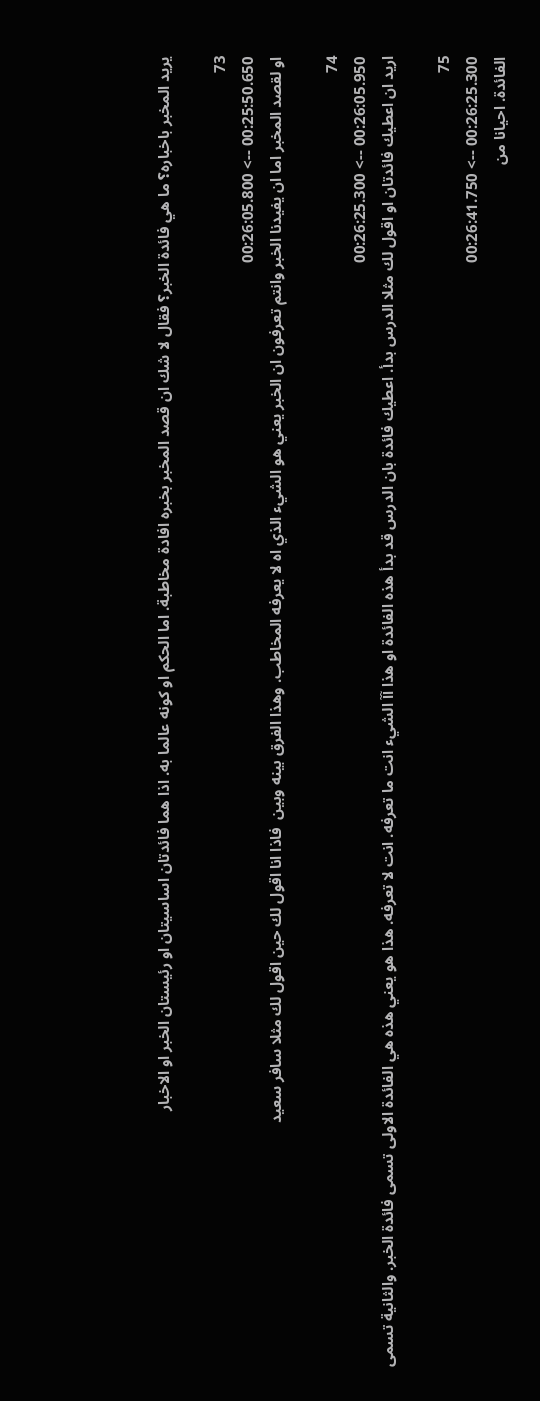يريد المخبر باخباره؟ ما هي فائدة الخبر؟ فقال لا شك ان قصد المخبر بخبره افادة مخاطبة. اما الحكم او كونه عالما به. اذا هما فائدتان اساسيتان او رئيستان الخبر او الاخبار

73
00:25:50.650 --> 00:26:05.800
او لقصد المخبر اما ان يفيدنا الخبر وانتم تعرفون ان الخبر يعني هو الشيء الذي اه لا يعرفه المخاطب. وهذا الفرق بينه وبين  فاذا انا اقول لك حين اقول لك مثلا سافر سعيد

74
00:26:05.950 --> 00:26:25.300
اريد ان اعطيك فائدتان او اقول لك مثلا الدرس بدأ. اعطيك فائدة بان الدرس قد بدأ هذه الفائدة او هذا آآ الشيء انت ما تعرفه. انت لا تعرفه. هذا هو يعني هذه هي الفائدة الاولى تسمى فائدة الخبر. والثانية تسمى

75
00:26:25.300 --> 00:26:41.750
الفائدة. احيانا من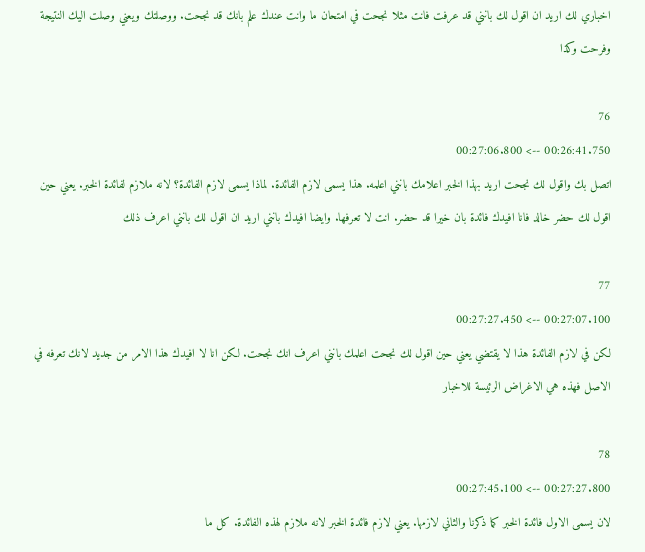اخباري لك اريد ان اقول لك بانني قد عرفت فانت مثلا نجحت في امتحان ما وانت عندك علم بانك قد نجحت. ووصلتك ويعني وصلت اليك النتيجة وفرحت وكذا

76
00:26:41.750 --> 00:27:06.800
اتصل بك واقول لك نجحت اريد بهذا الخبر اعلامك بانني اعلمه. هذا يسمى لازم الفائدة. لماذا يسمى لازم الفائدة؟ لانه ملازم لفائدة الخبر. يعني حين اقول لك حضر خالد فانا افيدك فائدة بان خيرا قد حضر. انت لا تعرفها. وايضا افيدك بانني اريد ان اقول لك بانني اعرف ذلك

77
00:27:07.100 --> 00:27:27.450
لكن في لازم الفائدة هذا لا يقتضي يعني حين اقول لك نجحت اعلمك بانني اعرف انك نجحت. لكن انا لا افيدك هذا الامر من جديد لانك تعرفه في الاصل فهذه هي الاغراض الرئيسة للاخبار

78
00:27:27.800 --> 00:27:45.100
لان يسمى الاول فائدة الخبر كما ذكرنا والثاني لازمها. يعني لازم فائدة الخبر لانه ملازم لهذه الفائدة. كل ما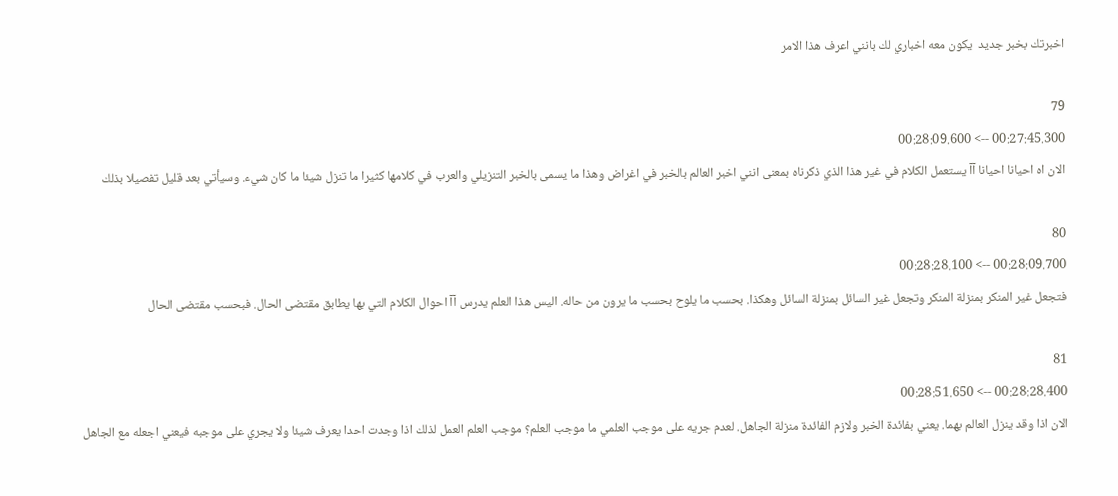اخبرتك بخبر جديد  يكون معه اخباري لك بانني اعرف هذا الامر

79
00:27:45.300 --> 00:28:09.600
الان اه احيانا احيانا آآ يستعمل الكلام في غير هذا الذي ذكرناه بمعنى انني اخبر العالم بالخبر في اغراض وهذا ما يسمى بالخبر التنزيلي والعرب في كلامها كثيرا ما تنزل شيئا ما كان شيء. وسيأتي بعد قليل تفصيلا بذلك

80
00:28:09.700 --> 00:28:28.100
فتجعل غير المنكر بمنزلة المنكر وتجعل غير السائل بمنزلة السائل وهكذا. بحسب ما يلوح بحسب ما يرون من حاله. اليس هذا العلم يدرس آآ احوال الكلام التي بها يطابق مقتضى الحال. فبحسب مقتضى الحال

81
00:28:28.400 --> 00:28:51.650
الان اذا وقد ينزل العالم بهما. يعني بفائدة الخبر ولازم الفائدة منزلة الجاهل. لعدم جريه على موجب العلمي ما موجب العلم؟ موجب العلم العمل لذلك اذا وجدت احدا يعرف شيئا ولا يجري على موجبه فيعني اجعله مع الجاهل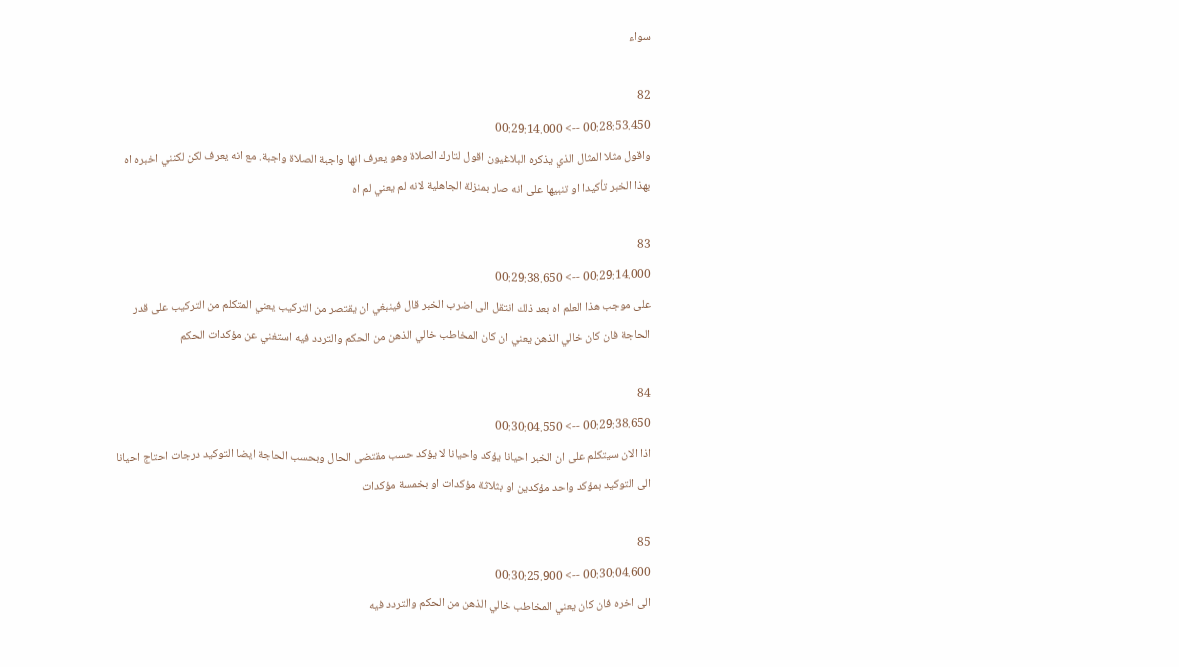سواء

82
00:28:53.450 --> 00:29:14.000
واقول مثلا المثال الذي يذكره البلاغيون اقول لتارك الصلاة وهو يعرف انها واجبة الصلاة واجبة. مع انه يعرف لكن لكنني اخبره اه بهذا الخبر تأكيدا او تنبيها على انه صار بمنزلة الجاهلية لانه لم يعني لم اه

83
00:29:14.000 --> 00:29:38.650
على موجب هذا العلم اه بعد ذلك انتقل الى اضرب الخبر قال فينبغي ان يقتصر من التركيب يعني المتكلم من التركيب على قدر الحاجة فان كان خالي الذهن يعني ان كان المخاطب خالي الذهن من الحكم والتردد فيه استغني عن مؤكدات الحكم

84
00:29:38.650 --> 00:30:04.550
اذا الان سيتكلم على ان الخبر احيانا يؤكد واحيانا لا يؤكد حسب مقتضى الحال وبحسب الحاجة ايضا التوكيد درجات احتاج احيانا الى التوكيد بمؤكد واحد مؤكدين او بثلاثة مؤكدات او بخمسة مؤكدات

85
00:30:04.600 --> 00:30:25.900
الى اخره فان كان يعني المخاطب خالي الذهن من الحكم والتردد فيه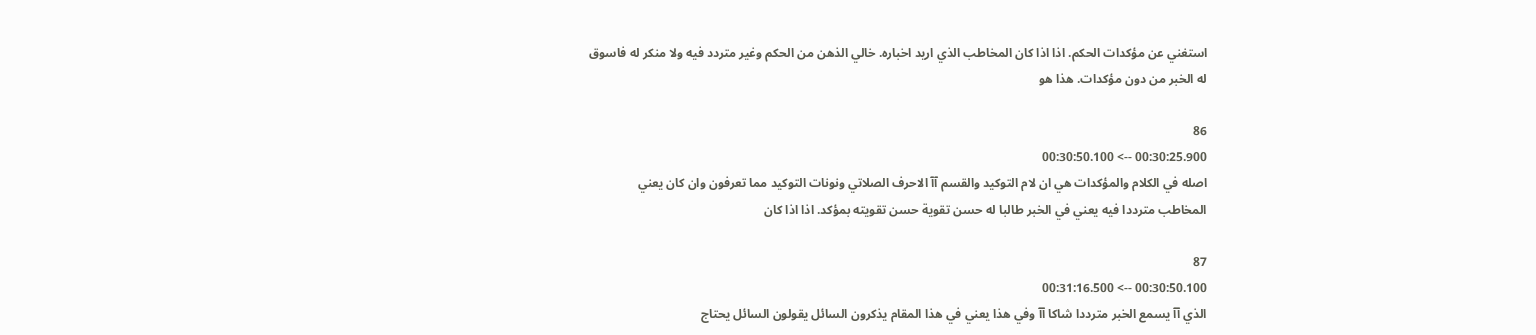استغني عن مؤكدات الحكم. اذا اذا كان المخاطب الذي اريد اخباره. خالي الذهن من الحكم وغير متردد فيه ولا منكر له فاسوق له الخبر من دون مؤكدات. هذا هو

86
00:30:25.900 --> 00:30:50.100
اصله في الكلام والمؤكدات هي ان لام التوكيد والقسم آآ الاحرف الصلاتي ونونات التوكيد مما تعرفون وان كان يعني المخاطب مترددا فيه يعني في الخبر طالبا له حسن تقوية حسن تقويته بمؤكد. اذا اذا كان

87
00:30:50.100 --> 00:31:16.500
الذي آآ يسمع الخبر مترددا شاكا آآ وفي هذا يعني في هذا المقام يذكرون السائل يقولون السائل يحتاج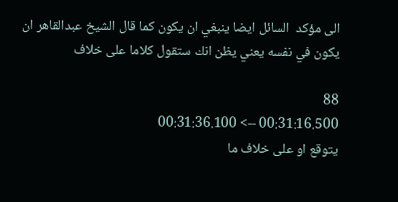الى مؤكد  السائل ايضا ينبغي ان يكون كما قال الشيخ عبدالقاهر ان يكون في نفسه يعني يظن انك ستقول كلاما على خلاف

88
00:31:16.500 --> 00:31:36.100
يتوقع او على خلاف ما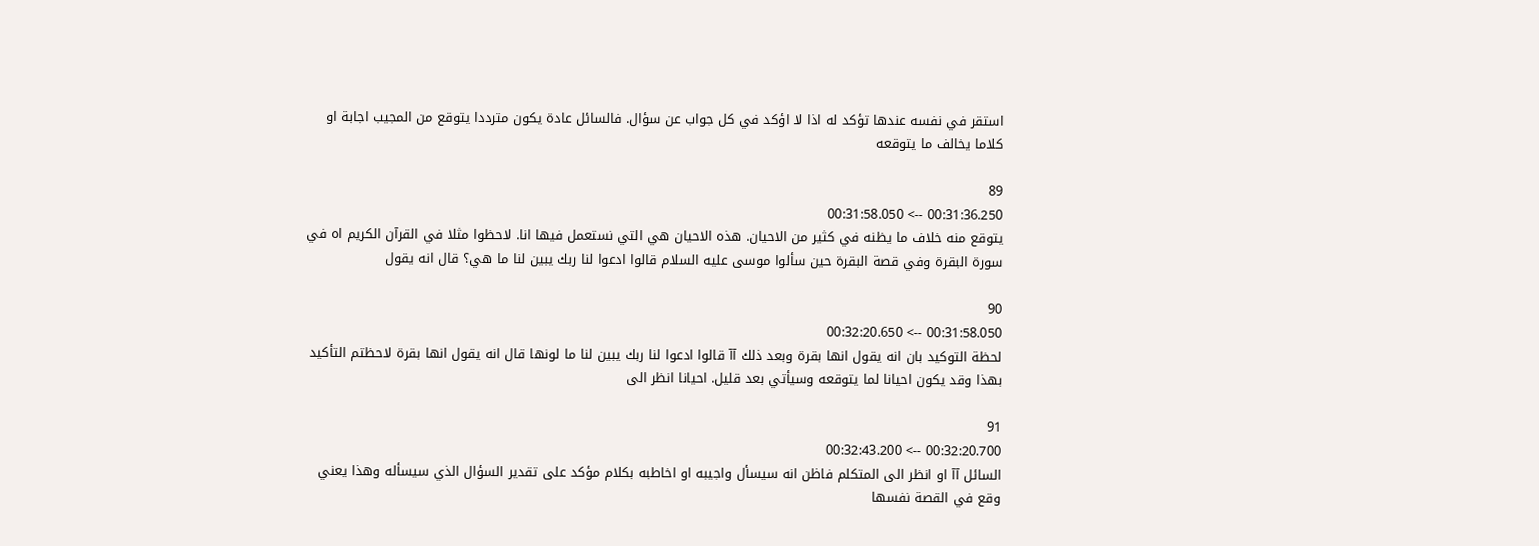استقر في نفسه عندها تؤكد له اذا لا اؤكد في كل جواب عن سؤال. فالسائل عادة يكون مترددا يتوقع من المجيب اجابة او كلاما يخالف ما يتوقعه

89
00:31:36.250 --> 00:31:58.050
يتوقع منه خلاف ما يظنه في كثير من الاحيان. هذه الاحيان هي التي نستعمل فيها انا. لاحظوا مثلا في القرآن الكريم اه في سورة البقرة وفي قصة البقرة حين سألوا موسى عليه السلام قالوا ادعوا لنا ربك يبين لنا ما هي؟ قال انه يقول

90
00:31:58.050 --> 00:32:20.650
لحظة التوكيد بان انه يقول انها بقرة وبعد ذلك آآ قالوا ادعوا لنا ربك يبين لنا ما لونها قال انه يقول انها بقرة لاحظتم التأكيد بهذا وقد يكون احيانا لما يتوقعه وسيأتي بعد قليل. احيانا انظر الى

91
00:32:20.700 --> 00:32:43.200
السائل آآ او انظر الى المتكلم فاظن انه سيسأل واجيبه او اخاطبه بكلام مؤكد على تقدير السؤال الذي سيسأله وهذا يعني وقع في القصة نفسها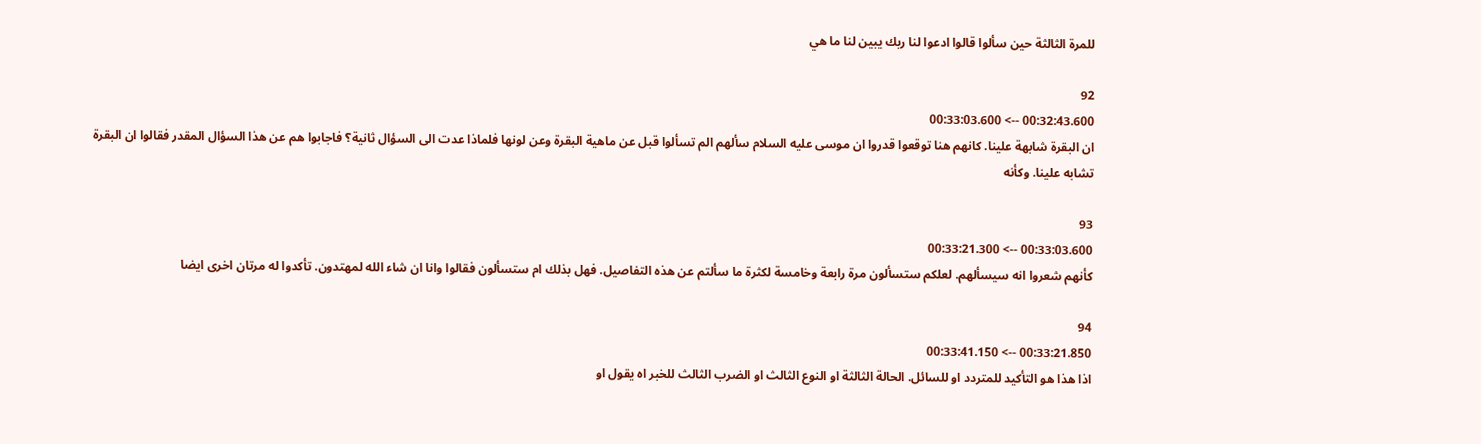للمرة الثالثة حين سألوا قالوا ادعوا لنا ربك يبين لنا ما هي

92
00:32:43.600 --> 00:33:03.600
ان البقرة شابهة علينا. كانهم هنا توقعوا قدروا ان موسى عليه السلام سألهم الم تسألوا قبل عن ماهية البقرة وعن لونها فلماذا عدت الى السؤال ثانية؟ فاجابوا هم عن هذا السؤال المقدر فقالوا ان البقرة تشابه علينا. وكأنه

93
00:33:03.600 --> 00:33:21.300
كأنهم شعروا انه سيسألهم. لعلكم ستسألون مرة رابعة وخامسة لكثرة ما سألتم عن هذه التفاصيل. فهل بذلك ام ستسألون فقالوا وانا ان شاء الله لمهتدون. تأكدوا له مرتان اخرى ايضا

94
00:33:21.850 --> 00:33:41.150
اذا هذا هو التأكيد للمتردد او للسائل. الحالة الثالثة او النوع الثالث او الضرب الثالث للخبر اه يقول او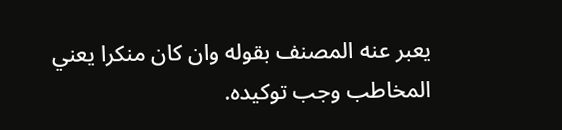يعبر عنه المصنف بقوله وان كان منكرا يعني المخاطب وجب توكيده.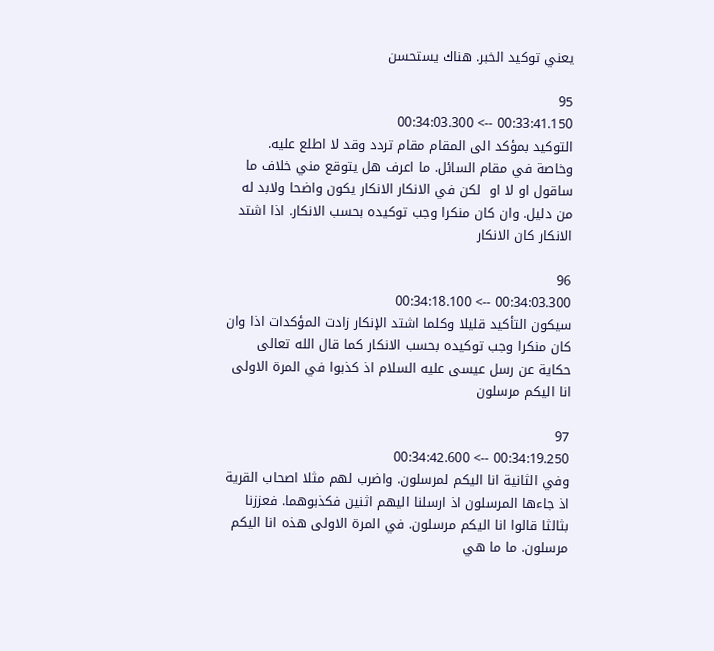يعني توكيد الخبر. هناك يستحسن

95
00:33:41.150 --> 00:34:03.300
التوكيد بمؤكد الى المقام مقام تردد وقد لا اطلع عليه. وخاصة في مقام السائل. ما اعرف هل يتوقع مني خلاف ما ساقول او لا او  لكن في الانكار الانكار يكون واضحا ولابد له من دليل. وان كان منكرا وجب توكيده بحسب الانكار. اذا اشتد الانكار كان الانكار

96
00:34:03.300 --> 00:34:18.100
سيكون التأكيد قليلا وكلما اشتد الإنكار زادت المؤكدات اذا وان كان منكرا وجب توكيده بحسب الانكار كما قال الله تعالى حكاية عن رسل عيسى عليه السلام اذ كذبوا في المرة الاولى انا اليكم مرسلون

97
00:34:19.250 --> 00:34:42.600
وفي الثانية انا اليكم لمرسلون. واضرب لهم مثلا اصحاب القرية اذ جاءها المرسلون اذ ارسلنا اليهم اثنين فكذبوهما. فعززنا بثالثا قالوا انا اليكم مرسلون. في المرة الاولى هذه انا اليكم مرسلون. ما ما هي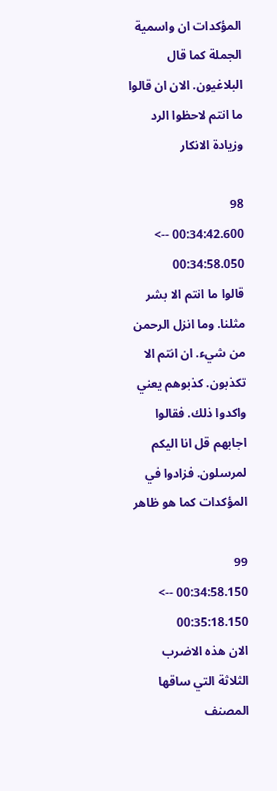المؤكدات ان واسمية الجملة كما قال البلاغيون. الان ان قالوا ما انتم لاحظوا الرد وزيادة الانكار

98
00:34:42.600 --> 00:34:58.050
قالوا ما انتم الا بشر مثلنا. وما انزل الرحمن من شيء. ان انتم الا تكذبون. كذبوهم يعني واكدوا ذلك. فقالوا اجابهم قل انا اليكم لمرسلون. فزادوا في المؤكدات كما هو ظاهر

99
00:34:58.150 --> 00:35:18.150
الان هذه الاضرب الثلاثة التي ساقها المصنف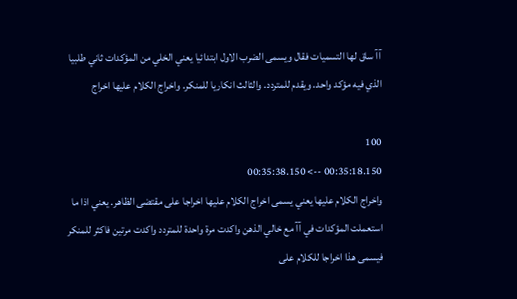آآ ساق لها التسميات فقال ويسمى الضرب الاول ابتدائيا يعني الخلي من المؤكدات ثاني طلبيا الذي فيه مؤكد واحد. ويقدم للمتردد. والثالث انكاريا للمنكر. واخراج الكلام عليها اخراج

100
00:35:18.150 --> 00:35:38.150
واخراج الكلام عليها يعني يسمى اخراج الكلام عليها اخراجا على مقتضى الظاهر. يعني اذا ما استعملت المؤكدات في آآ مع خالي الذهن واكدت مرة واحدة للمتردد واكدت مرتين فاكثر للمنكر فيسمى هذا اخراجا للكلام على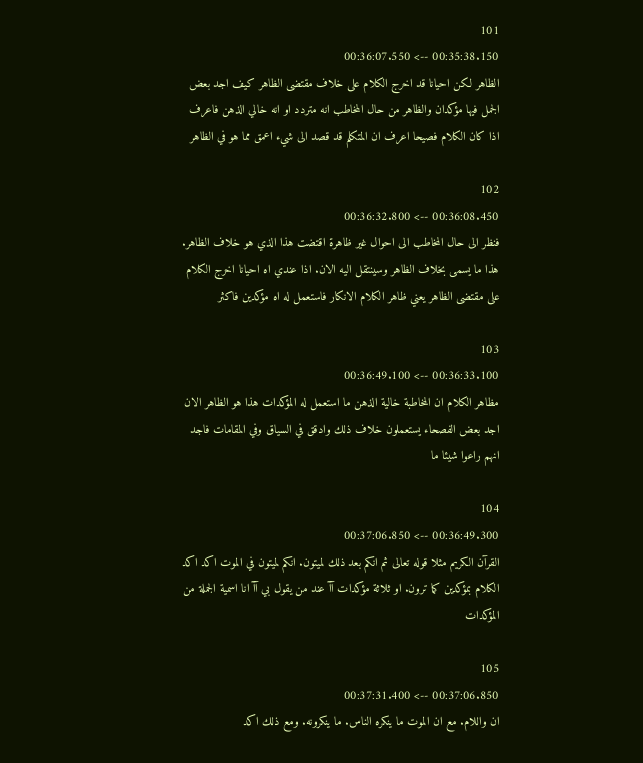101
00:35:38.150 --> 00:36:07.550
الظاهر لكن احيانا قد اخرج الكلام على خلاف مقتضى الظاهر كيف اجد بعض الجمل فيها مؤكدان والظاهر من حال المخاطب انه متردد او انه خالي الذهن فاعرف اذا كان الكلام فصيحا اعرف ان المتكلم قد قصد الى شيء اعمق مما هو في الظاهر

102
00:36:08.450 --> 00:36:32.800
فنظر الى حال المخاطب الى احوال غير ظاهرة اقتضت هذا الذي هو خلاف الظاهر. هذا ما يسمى بخلاف الظاهر وسينتقل اليه الان. اذا عندي اه احيانا اخرج الكلام على مقتضى الظاهر يعني ظاهر الكلام الانكار فاستعمل له اه مؤكدين فاكثر

103
00:36:33.100 --> 00:36:49.100
مظاهر الكلام ان المخاطبة خالية الذهن ما استعمل له المؤكدات هذا هو الظاهر الان اجد بعض الفصحاء يستعملون خلاف ذلك وادقق في السياق وفي المقامات فاجد انهم راعوا شيئا ما

104
00:36:49.300 --> 00:37:06.850
القرآن الكريم مثلا قوله تعالى ثم انكم بعد ذلك لميتون. انكم لميتون في الموت اكد اكد الكلام بمؤكدين كما ترون. او ثلاثة مؤكدات آآ عند من يقول بي آآ انا اسمية الجملة من المؤكدات

105
00:37:06.850 --> 00:37:31.400
ان واللام. مع ان الموت ما ينكره الناس. ما ينكرونه. ومع ذلك اكد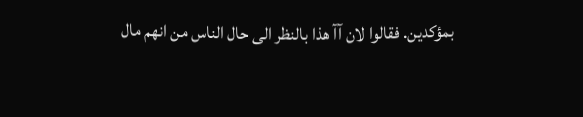بمؤكدين. فقالوا لان آآ هذا بالنظر الى حال الناس من انهم مال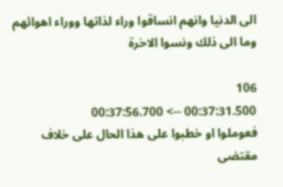الى الدنيا وانهم انساقوا وراء لذاتها ووراء اهوائهم وما الى ذلك ونسوا الاخرة

106
00:37:31.500 --> 00:37:56.700
فعوملوا او خطبوا على هذا الحال على خلاف مقتضى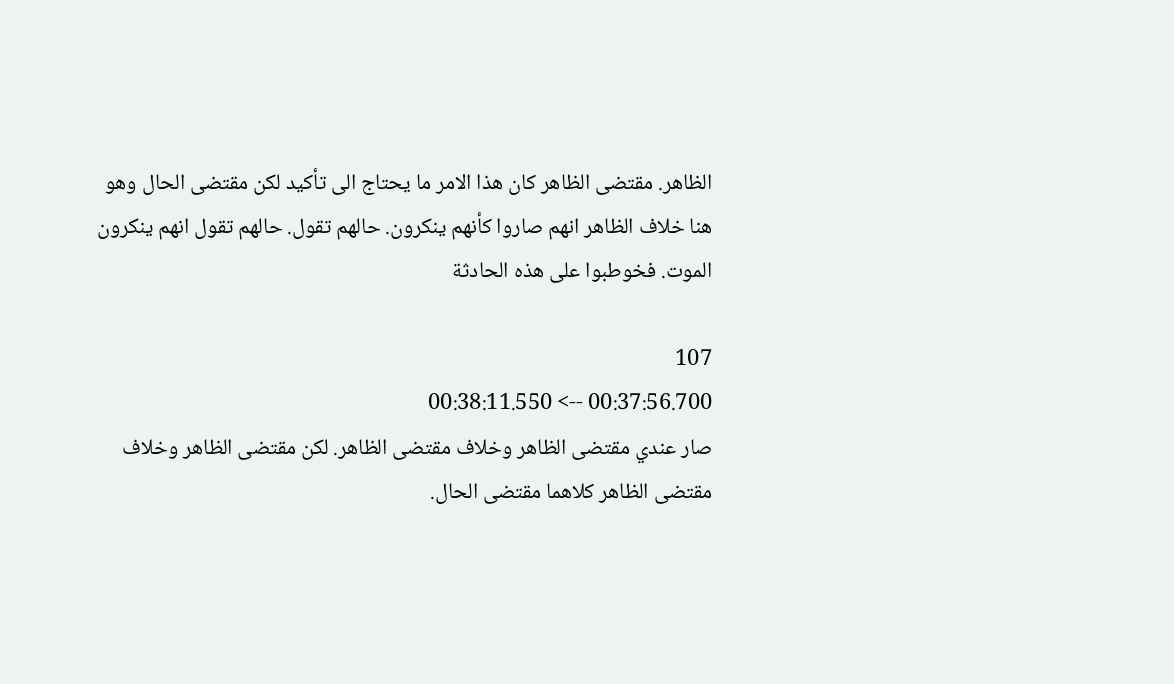الظاهر. مقتضى الظاهر كان هذا الامر ما يحتاج الى تأكيد لكن مقتضى الحال وهو هنا خلاف الظاهر انهم صاروا كأنهم ينكرون. حالهم تقول. حالهم تقول انهم ينكرون الموت. فخوطبوا على هذه الحادثة

107
00:37:56.700 --> 00:38:11.550
صار عندي مقتضى الظاهر وخلاف مقتضى الظاهر. لكن مقتضى الظاهر وخلاف مقتضى الظاهر كلاهما مقتضى الحال.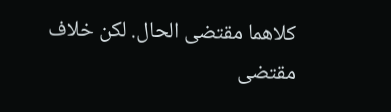كلاهما مقتضى الحال. لكن خلاف مقتضى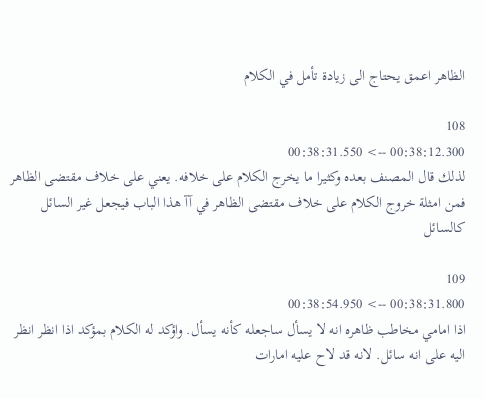الظاهر اعمق يحتاج الى زيادة تأمل في الكلام

108
00:38:12.300 --> 00:38:31.550
لذلك قال المصنف بعده وكثيرا ما يخرج الكلام على خلافه. يعني على خلاف مقتضى الظاهر فمن امثلة خروج الكلام على خلاف مقتضى الظاهر في آآ هذا الباب فيجعل غير السائل كالسائل

109
00:38:31.800 --> 00:38:54.950
اذا امامي مخاطب ظاهره انه لا يسأل ساجعله كأنه يسأل. واؤكد له الكلام بمؤكد اذا انظر انظر اليه على انه سائل. لانه قد لاح عليه امارات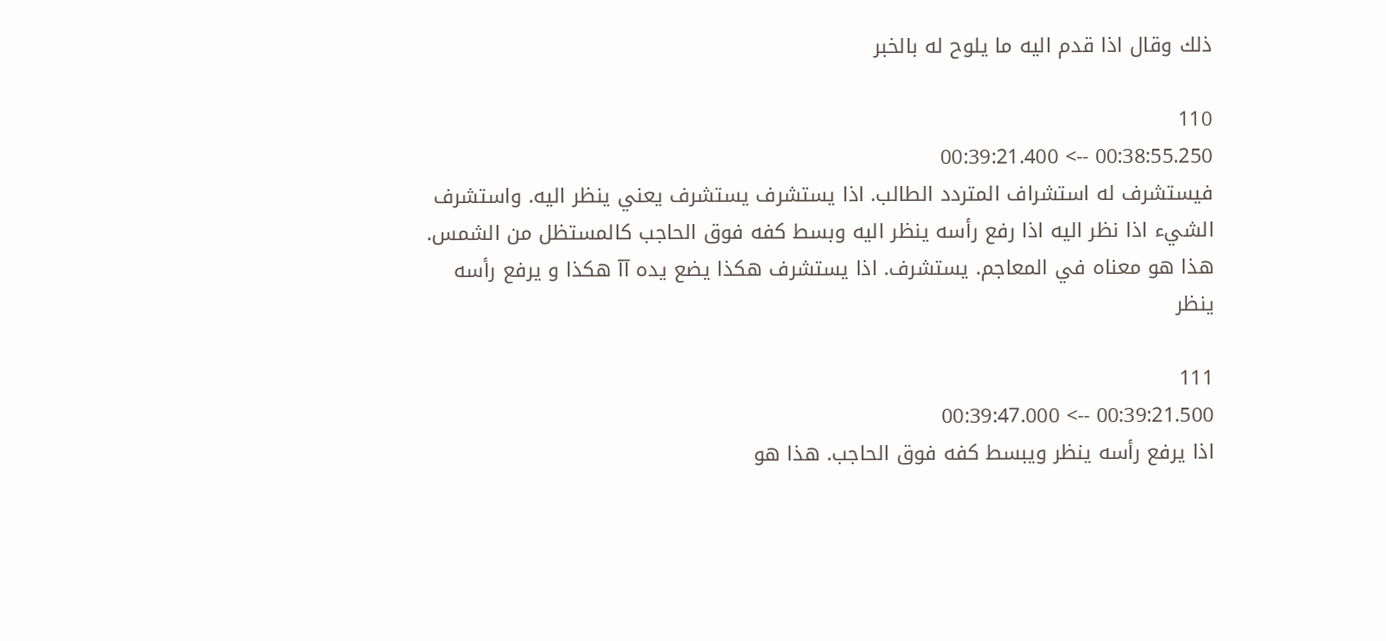ذلك وقال اذا قدم اليه ما يلوح له بالخبر

110
00:38:55.250 --> 00:39:21.400
فيستشرف له استشراف المتردد الطالب. اذا يستشرف يستشرف يعني ينظر اليه. واستشرف الشيء اذا نظر اليه اذا رفع رأسه ينظر اليه وبسط كفه فوق الحاجب كالمستظل من الشمس. هذا هو معناه في المعاجم. يستشرف. اذا يستشرف هكذا يضع يده آآ هكذا و يرفع رأسه ينظر

111
00:39:21.500 --> 00:39:47.000
اذا يرفع رأسه ينظر ويبسط كفه فوق الحاجب. هذا هو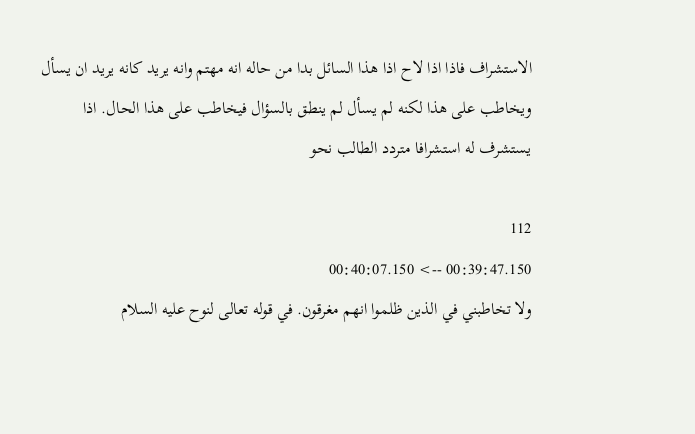الاستشراف فاذا اذا لاح اذا هذا السائل بدا من حاله انه مهتم وانه يريد كانه يريد ان يسأل ويخاطب على هذا لكنه لم يسأل لم ينطق بالسؤال فيخاطب على هذا الحال. اذا يستشرف له استشرافا متردد الطالب نحو

112
00:39:47.150 --> 00:40:07.150
ولا تخاطبني في الذين ظلموا انهم مغرقون. في قوله تعالى لنوح عليه السلام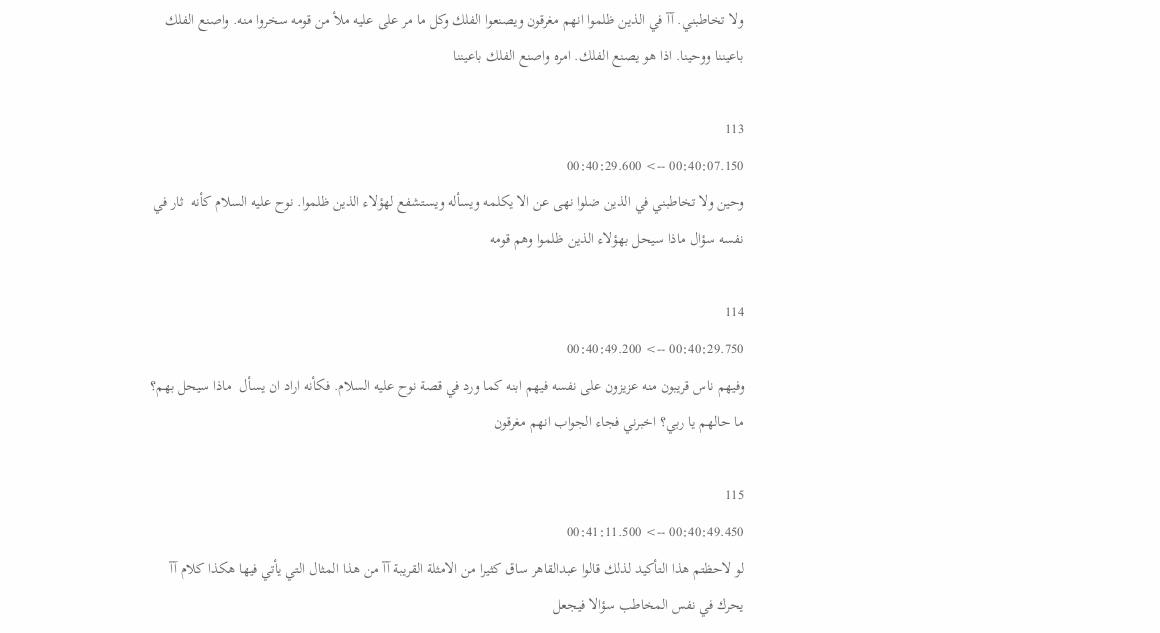ولا تخاطبني. آآ في الذين ظلموا انهم مغرقون ويصنعوا الفلك وكل ما مر على عليه ملأ من قومه سخروا منه. واصنع الفلك باعيننا ووحينا. اذا هو يصنع الفلك. امره واصنع الفلك باعيننا

113
00:40:07.150 --> 00:40:29.600
وحين ولا تخاطبني في الذين ضلوا نهى عن الا يكلمه ويسأله ويستشفع لهؤلاء الذين ظلموا. نوح عليه السلام كأنه  ثار في نفسه سؤال ماذا سيحل بهؤلاء الذين ظلموا وهم قومه

114
00:40:29.750 --> 00:40:49.200
وفيهم ناس قريبون منه عزيزون على نفسه فيهم ابنه كما ورد في قصة نوح عليه السلام. فكأنه اراد ان يسأل  ماذا سيحل بهم؟ ما حالهم يا ربي؟ اخبرني فجاء الجواب انهم مغرقون

115
00:40:49.450 --> 00:41:11.500
لو لاحظتم هذا التأكيد لذلك قالوا عبدالقاهر ساق كثيرا من الامثلة القريبة آآ من هذا المثال التي يأتي فيها هكذا كلام آآ يحرك في نفس المخاطب سؤالا فيجعل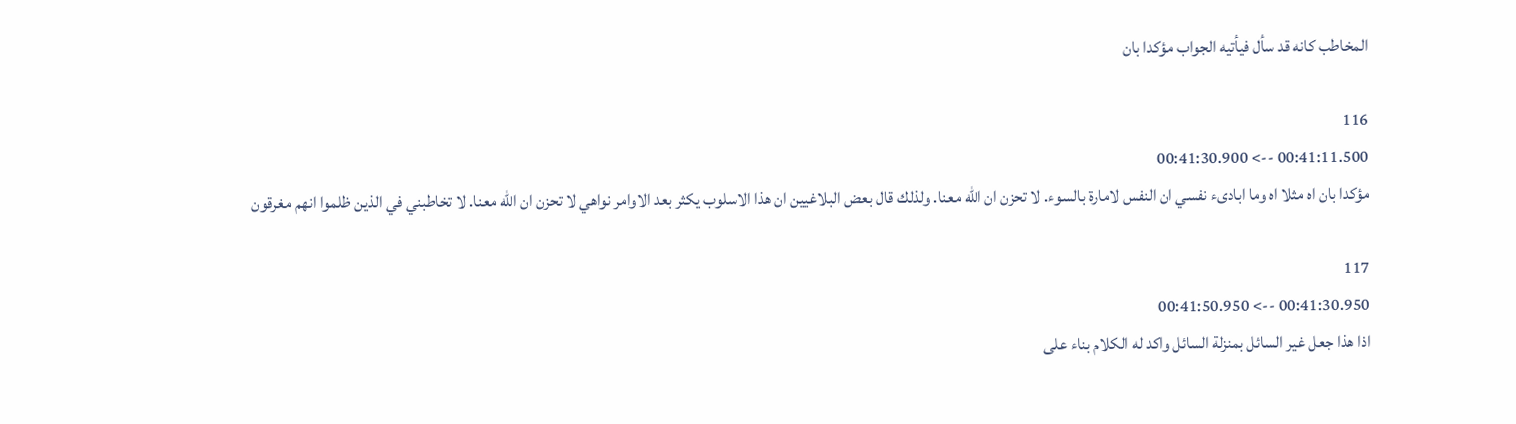المخاطب كانه قد سأل فيأتيه الجواب مؤكدا بان

116
00:41:11.500 --> 00:41:30.900
مؤكدا بان اه مثلا اه وما ابادىء نفسي ان النفس لامارة بالسوء. لا تحزن ان الله معنا. ولذلك قال بعض البلاغيين ان هذا الاسلوب يكثر بعد الاوامر نواهي لا تحزن ان الله معنا. لا تخاطبني في الذين ظلموا انهم مغرقون

117
00:41:30.950 --> 00:41:50.950
اذا هذا جعل غير السائل بمنزلة السائل واكد له الكلام بناء على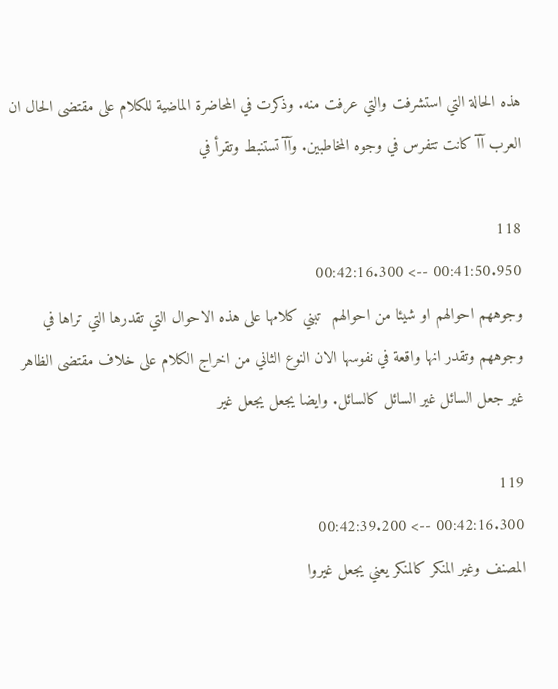هذه الحالة التي استشرفت والتي عرفت منه. وذكرت في المحاضرة الماضية للكلام على مقتضى الحال ان العرب آآ كانت تتفرس في وجوه المخاطبين. وآآ تستنبط وتقرأ في

118
00:41:50.950 --> 00:42:16.300
وجوههم احوالهم او شيئا من احوالهم  تبني كلامها على هذه الاحوال التي تقدرها التي تراها في وجوههم وتقدر انها واقعة في نفوسها الان النوع الثاني من اخراج الكلام على خلاف مقتضى الظاهر غير جعل السائل غير السائل كالسائل. وايضا يجعل يجعل غير

119
00:42:16.300 --> 00:42:39.200
المصنف وغير المنكر كالمنكر يعني يجعل غيروا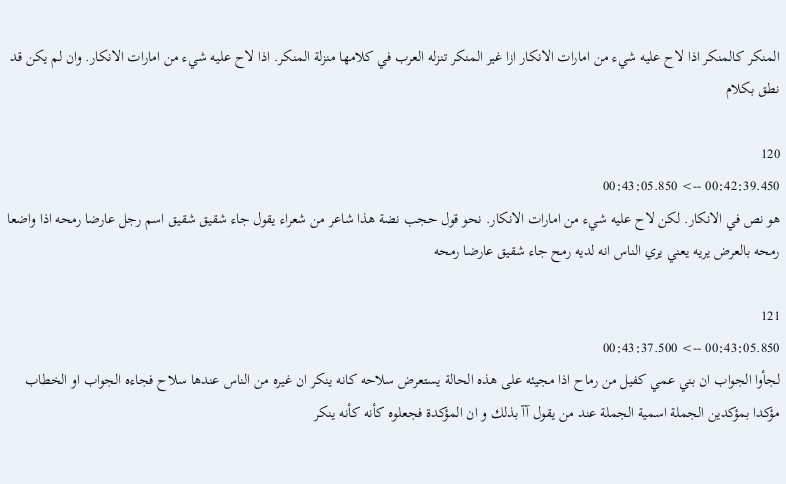المنكر كالمنكر اذا لاح عليه شيء من امارات الانكار ازا غير المنكر تنزله العرب في كلامها منزلة المنكر. اذا لاح عليه شيء من امارات الانكار. وان لم يكن قد نطق بكلام

120
00:42:39.450 --> 00:43:05.850
هو نص في الانكار. لكن لاح عليه شيء من امارات الانكار. نحو قول حجب نضة هذا شاعر من شعراء يقول جاء شقيق شقيق اسم رجل عارضا رمحه اذا واضعا رمحه بالعرض يريه يعني يري الناس انه لديه رمح جاء شقيق عارضا رمحه

121
00:43:05.850 --> 00:43:37.500
لجأوا الجواب ان بني عمي كفيل من رماح اذا مجيئه على هذه الحالة يستعرض سلاحه كانه ينكر ان غيره من الناس عندها سلاح فجاءه الجواب او الخطاب مؤكدا بمؤكدين الجملة اسمية الجملة عند من يقول آآ بذلك و ان المؤكدة فجعلوه كأنه كأنه ينكر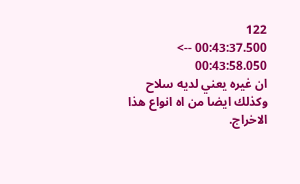122
00:43:37.500 --> 00:43:58.050
ان غيره يعني لديه سلاح وكذلك ايضا من اه انواع هذا الاخراج.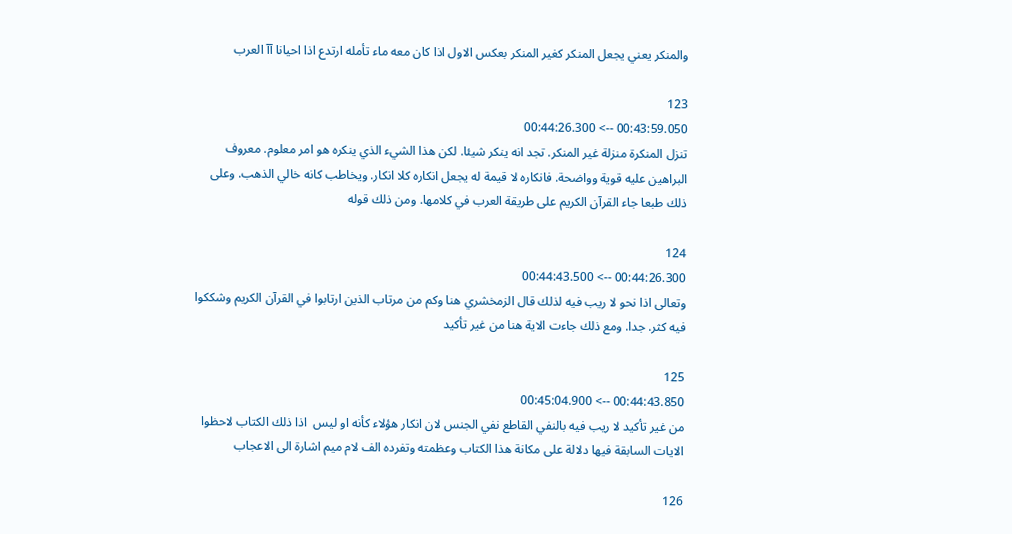والمنكر يعني يجعل المنكر كغير المنكر بعكس الاول اذا كان معه ماء تأمله ارتدع اذا احيانا آآ العرب

123
00:43:59.050 --> 00:44:26.300
تنزل المنكرة منزلة غير المنكر. تجد انه ينكر شيئا. لكن هذا الشيء الذي ينكره هو امر معلوم. معروف البراهين عليه قوية وواضحة. فانكاره لا قيمة له يجعل انكاره كلا انكار. ويخاطب كانه خالي الذهب. وعلى ذلك طبعا جاء القرآن الكريم على طريقة العرب في كلامها. ومن ذلك قوله

124
00:44:26.300 --> 00:44:43.500
وتعالى اذا نحو لا ريب فيه لذلك قال الزمخشري هنا وكم من مرتاب الذين ارتابوا في القرآن الكريم وشككوا فيه كثر. جدا. ومع ذلك جاءت الاية هنا من غير تأكيد

125
00:44:43.850 --> 00:45:04.900
من غير تأكيد لا ريب فيه بالنفي القاطع نفي الجنس لان انكار هؤلاء كأنه او ليس  اذا ذلك الكتاب لاحظوا الايات السابقة فيها دلالة على مكانة هذا الكتاب وعظمته وتفرده الف لام ميم اشارة الى الاعجاب

126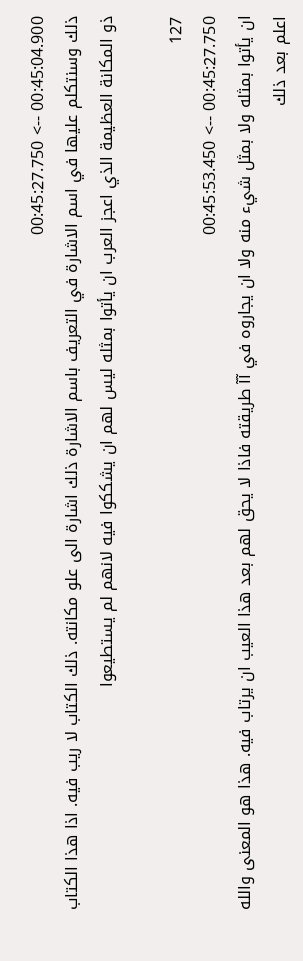00:45:04.900 --> 00:45:27.750
ذلك وسنتكلم عليها في اسم الاشارة في التعريف باسم الاشارة ذلك اشارة الى علو مكانته. ذلك الكتاب لا ريب فيه. اذا هذا الكتاب  ذو المكانة العظيمة الذي اعجز العرب ان يأتوا بمثله ليس لهم ان يشككوا فيه لانهم لم يستطيعوا

127
00:45:27.750 --> 00:45:53.450
ان يأتوا بمثله ولا بمثل شيء منه ولا ان يجاروه في آآ طريقته فاذا لا يحق لهم بعد هذا العيب ان يرتاب فيه. هذا هو المعنى والله اعلم بعد ذلك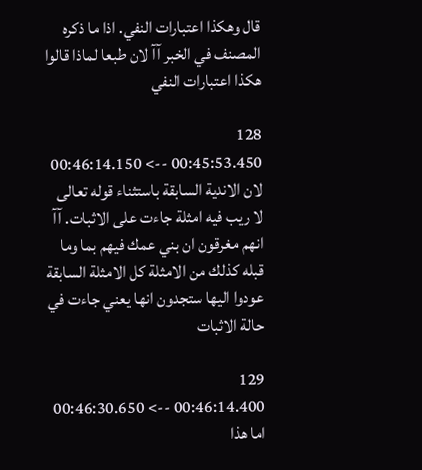قال وهكذا اعتبارات النفي. اذا ما ذكره المصنف في الخبر آآ لان طبعا لماذا قالوا هكذا اعتبارات النفي

128
00:45:53.450 --> 00:46:14.150
لان الاندية السابقة باستثناء قوله تعالى لا ريب فيه امثلة جاءت على الاثبات. آآ انهم مغرقون ان بني عمك فيهم بما وما قبله كذلك من الامثلة كل الامثلة السابقة عودوا اليها ستجدون انها يعني جاءت في حالة الاثبات

129
00:46:14.400 --> 00:46:30.650
اما هذا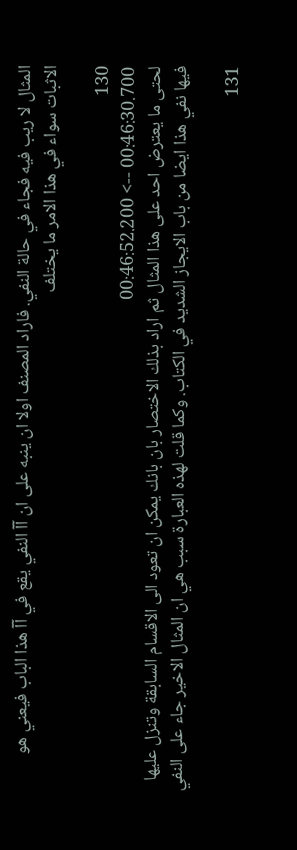المثال لا ريب فيه فجاء في حالة النفي. فاراد المصنف اولا ان ينبه على ان آآ النفي يقع في آآ هذا الباب فيعني هو الاثبات سواء في هذا الامر ما يختلف

130
00:46:30.700 --> 00:46:52.200
لحتى ما يعترض احد على هذا المثال ثم اراد بذلك الاختصار بان بانك يمكن ان تعود الى الاقسام السابقة وتنزل عليها فيها نفي هذا ايضا من باب الايجاز الشديد في الكتاب. وكما قلت لهذه العبارة سبب هي ان المثال الاخير جاء على النفي

131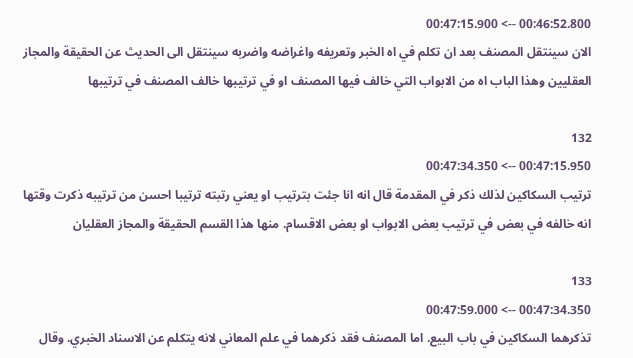00:46:52.800 --> 00:47:15.900
الان سينتقل المصنف بعد ان تكلم في اه الخبر وتعريفه واغراضه واضربه سينتقل الى الحديث عن الحقيقة والمجاز العقليين وهذا الباب اه من الابواب التي خالف فيها المصنف او في ترتيبها خالف المصنف في ترتيبها

132
00:47:15.950 --> 00:47:34.350
ترتيب السكاكين لذلك ذكر في المقدمة قال انه انا جئت بترتيب او يعني رتبته ترتيبا احسن من ترتيبه ذكرت وقتها انه خالفه في بعض في ترتيب بعض الابواب او بعض الاقسام. منها هذا القسم الحقيقة والمجاز العقليان

133
00:47:34.350 --> 00:47:59.000
تذكرهما السكاكين في باب البيع. اما المصنف فقد ذكرهما في علم المعاني لانه يتكلم عن الاسناد الخبري. وقال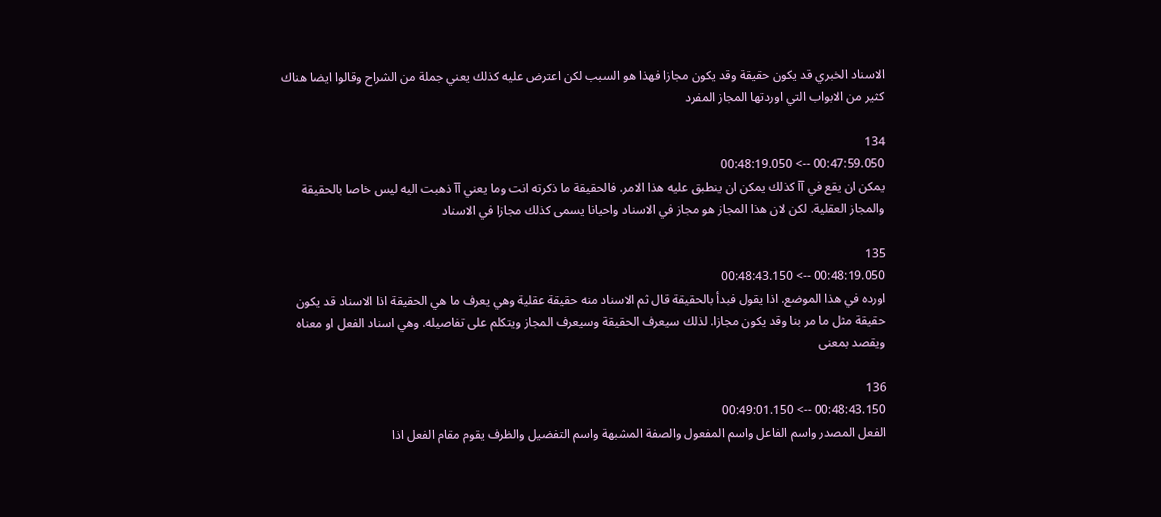الاسناد الخبري قد يكون حقيقة وقد يكون مجازا فهذا هو السبب لكن اعترض عليه كذلك يعني جملة من الشراح وقالوا ايضا هناك كثير من الابواب التي اوردتها المجاز المفرد

134
00:47:59.050 --> 00:48:19.050
يمكن ان يقع في آآ كذلك يمكن ان ينطبق عليه هذا الامر. فالحقيقة ما ذكرته انت وما يعني آآ ذهبت اليه ليس خاصا بالحقيقة والمجاز العقلية. لكن لان هذا المجاز هو مجاز في الاسناد واحيانا يسمى كذلك مجازا في الاسناد

135
00:48:19.050 --> 00:48:43.150
اورده في هذا الموضع. اذا يقول فبدأ بالحقيقة قال ثم الاسناد منه حقيقة عقلية وهي يعرف ما هي الحقيقة اذا الاسناد قد يكون حقيقة مثل ما مر بنا وقد يكون مجازا. لذلك سيعرف الحقيقة وسيعرف المجاز ويتكلم على تفاصيله. وهي اسناد الفعل او معناه ويقصد بمعنى

136
00:48:43.150 --> 00:49:01.150
الفعل المصدر واسم الفاعل واسم المفعول والصفة المشبهة واسم التفضيل والظرف يقوم مقام الفعل اذا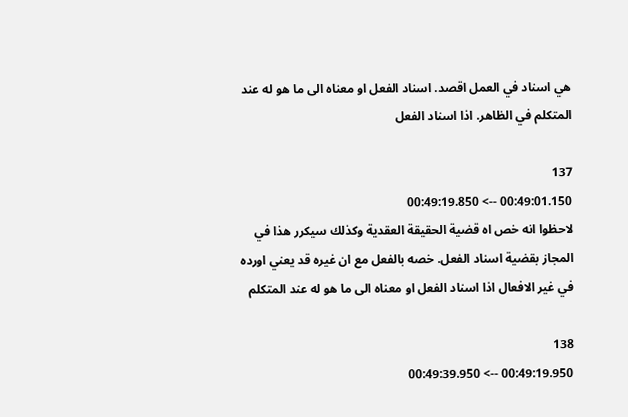هي اسناد في العمل اقصد. اسناد الفعل او معناه الى ما هو له عند المتكلم في الظاهر. اذا اسناد الفعل

137
00:49:01.150 --> 00:49:19.850
لاحظوا انه خص اه قضية الحقيقة العقدية وكذلك سيكرر هذا في المجاز بقضية اسناد الفعل. خصه بالفعل مع ان غيره قد يعني اورده في غير الافعال اذا اسناد الفعل او معناه الى ما هو له عند المتكلم

138
00:49:19.950 --> 00:49:39.950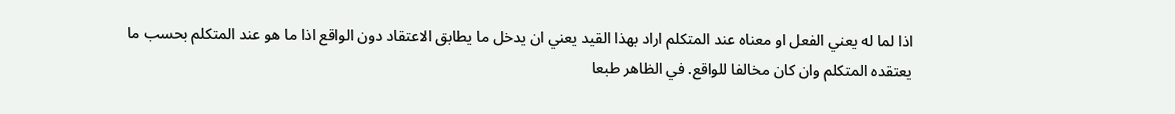اذا لما له يعني الفعل او معناه عند المتكلم اراد بهذا القيد يعني ان يدخل ما يطابق الاعتقاد دون الواقع اذا ما هو عند المتكلم بحسب ما يعتقده المتكلم وان كان مخالفا للواقع. في الظاهر طبعا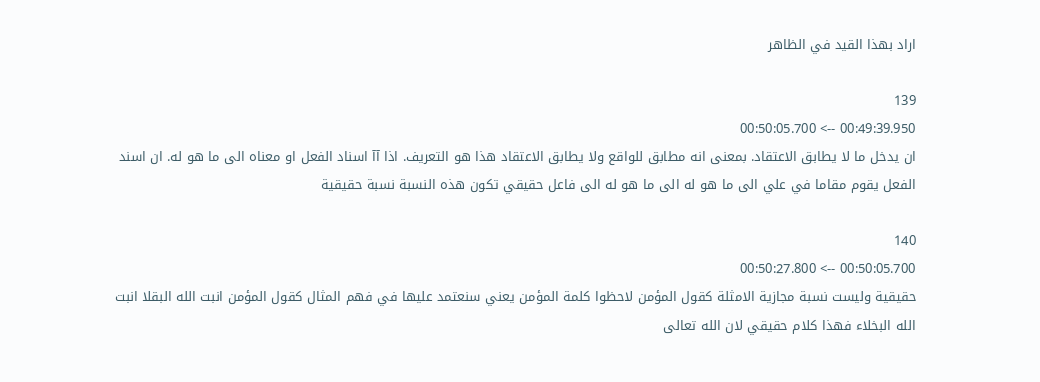اراد بهذا القيد في الظاهر

139
00:49:39.950 --> 00:50:05.700
ان يدخل ما لا يطابق الاعتقاد. بمعنى انه مطابق للواقع ولا يطابق الاعتقاد هذا هو التعريف. اذا آآ اسناد الفعل او معناه الى ما هو له. ان اسند الفعل يقوم مقاما في علي الى ما هو له الى ما هو له الى فاعل حقيقي تكون هذه النسبة نسبة حقيقية

140
00:50:05.700 --> 00:50:27.800
حقيقية وليست نسبة مجازية الامثلة كقول المؤمن لاحظوا كلمة المؤمن يعني سنعتمد عليها في فهم المثال كقول المؤمن انبت الله البقلا انبت الله البخلاء فهذا كلام حقيقي لان الله تعالى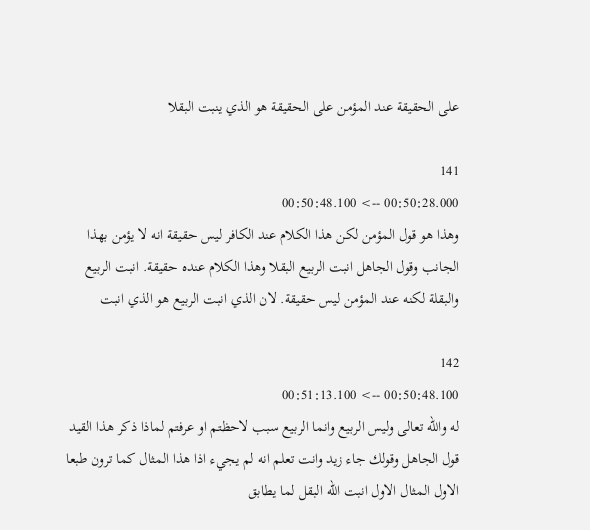على الحقيقة عند المؤمن على الحقيقة هو الذي ينبت البقلا

141
00:50:28.000 --> 00:50:48.100
وهذا هو قول المؤمن لكن هذا الكلام عند الكافر ليس حقيقة انه لا يؤمن بهذا الجانب وقول الجاهل انبت الربيع البقلا وهذا الكلام عنده حقيقة. انبت الربيع والبقلة لكنه عند المؤمن ليس حقيقة. لان الذي انبت الربيع هو الذي انبت

142
00:50:48.100 --> 00:51:13.100
له والله تعالى وليس الربيع وانما الربيع سبب لاحظتم او عرفتم لماذا ذكر هذا القيد قول الجاهل وقولك جاء زيد وانت تعلم انه لم يجيء اذا هذا المثال كما ترون طبعا الاول المثال الاول انبت الله البقل لما يطابق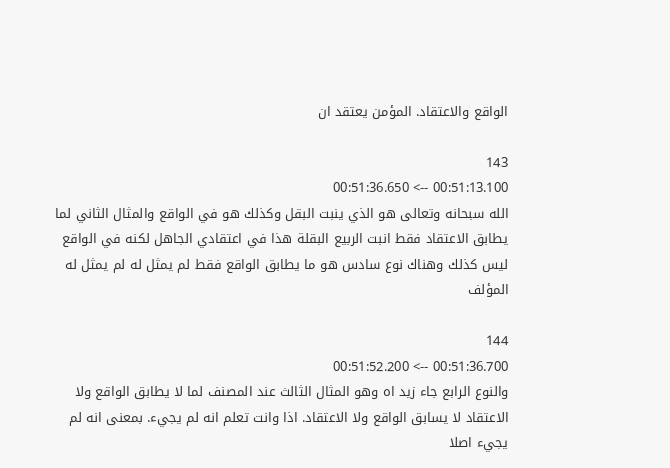الواقع والاعتقاد. المؤمن يعتقد ان

143
00:51:13.100 --> 00:51:36.650
الله سبحانه وتعالى هو الذي ينبت البقل وكذلك هو في الواقع والمثال الثاني لما يطابق الاعتقاد فقط انبت الربيع البقلة هذا في اعتقادي الجاهل لكنه في الواقع ليس كذلك وهناك نوع سادس هو ما يطابق الواقع فقط لم يمثل له لم يمثل له المؤلف

144
00:51:36.700 --> 00:51:52.200
والنوع الرابع جاء زيد اه وهو المثال الثالث عند المصنف لما لا يطابق الواقع ولا الاعتقاد لا يسابق الواقع ولا الاعتقاد. اذا وانت تعلم انه لم يجيء. بمعنى انه لم يجيء اصلا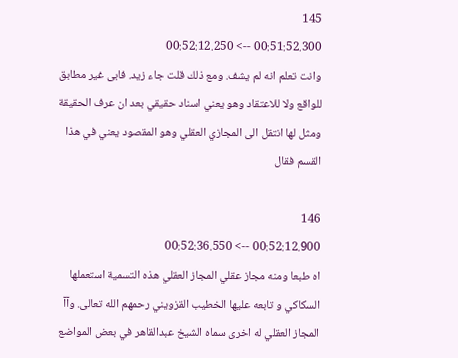145
00:51:52.300 --> 00:52:12.250
وانت تعلم انه لم يشف. ومع ذلك قلت جاء زيد. فابى غير مطابق للواقع ولا للاعتقاد وهو يعني اسناد حقيقي بعد ان عرف الحقيقة ومثل لها انتقل الى المجازي العقلي وهو المقصود يعني في هذا القسم فقال

146
00:52:12.900 --> 00:52:36.550
اه طبعا ومنه مجاز عقلي المجاز العقلي هذه التسمية استعملها السكاكي و تابعه عليها الخطيب القزويني رحمهم الله تعالى. وآآ المجاز العقلي له اخرى سماه الشيخ عبدالقاهر في بعض المواضع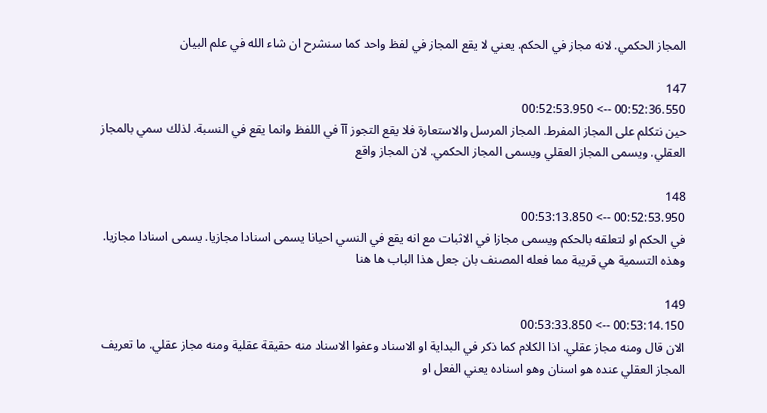المجاز الحكمي. لانه مجاز في الحكم. يعني لا يقع المجاز في لفظ واحد كما سنشرح ان شاء الله في علم البيان

147
00:52:36.550 --> 00:52:53.950
حين نتكلم على المجاز المفرط. المجاز المرسل والاستعارة فلا يقع التجوز آآ في اللفظ وانما يقع في النسبة. لذلك سمي بالمجاز العقلي. ويسمى المجاز العقلي ويسمى المجاز الحكمي. لان المجاز واقع

148
00:52:53.950 --> 00:53:13.850
في الحكم او لتعلقه بالحكم ويسمى مجازا في الاثبات مع انه يقع في النسي احيانا يسمى اسنادا مجازيا. يسمى اسنادا مجازيا. وهذه التسمية هي قريبة مما فعله المصنف بان جعل هذا الباب ها هنا

149
00:53:14.150 --> 00:53:33.850
الان قال ومنه مجاز عقلي. اذا الكلام كما ذكر في البداية او الاسناد وعفوا الاسناد منه حقيقة عقلية ومنه مجاز عقلي. ما تعريف المجاز العقلي عنده هو اسنان وهو اسناده يعني الفعل او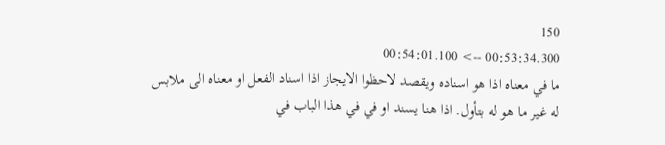150
00:53:34.300 --> 00:54:01.100
ما في معناه اذا هو اسناده ويقصد لاحظوا الايجاز اذا اسناد الفعل او معناه الى ملابس له غير ما هو له بتأول. اذا هنا يسند او في في هذا الباب في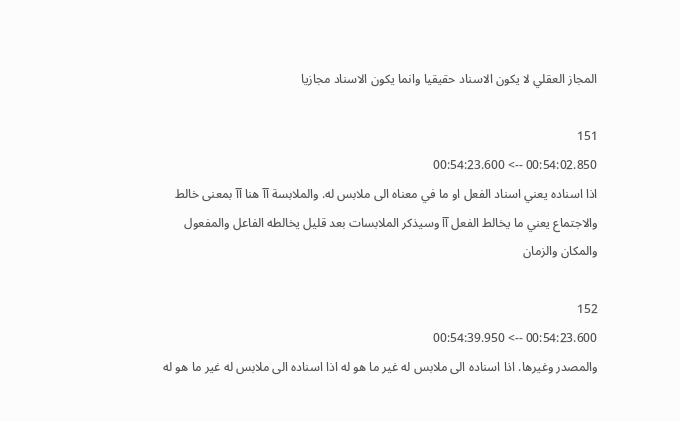المجاز العقلي لا يكون الاسناد حقيقيا وانما يكون الاسناد مجازيا

151
00:54:02.850 --> 00:54:23.600
اذا اسناده يعني اسناد الفعل او ما في معناه الى ملابس له. والملابسة آآ هنا آآ بمعنى خالط والاجتماع يعني ما يخالط الفعل آآ وسيذكر الملابسات بعد قليل يخالطه الفاعل والمفعول والمكان والزمان

152
00:54:23.600 --> 00:54:39.950
والمصدر وغيرها. اذا اسناده الى ملابس له غير ما هو له اذا اسناده الى ملابس له غير ما هو له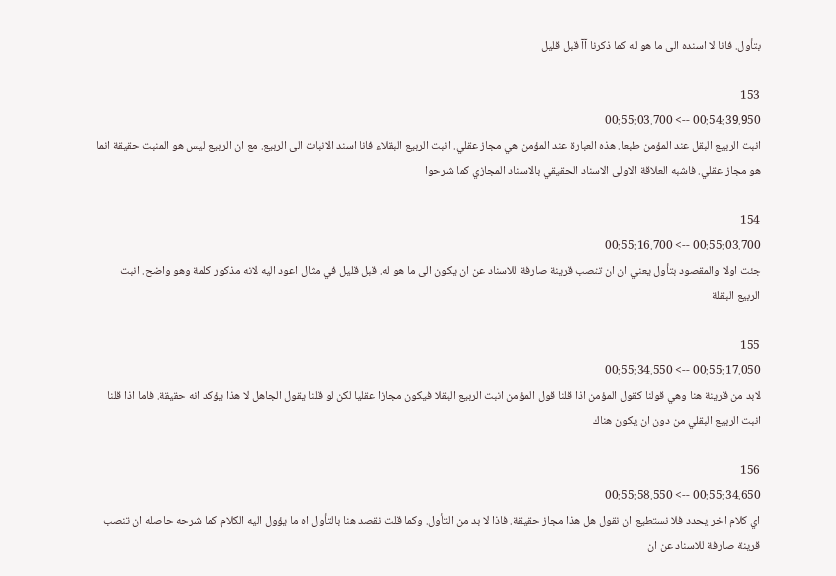بتأول. فانا لا اسنده الى ما هو له كما ذكرنا آآ قبل قليل

153
00:54:39.950 --> 00:55:03.700
انبت الربيع البقل عند المؤمن طبعا. هذه العبارة عند المؤمن هي مجاز عقلي. انبت الربيع البقلاء فانا اسند الانبات الى الربيع. مع ان الربيع ليس هو المنبت حقيقة انما هو مجاز عقلي. فاشبه العلاقة الاولى الاسناد الحقيقي بالاسناد المجازي كما شرحوا

154
00:55:03.700 --> 00:55:16.700
جئت اولا والمقصود بتأول يعني ان ان تنصب قرينة صارفة للاسناد عن ان يكون الى ما هو له. قبل قليل في مثال اعود اليه لانه مذكور كلمة وهو واضح. انبت الربيع البقلة

155
00:55:17.050 --> 00:55:34.550
لابد من قرينة هنا وهي قولنا كقول المؤمن اذا قلنا قول المؤمن انبت الربيع البقلا فيكون مجازا عقليا لكن لو قلنا يقول الجاهل لا هذا يؤكد انه حقيقة. فاما اذا قلنا انبت الربيع البقلي من دون ان يكون هناك

156
00:55:34.650 --> 00:55:58.550
اي كلام اخر يحدد فلا نستطيع ان نقول هل هذا مجاز حقيقة. فاذا لا بد من التأول. وكما قلت نقصد هنا بالتأول اه ما يؤول اليه الكلام كما شرحه حاصله ان تنصب قرينة صارفة للاسناد عن ان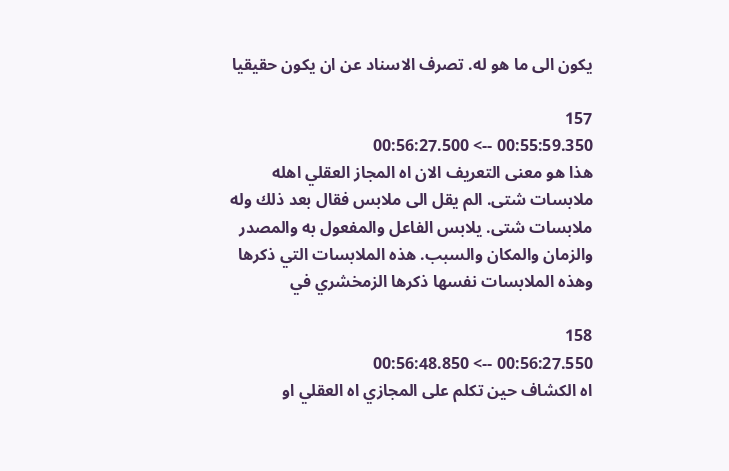يكون الى ما هو له. تصرف الاسناد عن ان يكون حقيقيا

157
00:55:59.350 --> 00:56:27.500
هذا هو معنى التعريف الان اه المجاز العقلي اهله ملابسات شتى. الم يقل الى ملابس فقال بعد ذلك وله ملابسات شتى. يلابس الفاعل والمفعول به والمصدر والزمان والمكان والسبب. هذه الملابسات التي ذكرها وهذه الملابسات نفسها ذكرها الزمخشري في

158
00:56:27.550 --> 00:56:48.850
اه الكشاف حين تكلم على المجازي اه العقلي او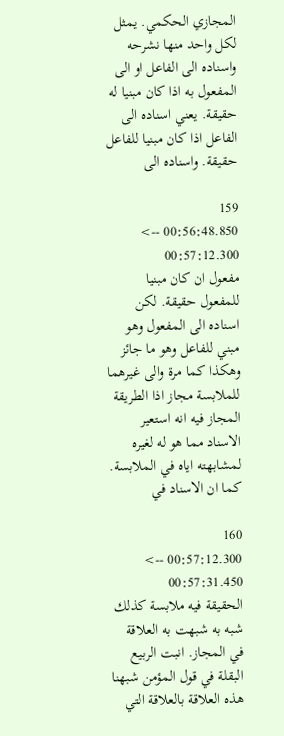المجازي الحكمي. يمثل لكل واحد منها نشرحه واسناده الى الفاعل او الى المفعول به اذا كان مبنيا له حقيقة. يعني اسناده الى الفاعل اذا كان مبنيا للفاعل حقيقة. واسناده الى

159
00:56:48.850 --> 00:57:12.300
مفعول ان كان مبنيا للمفعول حقيقة. لكن اسناده الى المفعول وهو مبني للفاعل وهو ما جائز وهكذا كما مرة والى غيرهما للملابسة مجاز اذا الطريقة المجاز فيه انه استعير الاسناد مما هو له لغيره لمشابهته اياه في الملابسة. كما ان الاسناد في

160
00:57:12.300 --> 00:57:31.450
الحقيقة فيه ملابسة كذلك شبه به شبهت به العلاقة في المجاز. انبت الربيع البقلة في قول المؤمن شبهنا هذه العلاقة بالعلاقة التي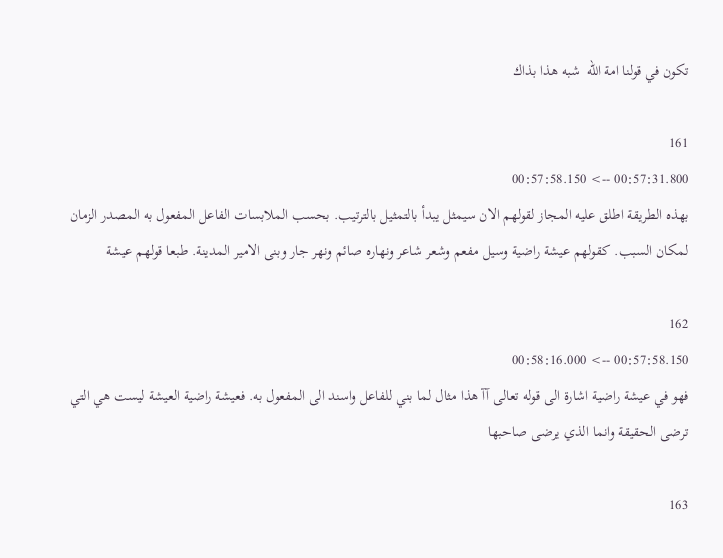تكون في قولنا امة الله  شبه هذا بذاك

161
00:57:31.800 --> 00:57:58.150
بهذه الطريقة اطلق عليه المجاز لقولهم الان سيمثل يبدأ بالتمثيل بالترتيب. بحسب الملابسات الفاعل المفعول به المصدر الزمان لمكان السبب. كقولهم عيشة راضية وسيل مفعم وشعر شاعر ونهاره صائم ونهر جار وبنى الامير المدينة. طبعا قولهم عيشة

162
00:57:58.150 --> 00:58:16.000
فهو في عيشة راضية اشارة الى قوله تعالى آآ هذا مثال لما بني للفاعل واسند الى المفعول به. فعيشة راضية العيشة ليست هي التي ترضى الحقيقة وانما الذي يرضى صاحبها

163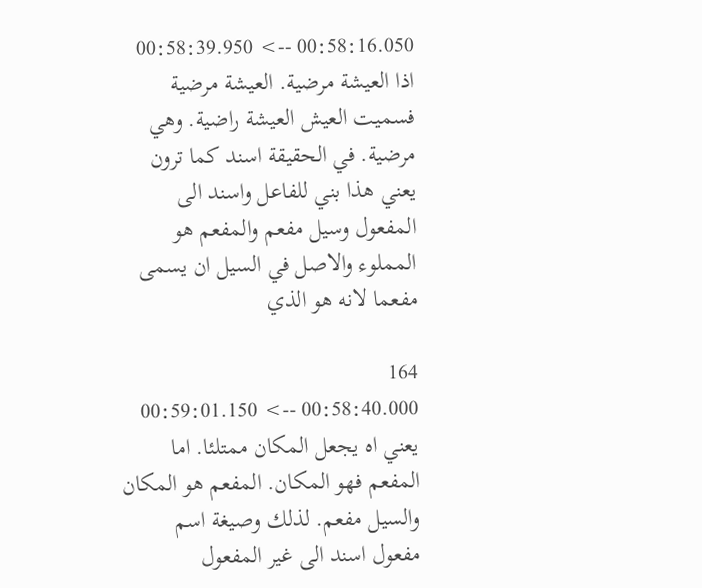00:58:16.050 --> 00:58:39.950
اذا العيشة مرضية. العيشة مرضية فسميت العيش العيشة راضية. وهي مرضية. في الحقيقة اسند كما ترون يعني هذا بني للفاعل واسند الى المفعول وسيل مفعم والمفعم هو المملوء والاصل في السيل ان يسمى مفعما لانه هو الذي

164
00:58:40.000 --> 00:59:01.150
يعني اه يجعل المكان ممتلئا. اما المفعم فهو المكان. المفعم هو المكان والسيل مفعم. لذلك وصيغة اسم مفعول اسند الى غير المفعول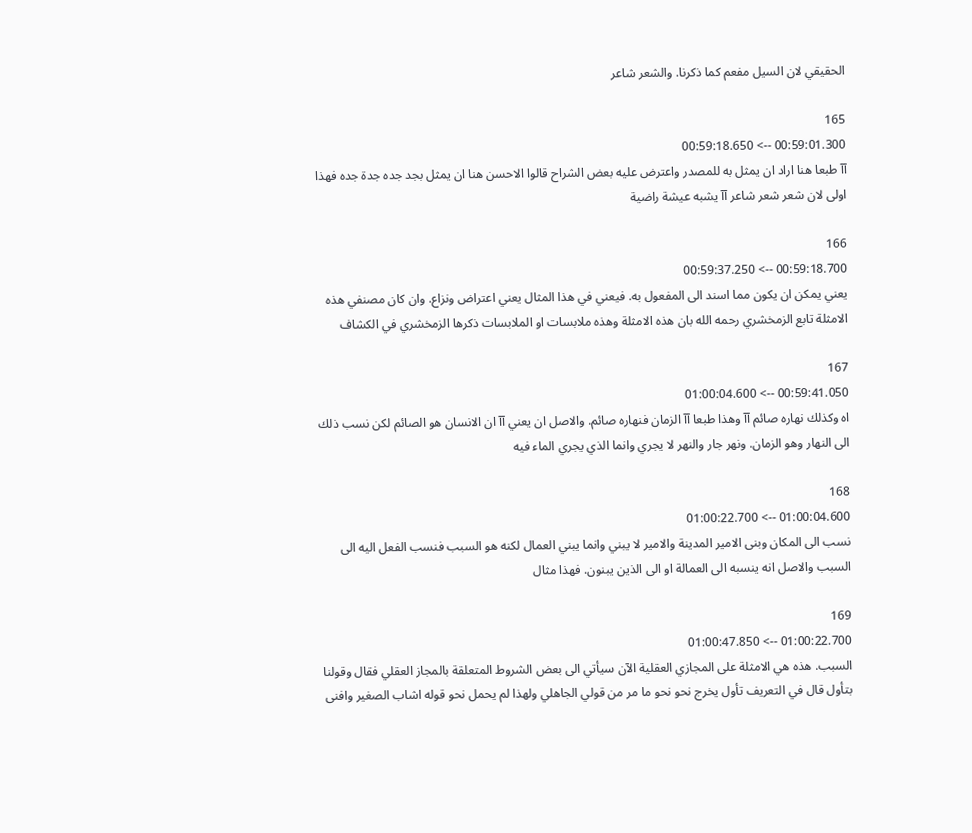الحقيقي لان السيل مفعم كما ذكرنا. والشعر شاعر

165
00:59:01.300 --> 00:59:18.650
آآ طبعا هنا اراد ان يمثل به للمصدر واعترض عليه بعض الشراح قالوا الاحسن هنا ان يمثل بجد جده جدة جده فهذا اولى لان شعر شعر شاعر آآ يشبه عيشة راضية

166
00:59:18.700 --> 00:59:37.250
يعني يمكن ان يكون مما اسند الى المفعول به. فيعني في هذا المثال يعني اعتراض ونزاع. وان كان مصنفي هذه الامثلة تابع الزمخشري رحمه الله بان هذه الامثلة وهذه ملابسات او الملابسات ذكرها الزمخشري في الكشاف

167
00:59:41.050 --> 01:00:04.600
اه وكذلك نهاره صائم آآ وهذا طبعا آآ الزمان فنهاره صائم. والاصل ان يعني آآ ان الانسان هو الصائم لكن نسب ذلك الى النهار وهو الزمان. ونهر جار والنهر لا يجري وانما الذي يجري الماء فيه

168
01:00:04.600 --> 01:00:22.700
نسب الى المكان وبنى الامير المدينة والامير لا يبني وانما يبني العمال لكنه هو السبب فنسب الفعل اليه الى السبب والاصل انه ينسبه الى العمالة او الى الذين يبنون. فهذا مثال

169
01:00:22.700 --> 01:00:47.850
السبب. هذه هي الامثلة على المجازي العقلية الآن سيأتي الى بعض الشروط المتعلقة بالمجاز العقلي فقال وقولنا بتأول قال في التعريف تأول يخرج نحو نحو ما مر من قولي الجاهلي ولهذا لم يحمل نحو قوله اشاب الصغير وافنى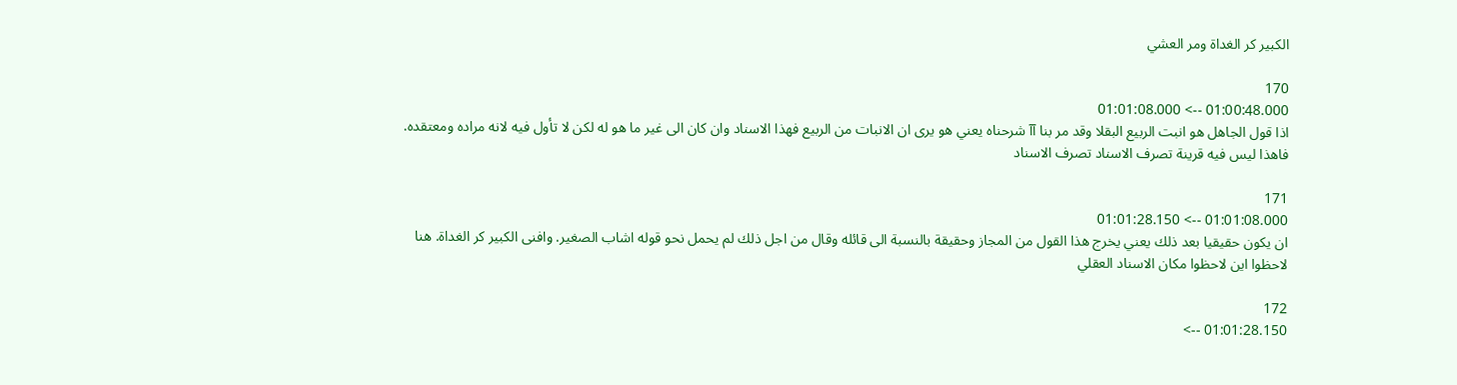الكبير كر الغداة ومر العشي

170
01:00:48.000 --> 01:01:08.000
اذا قول الجاهل هو انبت الربيع البقلا وقد مر بنا آآ شرحناه يعني هو يرى ان الانبات من الربيع فهذا الاسناد وان كان الى غير ما هو له لكن لا تأول فيه لانه مراده ومعتقده. فاهذا ليس فيه قرينة تصرف الاسناد تصرف الاسناد

171
01:01:08.000 --> 01:01:28.150
ان يكون حقيقيا بعد ذلك يعني يخرج هذا القول من المجاز وحقيقة بالنسبة الى قائله وقال من اجل ذلك لم يحمل نحو قوله اشاب الصغير. وافنى الكبير كر الغداة. هنا لاحظوا اين لاحظوا مكان الاسناد العقلي

172
01:01:28.150 -->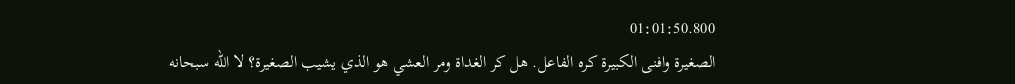01:01:50.800
الصغيرة وافنى الكبيرة كره الفاعل. هل كر الغداة ومر العشي هو الذي يشيب الصغيرة؟ لا الله سبحانه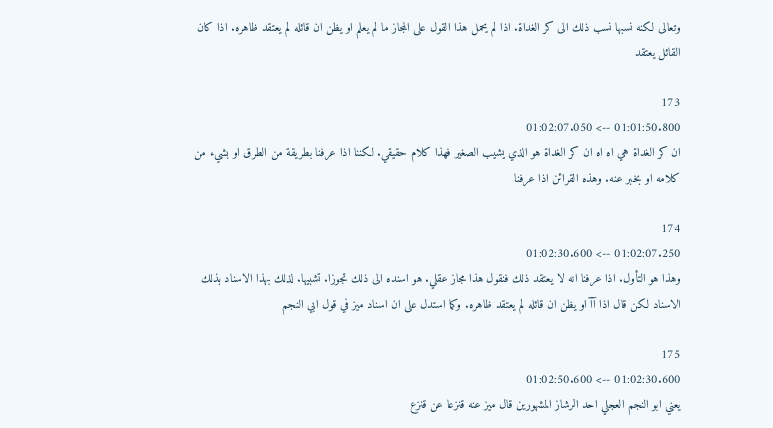وتعالى لكنه نسبها نسب ذلك الى كر الغداة. اذا لم يحمل هذا القول على المجاز ما لم يعلم او يظن ان قائله لم يعتقد ظاهره. اذا كان القائل يعتقد

173
01:01:50.800 --> 01:02:07.050
ان كر الغداة هي اه اه ان كر الغداة هو الذي يشيب الصغير فهذا كلام حقيقي. لكننا اذا عرفنا بطريقة من الطرق او بشيء من كلامه او بخبر عنه. وهذه القرائن اذا عرفنا

174
01:02:07.250 --> 01:02:30.600
وهذا هو التأول. اذا عرفنا انه لا يعتقد ذلك فنقول هذا مجاز عقلي. هو اسنده الى ذلك تجوزا. تشبيها. لذلك بهذا الاسناد بذلك الاسناد لكن قال اذا آآ او يظن ان قائله لم يعتقد ظاهره. وكما استدل على ان اسناد ميز في قول ابي النجم

175
01:02:30.600 --> 01:02:50.600
يعني ابو النجم العجلي احد الرشاز المشهورين قال ميز عنه قنزعا عن قنزع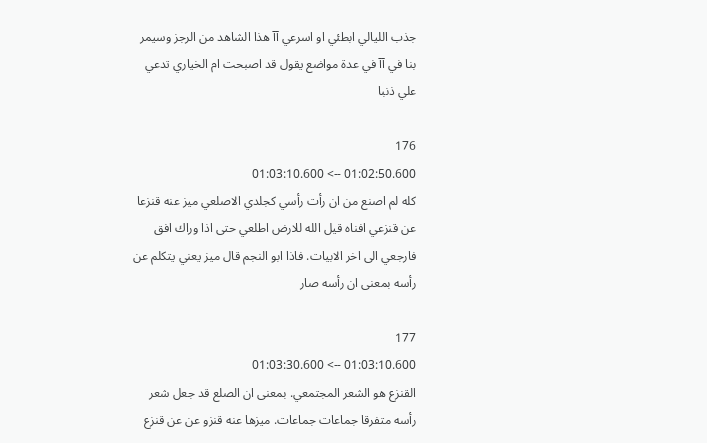جذب الليالي ابطئي او اسرعي آآ هذا الشاهد من الرجز وسيمر بنا في آآ في عدة مواضع يقول قد اصبحت ام الخياري تدعي علي ذنبا

176
01:02:50.600 --> 01:03:10.600
كله لم اصنع من ان رأت رأسي كجلدي الاصلعي ميز عنه قنزعا عن قنزعي افناه قيل الله للارض اطلعي حتى اذا وراك افق فارجعي الى اخر الابيات. فاذا ابو النجم قال ميز يعني يتكلم عن رأسه بمعنى ان رأسه صار

177
01:03:10.600 --> 01:03:30.600
القنزع هو الشعر المجتمعي. بمعنى ان الصلع قد جعل شعر رأسه متفرقا جماعات جماعات. ميزها عنه قنزو عن عن قنزع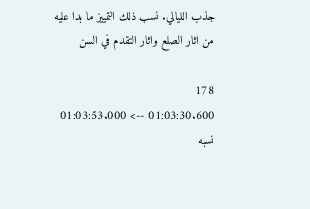جذب الليالي. نسب ذلك التمييز ما بدا عليه من اثار الصلع واثار التقدم في السن

178
01:03:30.600 --> 01:03:53.000
نسبه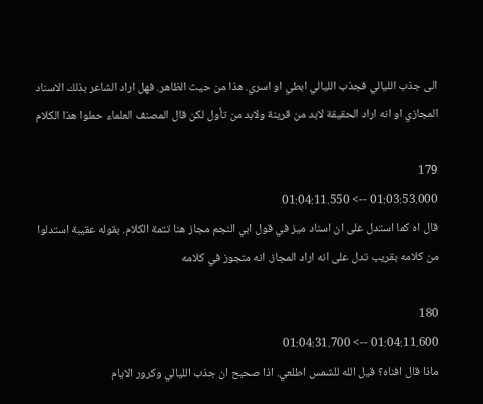الى جذب الليالي فجذب الليالي ابطي او اسري. هذا من حيث الظاهر. فهل اراد الشاعر بذلك الاسناد المجازي او انه اراد الحقيقة لابد من قرينة ولابد من تأول لكن قال المصنف العلماء حملوا هذا الكلام

179
01:03:53.000 --> 01:04:11.550
قال اه كما استدل على ان اسناد ميز في قول ابي النجم مجاز هنا تتمة الكلام. بقوله عقيبة استدلوا من كلامه بقريب تدل على انه اراد المجاز. انه متجوز في كلامه

180
01:04:11.600 --> 01:04:31.700
ماذا قال افناه؟ قيل الله للشمس اطلعي. اذا صحيح ان جذب الليالي وكرور الايام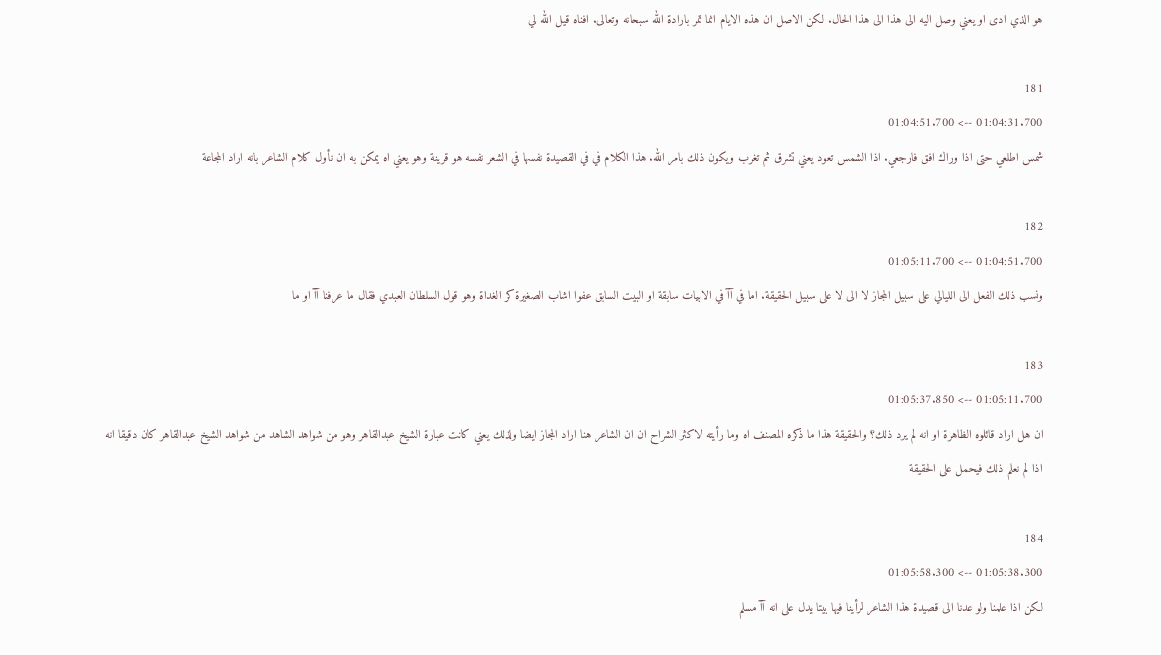هو الذي ادى او يعني وصل اليه الى هذا الى هذا الحال. لكن الاصل ان هذه الايام انما تمر بارادة الله سبحانه وتعالى. افناه قيل الله لي

181
01:04:31.700 --> 01:04:51.700
شمس اطلعي حتى اذا وراك افق فارجعي. اذا الشمس تعود يعني تشرق ثم تغرب ويكون ذلك بامر الله. هذا الكلام في في القصيدة نفسها في الشعر نفسه هو قرينة وهو يعني اه يمكن به ان نأول كلام الشاعر بانه اراد المجاعة

182
01:04:51.700 --> 01:05:11.700
ونسب ذلك الفعل الى الليالي على سبيل المجاز لا الى لا على سبيل الحقيقة. اما في آآ في الابيات سابقة او البيت السابق عفوا اشاب الصغيرة كر الغداة وهو قول السلطان العبدي فقال ما عرفنا آآ او ما

183
01:05:11.700 --> 01:05:37.850
ان هل اراد قائلوه الظاهرة او انه لم يرد ذلك؟ والحقيقة هذا ما ذكره المصنف اه وما رأيته لاكثر الشراح ان ان الشاعر هنا اراد المجاز ايضا ولذلك يعني كانت عبارة الشيخ عبدالقاهر وهو من شواهد الشاهد من شواهد الشيخ عبدالقاهر كان دقيقا انه اذا لم نعلم ذلك فيحمل على الحقيقة

184
01:05:38.300 --> 01:05:58.300
لكن اذا علمنا ولو عدنا الى قصيدة هذا الشاعر لرأينا فيها بيتا يدل على انه آآ مسلم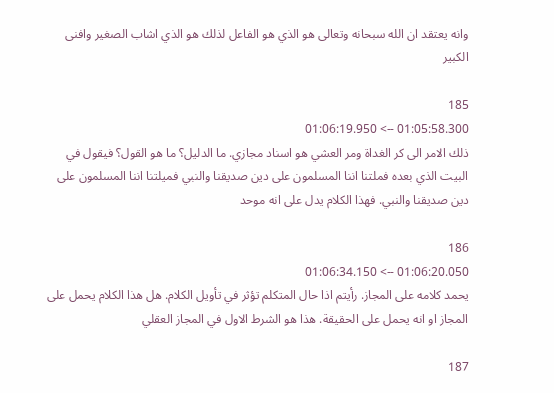وانه يعتقد ان الله سبحانه وتعالى هو الذي هو الفاعل لذلك هو الذي اشاب الصغير وافنى الكبير

185
01:05:58.300 --> 01:06:19.950
ذلك الامر الى كر الغداة ومر العشي هو اسناد مجازي. ما الدليل؟ ما هو القول؟ فيقول في البيت الذي بعده فملتنا اننا المسلمون على دين صديقنا والنبي فميلتنا اننا المسلمون على دين صديقنا والنبي. فهذا الكلام يدل على انه موحد

186
01:06:20.050 --> 01:06:34.150
يحمد كلامه على المجاز. رأيتم اذا حال المتكلم تؤثر في تأويل الكلام. هل هذا الكلام يحمل على المجاز او انه يحمل على الحقيقة. هذا هو الشرط الاول في المجاز العقلي

187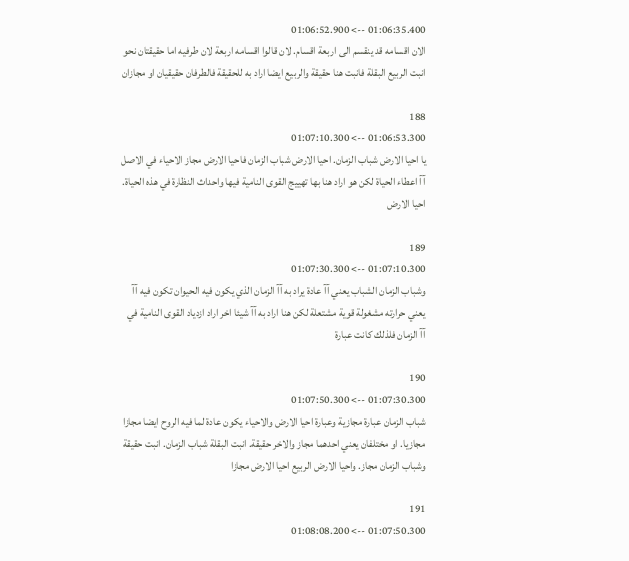01:06:35.400 --> 01:06:52.900
الان اقسامه قد ينقسم الى اربعة اقسام. لان قالوا اقسامه اربعة لان طرفيه اما حقيقتان نحو انبت الربيع البقلة فانبت هنا حقيقة والربيع ايضا اراد به للحقيقة فالطرفان حقيقيان او مجازان

188
01:06:53.300 --> 01:07:10.300
يا احيا الارض شباب الزمان. احيا الارض شباب الزمان فاحيا الارض مجاز الاحياء في الاصل آآ اعطاء الحياة لكن هو اراد هنا بها تهييج القوى النامية فيها واحداث النظارة في هذه الحياة. احيا الارض

189
01:07:10.300 --> 01:07:30.300
وشباب الزمان الشباب يعني آآ عادة يراد به آآ الزمان الذي يكون فيه الحيوان تكون فيه آآ يعني حرارته مشغولة قوية مشتعلة لكن هنا اراد به آآ شيئا اخر اراد ازدياد القوى النامية في آآ الزمان فلذلك كانت عبارة

190
01:07:30.300 --> 01:07:50.300
شباب الزمان عبارة مجازية وعبارة احيا الارض والاحياء يكون عادة لما فيه الروح ايضا مجازا مجازيا. او مختلفان يعني احدهما مجاز والاخر حقيقة. انبت البقلة شباب الزمان. انبت حقيقة وشباب الزمان مجاز. واحيا الارض الربيع احيا الارض مجازا

191
01:07:50.300 --> 01:08:08.200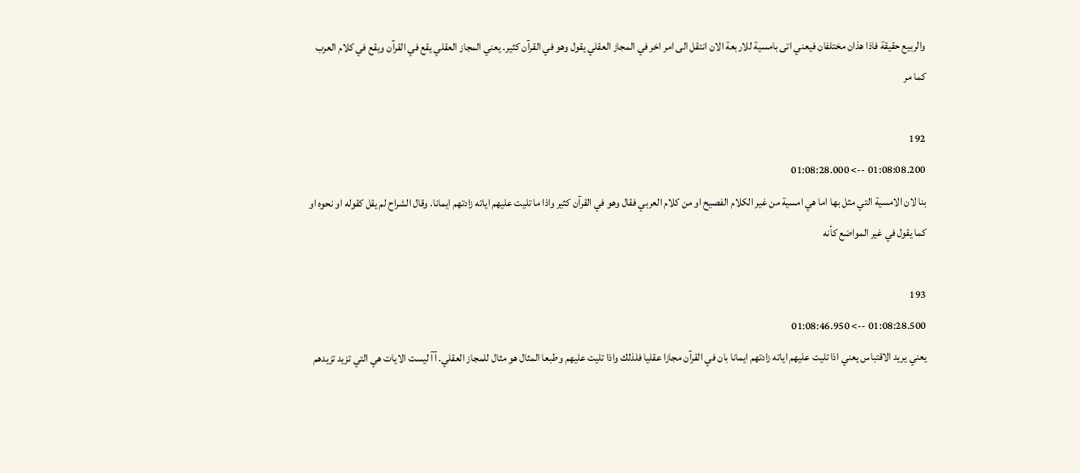والربيع حقيقة فاذا هذان مختلفان فيعني اتى بامسية للاربعة الان انتقل الى امر اخر في المجاز العقلي يقول وهو في القرآن كثير. يعني المجاز العقلي يقع في القرآن ويقع في كلام العرب كما مر

192
01:08:08.200 --> 01:08:28.000
بنا لان الامسية التي مثل بها اما هي امسية من غير الكلام الفصيح او من كلام العربي فقال وهو في القرآن كثير واذا ما تليت عليهم اياته زادتهم ايمانا. وقال الشراح لم يقل كقوله او نحوه او كما يقول في غير المواضع كأنه

193
01:08:28.500 --> 01:08:46.950
يعني يريد الاقتباس يعني اذا تليت عليهم اياته زادتهم ايمانا بان في القرآن مجازا عقليا فلذلك واذا تليت عليهم وطبعا المثال هو مثال للمجاز العقلي. آآ ليست الايات هي التي تزيد تزيدهم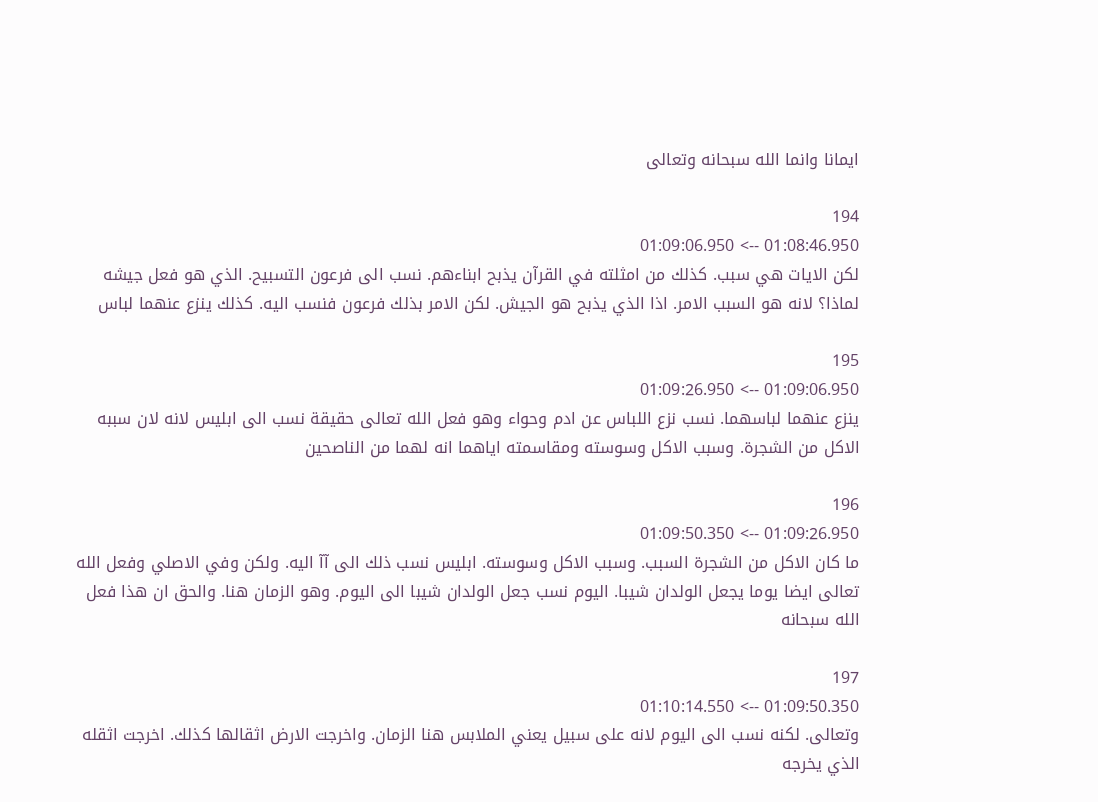ايمانا وانما الله سبحانه وتعالى

194
01:08:46.950 --> 01:09:06.950
لكن الايات هي سبب. كذلك من امثلته في القرآن يذبح ابناءهم. نسب الى فرعون التسبيح. الذي هو فعل جيشه لماذا؟ لانه هو السبب الامر. اذا الذي يذبح هو الجيش. لكن الامر بذلك فرعون فنسب اليه. كذلك ينزع عنهما لباس

195
01:09:06.950 --> 01:09:26.950
ينزع عنهما لباسهما. نسب نزع اللباس عن ادم وحواء وهو فعل الله تعالى حقيقة نسب الى ابليس لانه لان سببه الاكل من الشجرة. وسبب الاكل وسوسته ومقاسمته اياهما انه لهما من الناصحين

196
01:09:26.950 --> 01:09:50.350
ما كان الاكل من الشجرة السبب. وسبب الاكل وسوسته. ابليس نسب ذلك الى آآ اليه. ولكن وفي الاصلي وفعل الله تعالى ايضا يوما يجعل الولدان شيبا. اليوم نسب جعل الولدان شيبا الى اليوم. وهو الزمان هنا. والحق ان هذا فعل الله سبحانه

197
01:09:50.350 --> 01:10:14.550
وتعالى. لكنه نسب الى اليوم لانه على سبيل يعني الملابس هنا الزمان. واخرجت الارض اثقالها كذلك. اخرجت اثقله الذي يخرجه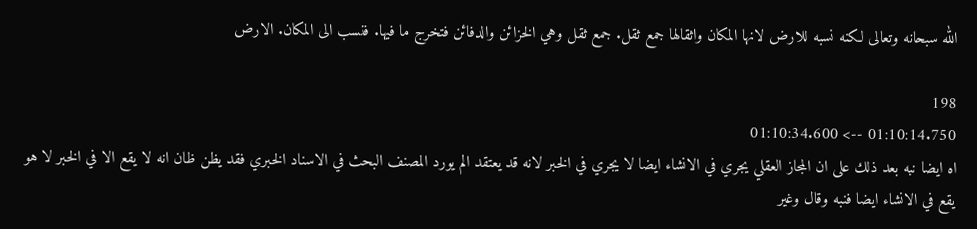الله سبحانه وتعالى لكنه نسبه للارض لانها المكان واثقالها جمع ثقل. جمع ثقل وهي الخزائن والدفائن فتخرج ما فيها. فنسب الى المكان. الارض

198
01:10:14.750 --> 01:10:34.600
اه ايضا نبه بعد ذلك على ان المجاز العقلي يجري في الانشاء ايضا لا يجري في الخبر لانه قد يعتقد الم يورد المصنف البحث في الاسناد الخبري فقد يظن ظان انه لا يقع الا في الخبر لا هو يقع في الانشاء ايضا فنبه وقال وغير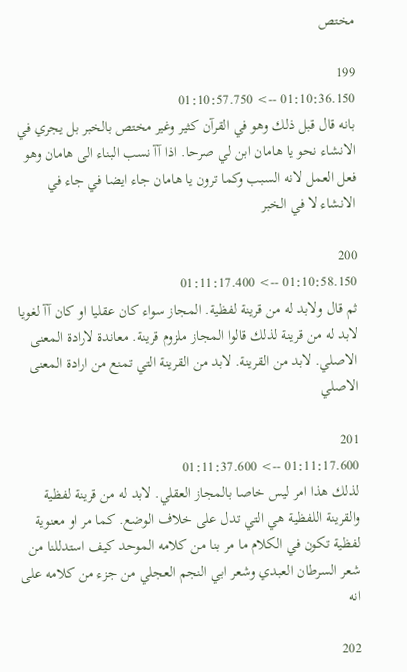مختص

199
01:10:36.150 --> 01:10:57.750
بانه قال قبل ذلك وهو في القرآن كثير وغير مختص بالخبر بل يجري في الانشاء نحو يا هامان ابن لي صرحا. اذا آآ نسب البناء الى هامان وهو فعل العمل لانه السبب وكما ترون يا هامان جاء ايضا في جاء في الانشاء لا في الخبر

200
01:10:58.150 --> 01:11:17.400
ثم قال ولابد له من قرينة لفظية. المجاز سواء كان عقليا او كان آآ لغويا لابد له من قرينة لذلك قالوا المجاز ملزوم قرينة. معاندة لارادة المعنى الاصلي. لابد من القرينة. لابد من القرينة التي تمنع من ارادة المعنى الاصلي

201
01:11:17.600 --> 01:11:37.600
لذلك هذا امر ليس خاصا بالمجاز العقلي. لابد له من قرينة لفظية والقرينة اللفظية هي التي تدل على خلاف الوضع. كما مر او معنوية لفظية تكون في الكلام ما مر بنا من كلامه الموحد كيف استدللنا من شعر السرطان العبدي وشعر ابي النجم العجلي من جزء من كلامه على انه

202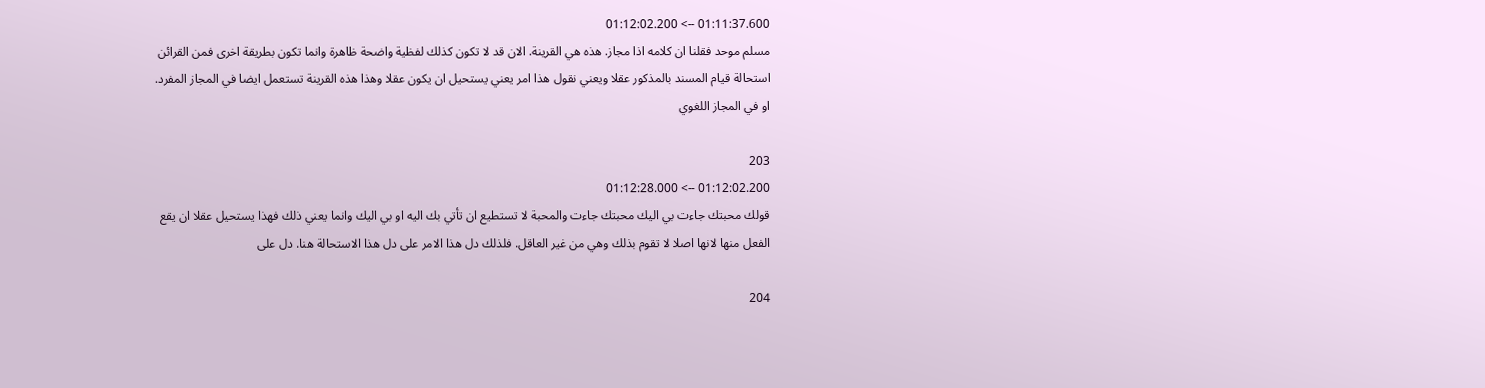01:11:37.600 --> 01:12:02.200
مسلم موحد فقلنا ان كلامه اذا مجاز. هذه هي القرينة. الان قد لا تكون كذلك لفظية واضحة ظاهرة وانما تكون بطريقة اخرى فمن القرائن استحالة قيام المسند بالمذكور عقلا ويعني نقول هذا امر يعني يستحيل ان يكون عقلا وهذا هذه القرينة تستعمل ايضا في المجاز المفرد. او في المجاز اللغوي

203
01:12:02.200 --> 01:12:28.000
قولك محبتك جاءت بي اليك محبتك جاءت والمحبة لا تستطيع ان تأتي بك اليه او بي اليك وانما يعني ذلك فهذا يستحيل عقلا ان يقع الفعل منها لانها اصلا لا تقوم بذلك وهي من غير العاقل. فلذلك دل هذا الامر على دل هذا الاستحالة هنا. دل على

204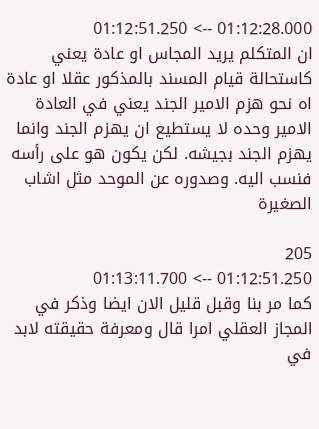01:12:28.000 --> 01:12:51.250
ان المتكلم يريد المجاس او عادة يعني كاستحالة قيام المسند بالمذكور عقلا او عادة اه نحو هزم الامير الجند يعني في العادة الامير وحده لا يستطيع ان يهزم الجند وانما يهزم الجند بجيشه. لكن يكون هو على رأسه فنسب اليه. وصدوره عن الموحد مثل اشاب الصغيرة

205
01:12:51.250 --> 01:13:11.700
كما مر بنا وقبل قليل الان ايضا وذكر في المجاز العقلي امرا قال ومعرفة حقيقته لابد في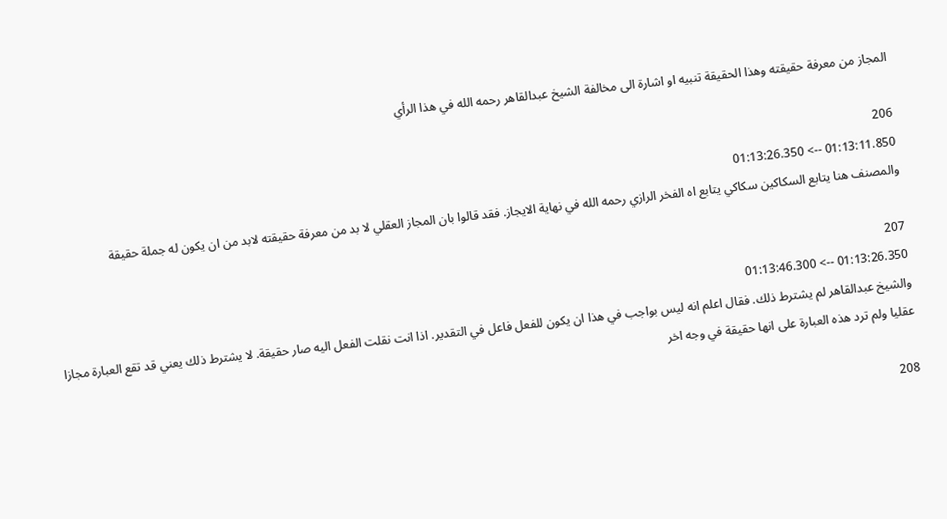المجاز من معرفة حقيقته وهذا الحقيقة تنبيه او اشارة الى مخالفة الشيخ عبدالقاهر رحمه الله في هذا الرأي

206
01:13:11.850 --> 01:13:26.350
والمصنف هنا يتابع السكاكين سكاكي يتابع اه الفخر الرازي رحمه الله في نهاية الايجاز. فقد قالوا بان المجاز العقلي لا بد من معرفة حقيقته لابد من ان يكون له جملة حقيقة

207
01:13:26.350 --> 01:13:46.300
والشيخ عبدالقاهر لم يشترط ذلك. فقال اعلم انه ليس بواجب في هذا ان يكون للفعل فاعل في التقدير. اذا انت نقلت الفعل اليه صار حقيقة. لا يشترط ذلك يعني قد تقع العبارة مجازا عقليا ولم ترد هذه العبارة على انها حقيقة في وجه اخر

208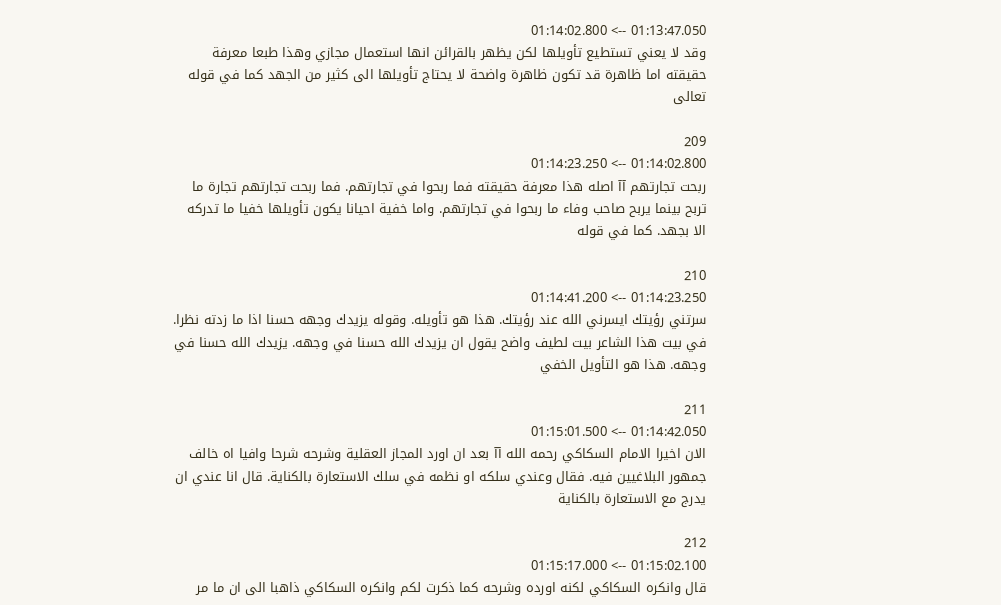01:13:47.050 --> 01:14:02.800
وقد لا يعني تستطيع تأويلها لكن يظهر بالقرائن انها استعمال مجازي وهذا طبعا معرفة حقيقته اما ظاهرة قد تكون ظاهرة واضحة لا يحتاج تأويلها الى كثير من الجهد كما في قوله تعالى

209
01:14:02.800 --> 01:14:23.250
ربحت تجارتهم آآ اصله هذا معرفة حقيقته فما ربحوا في تجارتهم. فما ربحت تجارتهم تجارة ما تربح بينما يربح صاحب وفاء ما ربحوا في تجارتهم. واما خفية احيانا يكون تأويلها خفيا ما تدركه الا بجهد. كما في قوله

210
01:14:23.250 --> 01:14:41.200
سرتني رؤيتك ايسرني الله عند رؤيتك. هذا هو تأويله. وقوله يزيدك وجهه حسنا اذا ما زدته نظرا. في بيت هذا الشاعر بيت لطيف واضح يقول ان يزيدك الله حسنا في وجهه. يزيدك الله حسنا في وجهه. هذا هو التأويل الخفي

211
01:14:42.050 --> 01:15:01.500
الان اخيرا الامام السكاكي رحمه الله آآ بعد ان اورد المجاز العقلية وشرحه شرحا وافيا اه خالف جمهور البلاغيين فيه. فقال وعندي سلكه او نظمه في سلك الاستعارة بالكناية. قال انا عندي ان يدرج مع الاستعارة بالكناية

212
01:15:02.100 --> 01:15:17.000
قال وانكره السكاكي لكنه اورده وشرحه كما ذكرت لكم وانكره السكاكي ذاهبا الى ان ما مر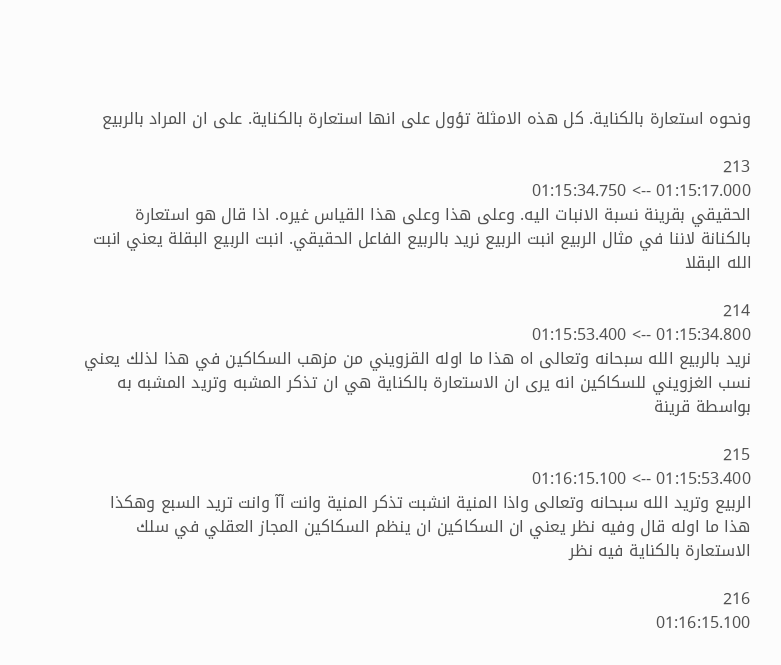ونحوه استعارة بالكناية. كل هذه الامثلة تؤول على انها استعارة بالكناية. على ان المراد بالربيع

213
01:15:17.000 --> 01:15:34.750
الحقيقي بقرينة نسبة الانبات اليه. وعلى هذا وعلى هذا القياس غيره. اذا قال هو استعارة بالكنانة لاننا في مثال الربيع انبت الربيع نريد بالربيع الفاعل الحقيقي. انبت الربيع البقلة يعني انبت الله البقلا

214
01:15:34.800 --> 01:15:53.400
نريد بالربيع الله سبحانه وتعالى اه هذا ما اوله القزويني من مزهب السكاكين في هذا لذلك يعني نسب الغزويني للسكاكين انه يرى ان الاستعارة بالكناية هي ان تذكر المشبه وتريد المشبه به بواسطة قرينة

215
01:15:53.400 --> 01:16:15.100
الربيع وتريد الله سبحانه وتعالى واذا المنية انشبت تذكر المنية وانت آآ وانت تريد السبع وهكذا هذا ما اوله قال وفيه نظر يعني ان السكاكين ان ينظم السكاكين المجاز العقلي في سلك الاستعارة بالكناية فيه نظر

216
01:16:15.100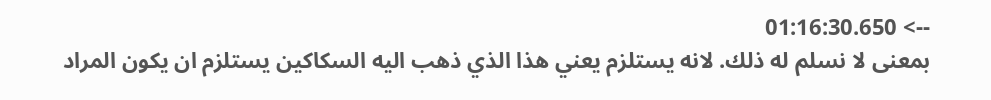--> 01:16:30.650
بمعنى لا نسلم له ذلك. لانه يستلزم يعني هذا الذي ذهب اليه السكاكين يستلزم ان يكون المراد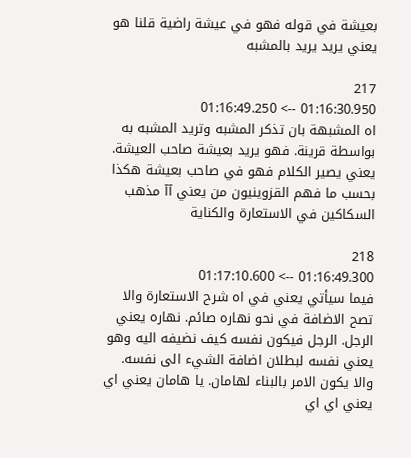بعيشة في قوله فهو في عيشة راضية قلنا هو يعني يريد يريد بالمشبه

217
01:16:30.950 --> 01:16:49.250
اه المشبهة بان تذكر المشبه وتريد المشبه به بواسطة قرينة. فهو يريد بعيشة صاحب العيشة. يعني يصير الكلام فهو في صاحب بعيشة هكذا بحسب ما فهم القزوينيون من يعني آآ مذهب السكاكين في الاستعارة والكناية

218
01:16:49.300 --> 01:17:10.600
فيما سيأتي يعني في اه شرح الاستعارة والا تصح الاضافة في نحو نهاره صائم. نهاره يعني الرجل. الرجل فيكون نفسه كيف نضيفه اليه وهو يعني نفسه لبطلان اضافة الشيء الى نفسه. والا يكون الامر بالبناء لهامان. يا هامان يعني اي يعني اي اي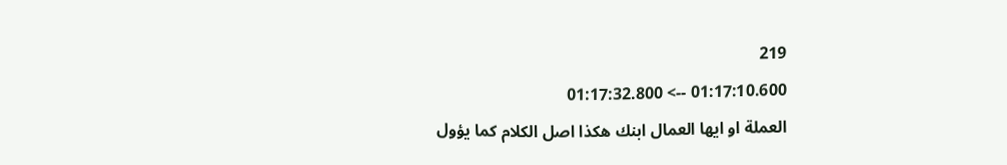219
01:17:10.600 --> 01:17:32.800
العملة او ايها العمال ابنك هكذا اصل الكلام كما يؤول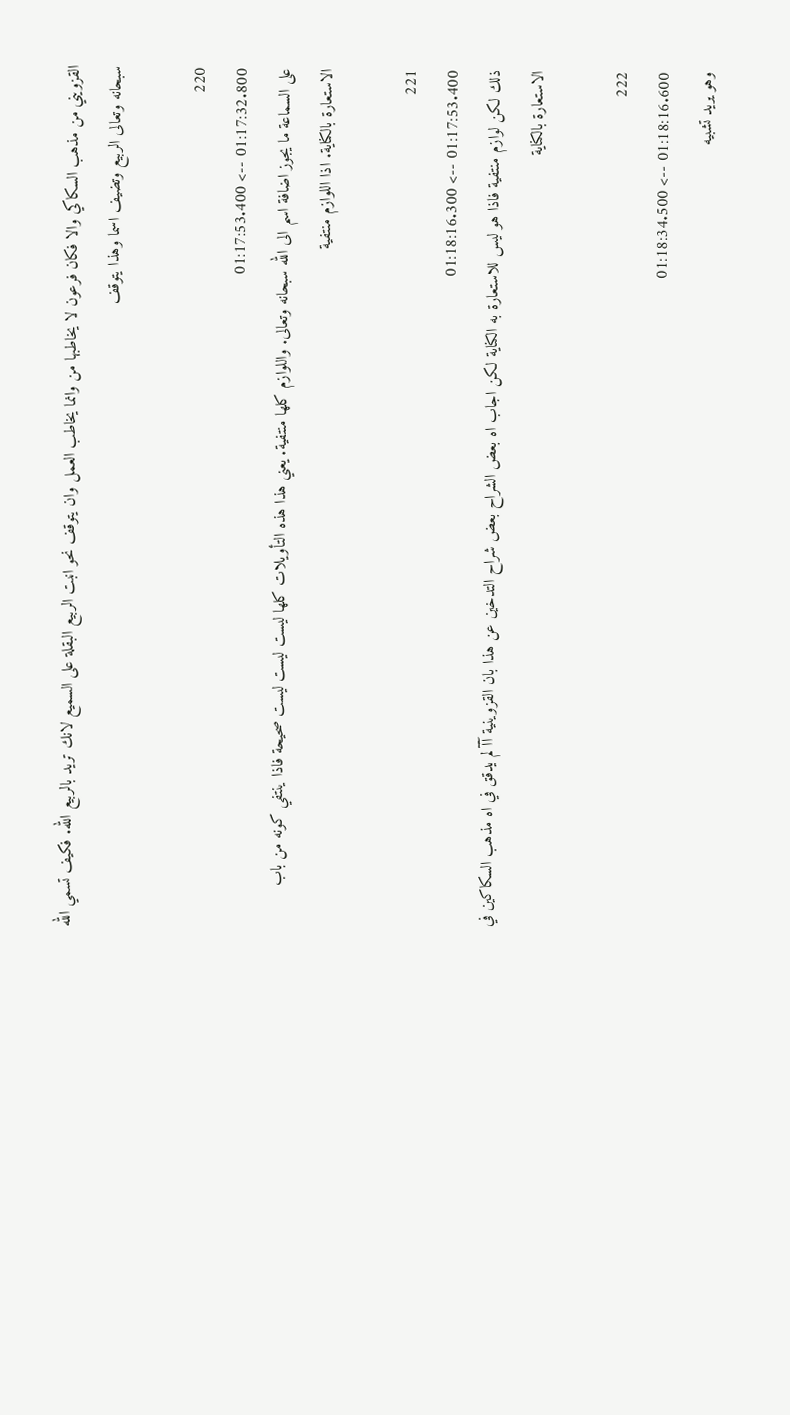القزويني من مذهب السكاكي والا فكان فرعون لا يخاطبها من وانما يخاطب العمل وان يتوقف نحو انبت الربيع البقلة على السميع لانك تريد بالربيع الله. فكيف تسمي الله سبحانه وتعالى الربيع وتضيف اسما وهذا يتوقف

220
01:17:32.800 --> 01:17:53.400
على السماعة ما يجوز اضافة اسم الى الله سبحانه وتعالى. واللوازم كلها منتفية. يعني هذا هذه التأويلات كلها ليست ليست ليست صحيحة فاذا ينتفي كونه من باب الاستعارة بالكناية. اذا اللوازم منتفية

221
01:17:53.400 --> 01:18:16.300
ذلك لكن لوازم منتفية فاذا هو ليس للاستعارة به الكناية لكن اجاب اه بعض الشراح بعض شراح التدخين عن هذا بان القزوينية آآ لم يدقق في اه مذهب السكاكين في الاستعارة بالكناية

222
01:18:16.600 --> 01:18:34.500
وهو يريد تشبيه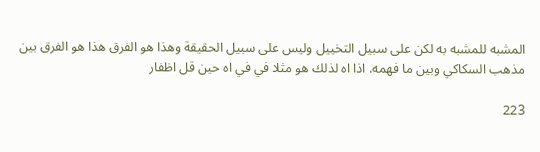المشبه للمشبه به لكن على سبيل التخييل وليس على سبيل الحقيقة وهذا هو الفرق هذا هو الفرق بين مذهب السكاكي وبين ما فهمه. اذا اه لذلك هو مثلا في في اه حين قل اظفار

223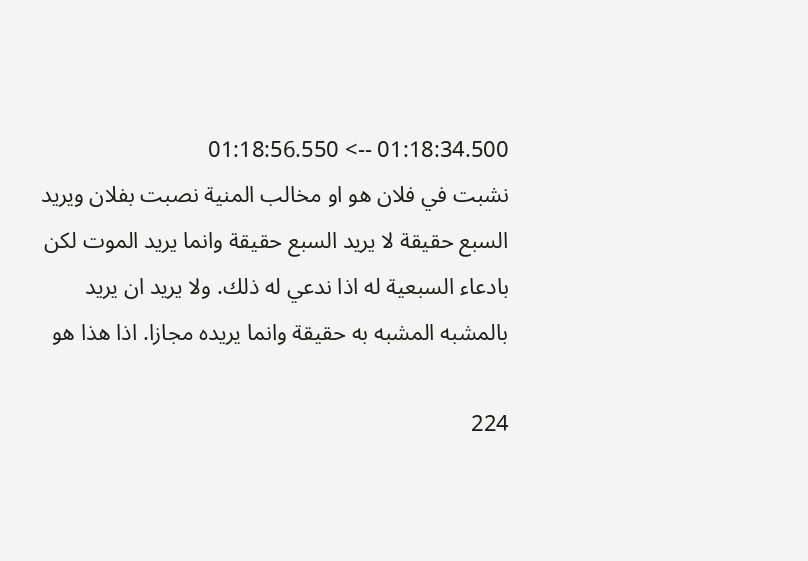01:18:34.500 --> 01:18:56.550
نشبت في فلان هو او مخالب المنية نصبت بفلان ويريد السبع حقيقة لا يريد السبع حقيقة وانما يريد الموت لكن بادعاء السبعية له اذا ندعي له ذلك. ولا يريد ان يريد بالمشبه المشبه به حقيقة وانما يريده مجازا. اذا هذا هو

224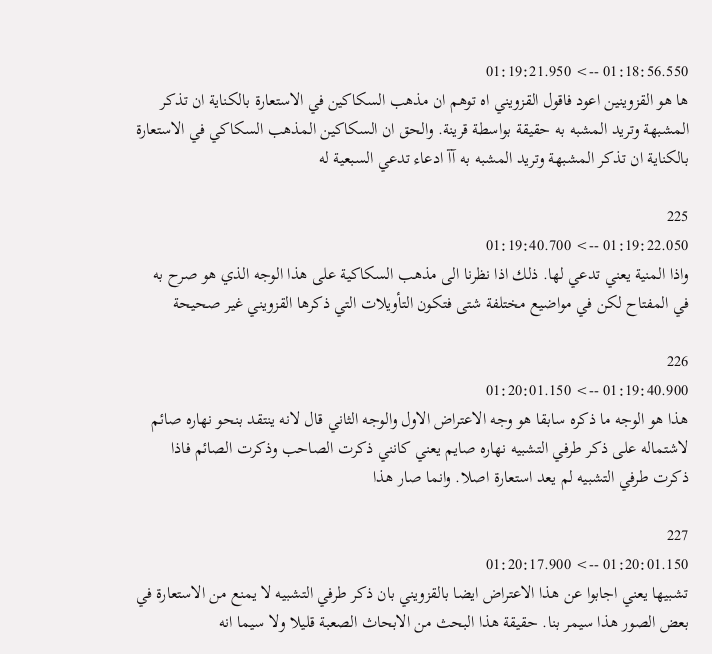01:18:56.550 --> 01:19:21.950
ها هو القزوينين اعود فاقول القزويني اه توهم ان مذهب السكاكين في الاستعارة بالكناية ان تذكر المشبهة وتريد المشبه به حقيقة بواسطة قرينة. والحق ان السكاكين المذهب السكاكي في الاستعارة بالكناية ان تذكر المشبهة وتريد المشبه به آآ ادعاء تدعي السبعية له

225
01:19:22.050 --> 01:19:40.700
واذا المنية يعني تدعي لها. ذلك اذا نظرنا الى مذهب السكاكية على هذا الوجه الذي هو صرح به في المفتاح لكن في مواضيع مختلفة شتى فتكون التأويلات التي ذكرها القزويني غير صحيحة

226
01:19:40.900 --> 01:20:01.150
هذا هو الوجه ما ذكره سابقا هو وجه الاعتراض الاول والوجه الثاني قال لانه ينتقد بنحو نهاره صائم لاشتماله على ذكر طرفي التشبيه نهاره صايم يعني كانني ذكرت الصاحب وذكرت الصائم فاذا ذكرت طرفي التشبيه لم يعد استعارة اصلا. وانما صار هذا

227
01:20:01.150 --> 01:20:17.900
تشبيها يعني اجابوا عن هذا الاعتراض ايضا بالقزويني بان ذكر طرفي التشبيه لا يمنع من الاستعارة في بعض الصور هذا سيمر بنا. حقيقة هذا البحث من الابحاث الصعبة قليلا ولا سيما انه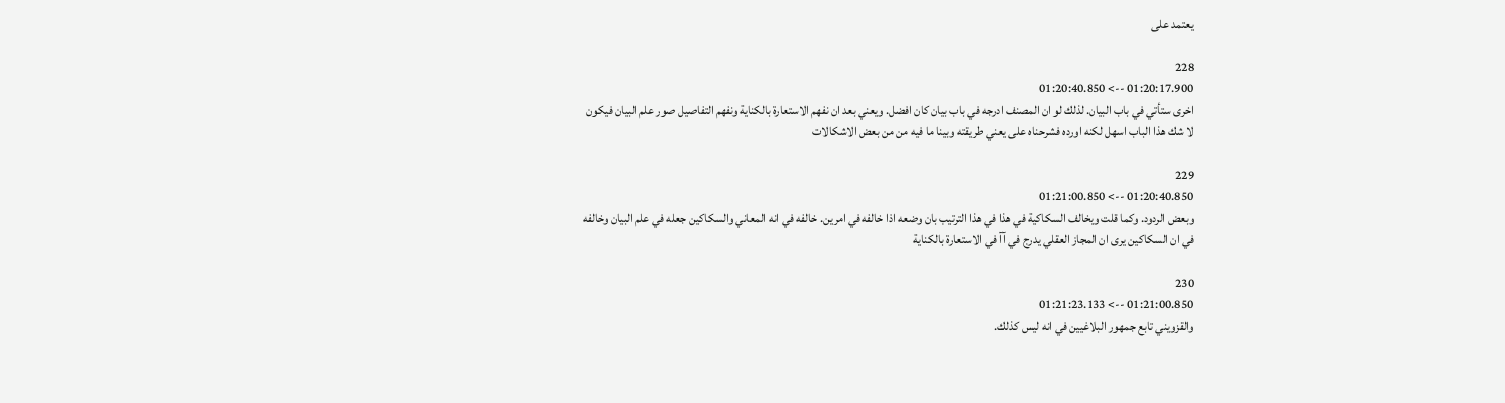يعتمد على

228
01:20:17.900 --> 01:20:40.850
اخرى ستأتي في باب البيان. لذلك لو ان المصنف ادرجه في باب بيان كان افضل. ويعني بعد ان نفهم الاستعارة بالكناية ونفهم التفاصيل صور علم البيان فيكون لا شك هذا الباب اسهل لكنه اورده فشرحناه على يعني طريقته وبينا ما فيه من من بعض الاشكالات

229
01:20:40.850 --> 01:21:00.850
وبعض الردود. وكما قلت ويخالف السكاكية في هذا في هذا الترتيب بان وضعه اذا خالفه في امرين. خالفه في انه المعاني والسكاكين جعله في علم البيان وخالفه في ان السكاكين يرى ان المجاز العقلي يدرج في آآ في الاستعارة بالكناية

230
01:21:00.850 --> 01:21:23.133
والقزويني تابع جمهور البلاغيين في انه ليس كذلك.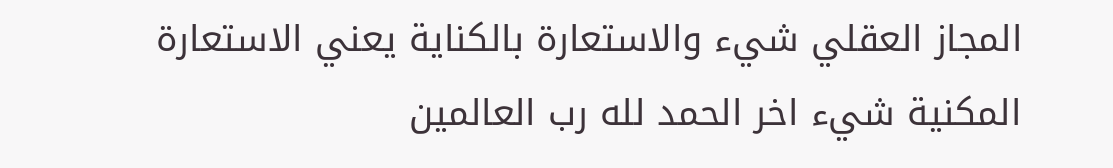المجاز العقلي شيء والاستعارة بالكناية يعني الاستعارة المكنية شيء اخر الحمد لله رب العالمين